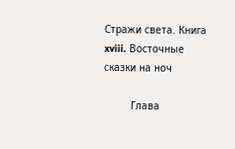Стражи света. Книга xviii. Восточные сказки на ноч

         Глава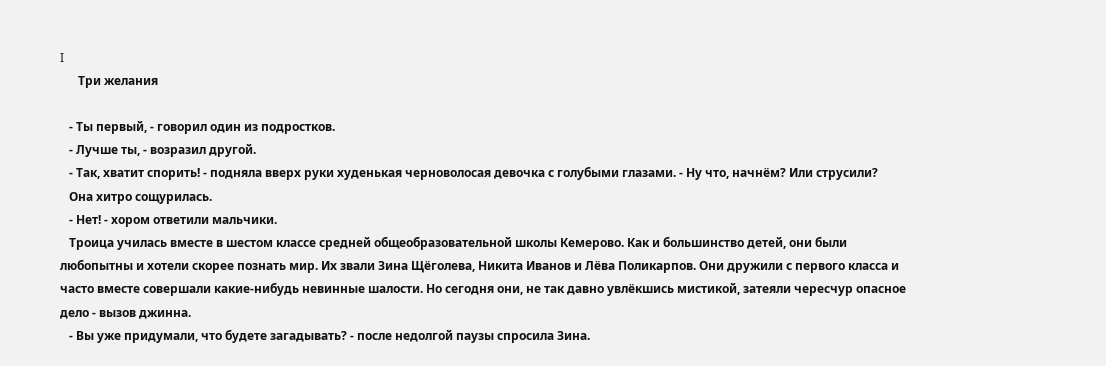I
      Три желания

   - Ты первый, - говорил один из подростков.
   - Лучше ты, - возразил другой.
   - Так, хватит спорить! - подняла вверх руки худенькая черноволосая девочка с голубыми глазами. - Ну что, начнём? Или струсили?
   Она хитро сощурилась.
   - Нет! - хором ответили мальчики.
   Троица училась вместе в шестом классе средней общеобразовательной школы Кемерово. Как и большинство детей, они были любопытны и хотели скорее познать мир. Их звали Зина Щёголева, Никита Иванов и Лёва Поликарпов. Они дружили с первого класса и часто вместе совершали какие-нибудь невинные шалости. Но сегодня они, не так давно увлёкшись мистикой, затеяли чересчур опасное дело - вызов джинна.
   - Вы уже придумали, что будете загадывать? - после недолгой паузы спросила Зина.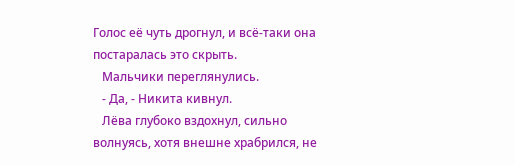Голос её чуть дрогнул, и всё-таки она постаралась это скрыть.
   Мальчики переглянулись.
   - Да, - Никита кивнул.
   Лёва глубоко вздохнул, сильно волнуясь, хотя внешне храбрился, не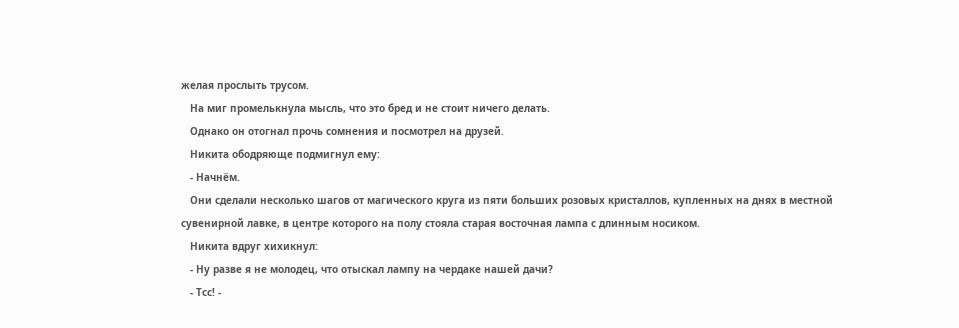желая прослыть трусом.
   На миг промелькнула мысль, что это бред и не стоит ничего делать.
   Однако он отогнал прочь сомнения и посмотрел на друзей.
   Никита ободряюще подмигнул ему:
   - Начнём.
   Они сделали несколько шагов от магического круга из пяти больших розовых кристаллов, купленных на днях в местной сувенирной лавке, в центре которого на полу стояла старая восточная лампа с длинным носиком.
   Никита вдруг хихикнул:
   - Ну разве я не молодец, что отыскал лампу на чердаке нашей дачи?
   - Тсс! -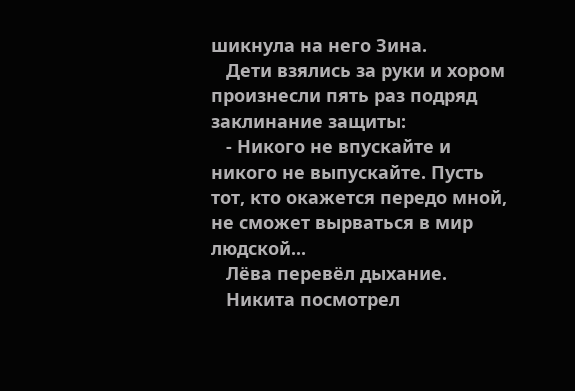шикнула на него Зина.
   Дети взялись за руки и хором произнесли пять раз подряд заклинание защиты:
   - Никого не впускайте и никого не выпускайте. Пусть тот, кто окажется передо мной, не сможет вырваться в мир людской...
   Лёва перевёл дыхание.
   Никита посмотрел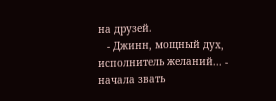на друзей.
   - Джинн, мощный дух, исполнитель желаний... - начала звать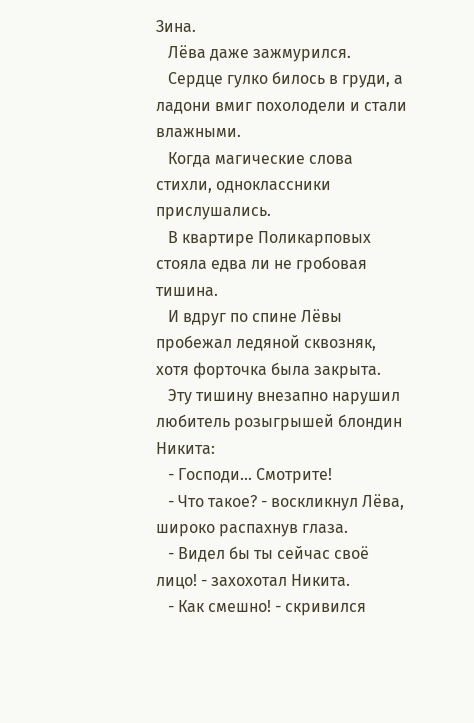Зина.
   Лёва даже зажмурился.
   Сердце гулко билось в груди, а ладони вмиг похолодели и стали влажными.
   Когда магические слова стихли, одноклассники прислушались.
   В квартире Поликарповых стояла едва ли не гробовая тишина.
   И вдруг по спине Лёвы пробежал ледяной сквозняк, хотя форточка была закрыта.
   Эту тишину внезапно нарушил любитель розыгрышей блондин Никита:
   - Господи... Смотрите!
   - Что такое? - воскликнул Лёва, широко распахнув глаза.
   - Видел бы ты сейчас своё лицо! - захохотал Никита.
   - Как смешно! - скривился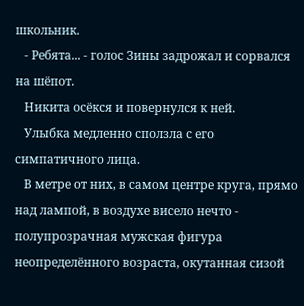школьник.
   - Ребята... - голос Зины задрожал и сорвался на шёпот.
   Никита осёкся и повернулся к ней.
   Улыбка медленно сползла с его симпатичного лица.
   В метре от них, в самом центре круга, прямо над лампой, в воздухе висело нечто - полупрозрачная мужская фигура неопределённого возраста, окутанная сизой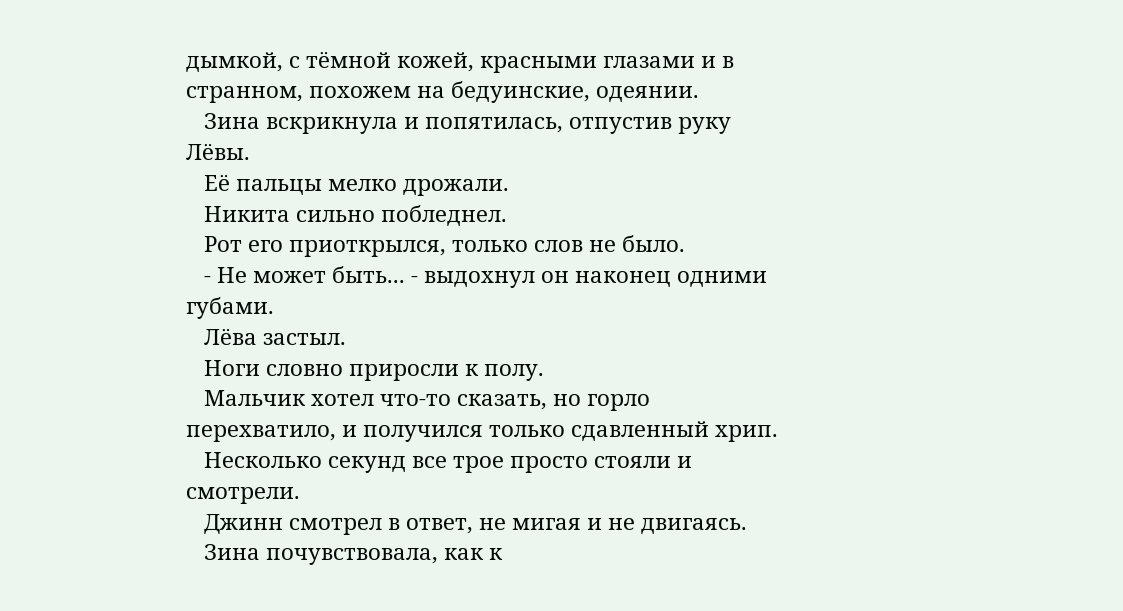дымкой, с тёмной кожей, красными глазами и в странном, похожем на бедуинские, одеянии.
   Зина вскрикнула и попятилась, отпустив руку Лёвы.
   Её пальцы мелко дрожали.
   Никита сильно побледнел.
   Рот его приоткрылся, только слов не было.
   - Не может быть... - выдохнул он наконец одними губами.
   Лёва застыл.
   Ноги словно приросли к полу.
   Мальчик хотел что-то сказать, но горло перехватило, и получился только сдавленный хрип.
   Несколько секунд все трое просто стояли и смотрели.
   Джинн смотрел в ответ, не мигая и не двигаясь.
   Зина почувствовала, как к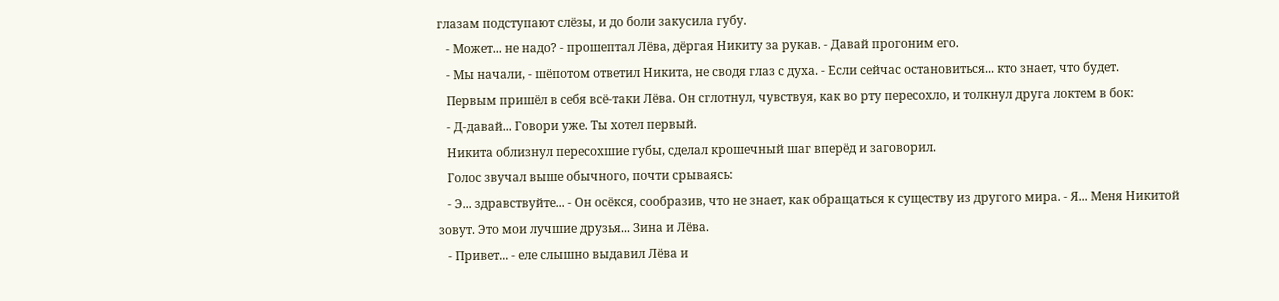глазам подступают слёзы, и до боли закусила губу.
   - Может... не надо? - прошептал Лёва, дёргая Никиту за рукав. - Давай прогоним его.
   - Мы начали, - шёпотом ответил Никита, не сводя глаз с духа. - Если сейчас остановиться... кто знает, что будет.
   Первым пришёл в себя всё-таки Лёва. Он сглотнул, чувствуя, как во рту пересохло, и толкнул друга локтем в бок:
   - Д-давай... Говори уже. Ты хотел первый.
   Никита облизнул пересохшие губы, сделал крошечный шаг вперёд и заговорил.
   Голос звучал выше обычного, почти срываясь:
   - Э... здравствуйте... - Он осёкся, сообразив, что не знает, как обращаться к существу из другого мира. - Я... Меня Никитой зовут. Это мои лучшие друзья... Зина и Лёва.
   - Привет... - еле слышно выдавил Лёва и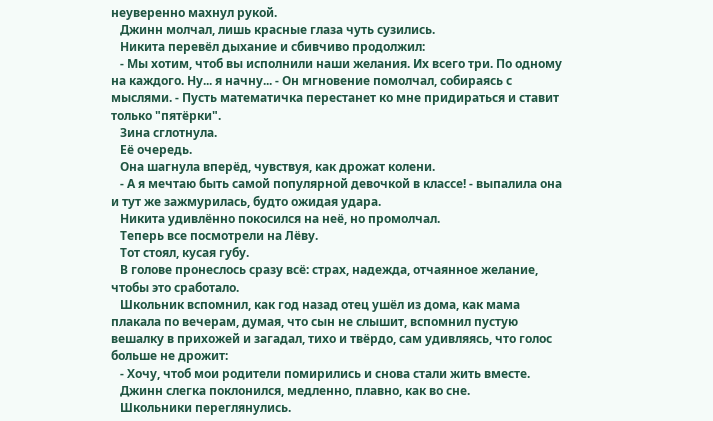неуверенно махнул рукой.
   Джинн молчал, лишь красные глаза чуть сузились.
   Никита перевёл дыхание и сбивчиво продолжил:
   - Мы хотим, чтоб вы исполнили наши желания. Их всего три. По одному на каждого. Ну... я начну... - Он мгновение помолчал, собираясь с мыслями. - Пусть математичка перестанет ко мне придираться и ставит только "пятёрки".
   Зина сглотнула.
   Её очередь.
   Она шагнула вперёд, чувствуя, как дрожат колени.
   - А я мечтаю быть самой популярной девочкой в классе! - выпалила она и тут же зажмурилась, будто ожидая удара.
   Никита удивлённо покосился на неё, но промолчал.
   Теперь все посмотрели на Лёву.
   Тот стоял, кусая губу.
   В голове пронеслось сразу всё: страх, надежда, отчаянное желание, чтобы это сработало.
   Школьник вспомнил, как год назад отец ушёл из дома, как мама плакала по вечерам, думая, что сын не слышит, вспомнил пустую вешалку в прихожей и загадал, тихо и твёрдо, сам удивляясь, что голос больше не дрожит:
   - Хочу, чтоб мои родители помирились и снова стали жить вместе.
   Джинн слегка поклонился, медленно, плавно, как во сне.
   Школьники переглянулись.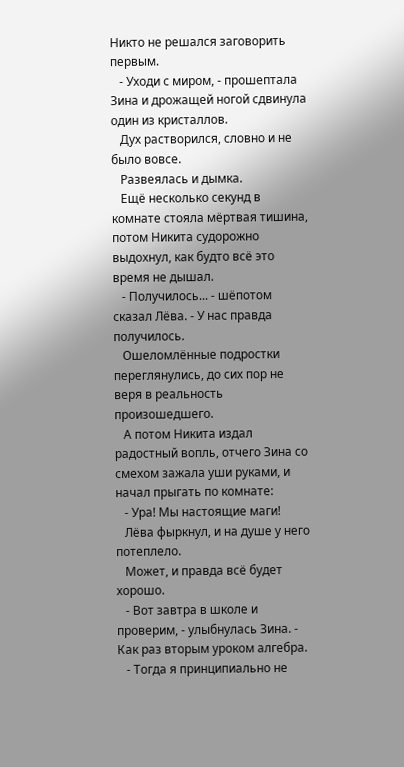Никто не решался заговорить первым.
   - Уходи с миром, - прошептала Зина и дрожащей ногой сдвинула один из кристаллов.
   Дух растворился, словно и не было вовсе.
   Развеялась и дымка.
   Ещё несколько секунд в комнате стояла мёртвая тишина, потом Никита судорожно выдохнул, как будто всё это время не дышал.
   - Получилось... - шёпотом сказал Лёва. - У нас правда получилось.
   Ошеломлённые подростки переглянулись, до сих пор не веря в реальность произошедшего.
   А потом Никита издал радостный вопль, отчего Зина со смехом зажала уши руками, и начал прыгать по комнате:
   - Ура! Мы настоящие маги!
   Лёва фыркнул, и на душе у него потеплело.
   Может, и правда всё будет хорошо.
   - Вот завтра в школе и проверим, - улыбнулась Зина. - Как раз вторым уроком алгебра.
   - Тогда я принципиально не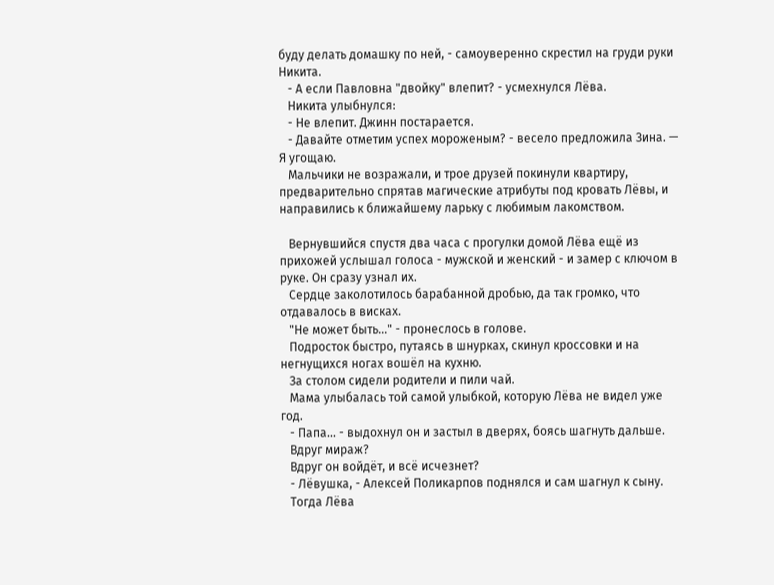буду делать домашку по ней, - самоуверенно скрестил на груди руки Никита.
   - А если Павловна "двойку" влепит? - усмехнулся Лёва.
   Никита улыбнулся:
   - Не влепит. Джинн постарается.
   - Давайте отметим успех мороженым? - весело предложила Зина. — Я угощаю.
   Мальчики не возражали, и трое друзей покинули квартиру, предварительно спрятав магические атрибуты под кровать Лёвы, и направились к ближайшему ларьку с любимым лакомством.

   Вернувшийся спустя два часа с прогулки домой Лёва ещё из прихожей услышал голоса - мужской и женский - и замер с ключом в руке. Он сразу узнал их.
   Сердце заколотилось барабанной дробью, да так громко, что отдавалось в висках.
   "Не может быть..." - пронеслось в голове.
   Подросток быстро, путаясь в шнурках, скинул кроссовки и на негнущихся ногах вошёл на кухню.
   За столом сидели родители и пили чай.
   Мама улыбалась той самой улыбкой, которую Лёва не видел уже год.
   - Папа... - выдохнул он и застыл в дверях, боясь шагнуть дальше.
   Вдруг мираж?
   Вдруг он войдёт, и всё исчезнет?
   - Лёвушка, - Алексей Поликарпов поднялся и сам шагнул к сыну.
   Тогда Лёва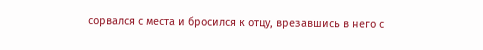сорвался с места и бросился к отцу, врезавшись в него с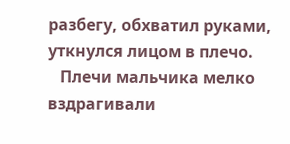разбегу, обхватил руками, уткнулся лицом в плечо.
   Плечи мальчика мелко вздрагивали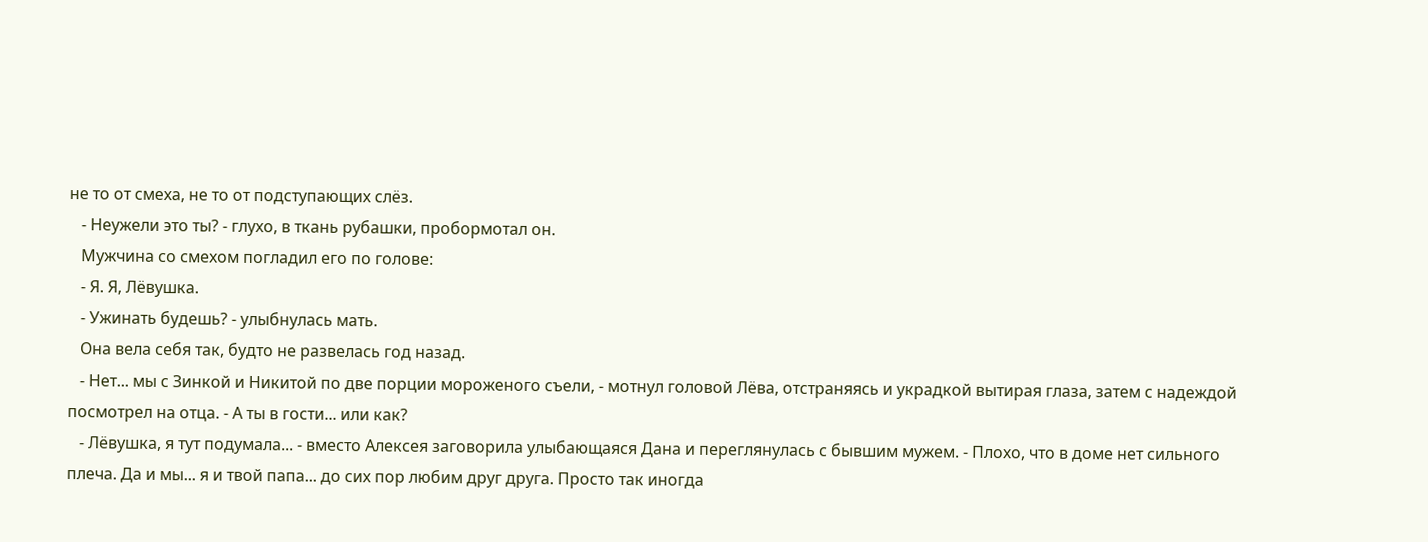не то от смеха, не то от подступающих слёз.
   - Неужели это ты? - глухо, в ткань рубашки, пробормотал он.
   Мужчина со смехом погладил его по голове:
   - Я. Я, Лёвушка.
   - Ужинать будешь? - улыбнулась мать.
   Она вела себя так, будто не развелась год назад.
   - Нет... мы с Зинкой и Никитой по две порции мороженого съели, - мотнул головой Лёва, отстраняясь и украдкой вытирая глаза, затем с надеждой посмотрел на отца. - А ты в гости... или как?
   - Лёвушка, я тут подумала... - вместо Алексея заговорила улыбающаяся Дана и переглянулась с бывшим мужем. - Плохо, что в доме нет сильного плеча. Да и мы... я и твой папа... до сих пор любим друг друга. Просто так иногда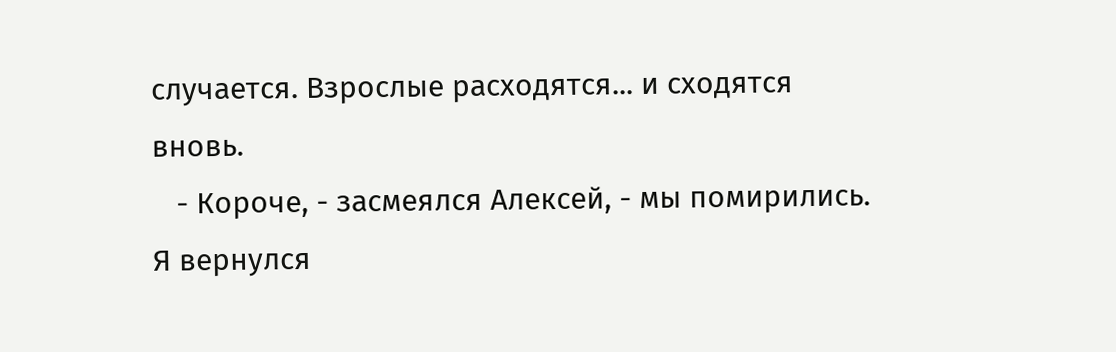случается. Взрослые расходятся... и сходятся вновь.
   - Короче, - засмеялся Алексей, - мы помирились. Я вернулся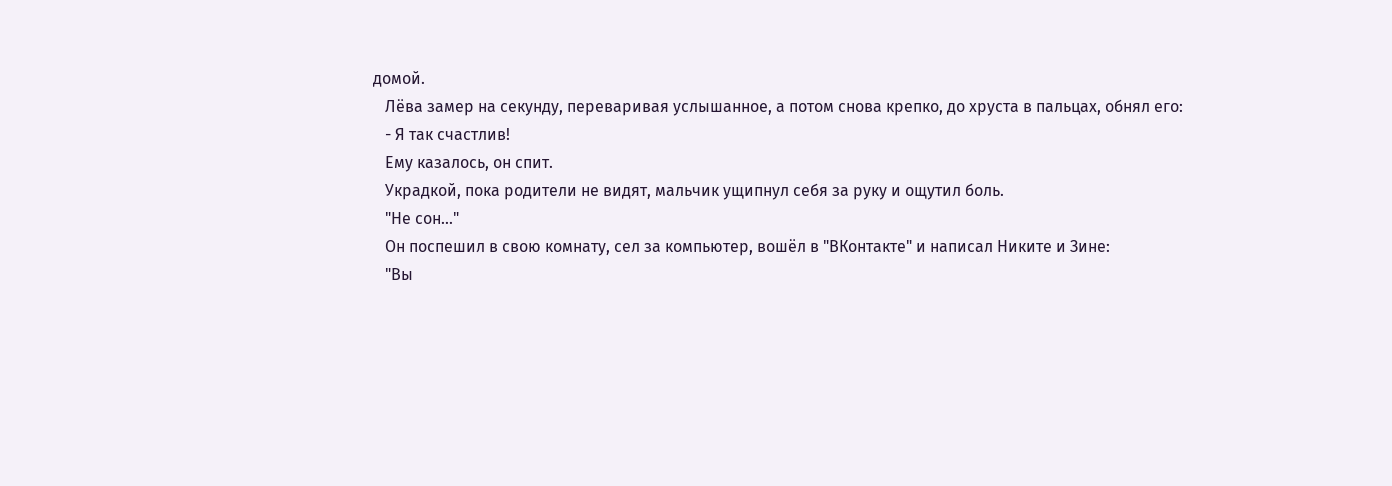домой.
   Лёва замер на секунду, переваривая услышанное, а потом снова крепко, до хруста в пальцах, обнял его:
   - Я так счастлив!
   Ему казалось, он спит.
   Украдкой, пока родители не видят, мальчик ущипнул себя за руку и ощутил боль.
   "Не сон..."
   Он поспешил в свою комнату, сел за компьютер, вошёл в "ВКонтакте" и написал Никите и Зине:
   "Вы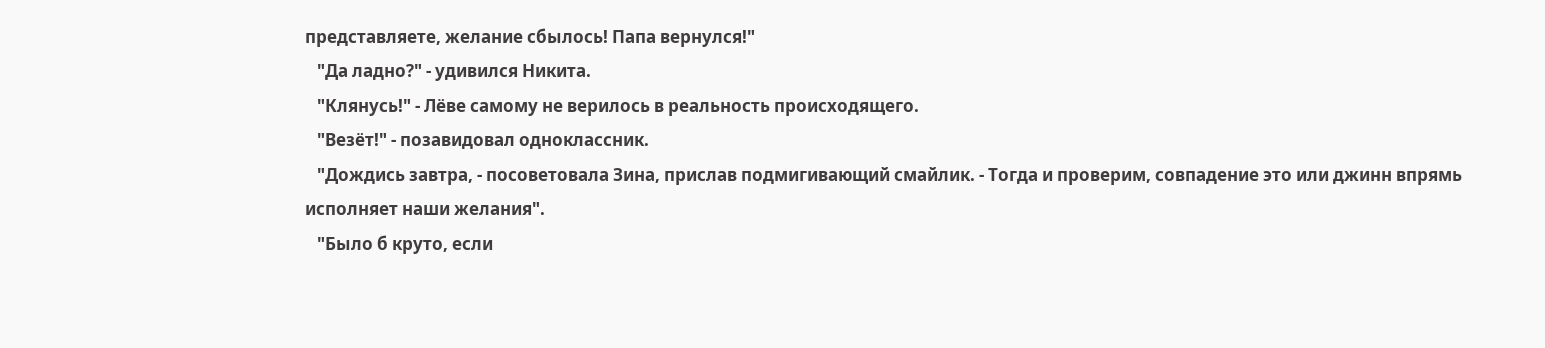представляете, желание сбылось! Папа вернулся!"
   "Да ладно?" - удивился Никита.
   "Клянусь!" - Лёве самому не верилось в реальность происходящего.
   "Везёт!" - позавидовал одноклассник.
   "Дождись завтра, - посоветовала Зина, прислав подмигивающий смайлик. - Тогда и проверим, совпадение это или джинн впрямь исполняет наши желания".
   "Было б круто, если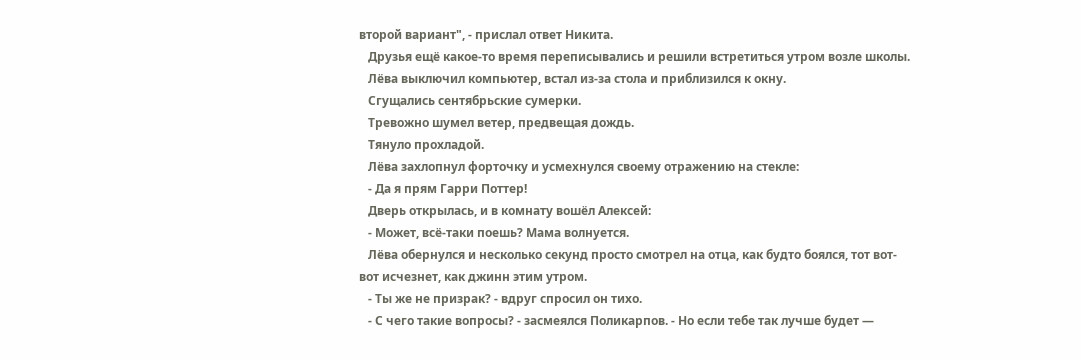второй вариант", - прислал ответ Никита.
   Друзья ещё какое-то время переписывались и решили встретиться утром возле школы.
   Лёва выключил компьютер, встал из-за стола и приблизился к окну.
   Сгущались сентябрьские сумерки.
   Тревожно шумел ветер, предвещая дождь.
   Тянуло прохладой.
   Лёва захлопнул форточку и усмехнулся своему отражению на стекле:
   - Да я прям Гарри Поттер!
   Дверь открылась, и в комнату вошёл Алексей:
   - Может, всё-таки поешь? Мама волнуется.
   Лёва обернулся и несколько секунд просто смотрел на отца, как будто боялся, тот вот-вот исчезнет, как джинн этим утром.
   - Ты же не призрак? - вдруг спросил он тихо.
   - С чего такие вопросы? - засмеялся Поликарпов. - Но если тебе так лучше будет —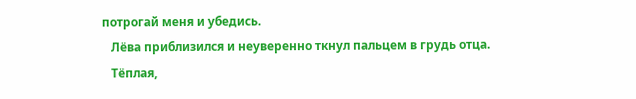потрогай меня и убедись.
   Лёва приблизился и неуверенно ткнул пальцем в грудь отца.
   Тёплая,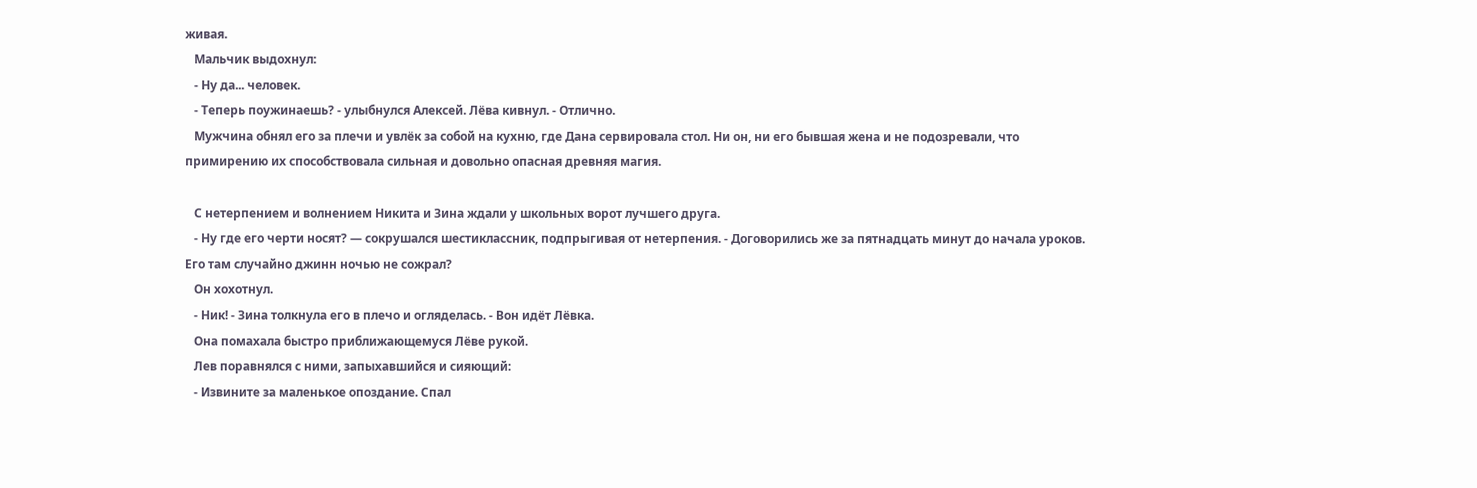живая.
   Мальчик выдохнул:
   - Ну да... человек.
   - Теперь поужинаешь? - улыбнулся Алексей. Лёва кивнул. - Отлично.
   Мужчина обнял его за плечи и увлёк за собой на кухню, где Дана сервировала стол. Ни он, ни его бывшая жена и не подозревали, что примирению их способствовала сильная и довольно опасная древняя магия.

   С нетерпением и волнением Никита и Зина ждали у школьных ворот лучшего друга.
   - Ну где его черти носят? — сокрушался шестиклассник, подпрыгивая от нетерпения. - Договорились же за пятнадцать минут до начала уроков. Его там случайно джинн ночью не сожрал?
   Он хохотнул.
   - Ник! - Зина толкнула его в плечо и огляделась. - Вон идёт Лёвка.
   Она помахала быстро приближающемуся Лёве рукой.
   Лев поравнялся с ними, запыхавшийся и сияющий:
   - Извините за маленькое опоздание. Спал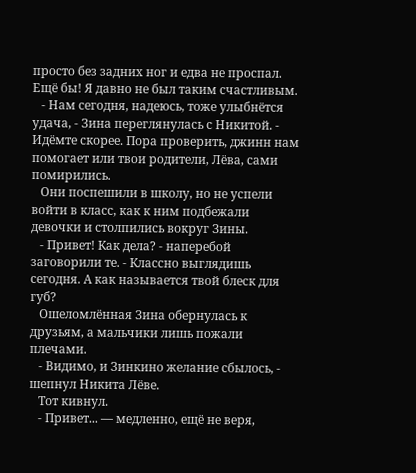просто без задних ног и едва не проспал. Ещё бы! Я давно не был таким счастливым.
   - Нам сегодня, надеюсь, тоже улыбнётся удача, - Зина переглянулась с Никитой. - Идёмте скорее. Пора проверить, джинн нам помогает или твои родители, Лёва, сами помирились.
   Они поспешили в школу, но не успели войти в класс, как к ним подбежали девочки и столпились вокруг Зины.
   - Привет! Как дела? - наперебой заговорили те. - Классно выглядишь сегодня. А как называется твой блеск для губ?
   Ошеломлённая Зина обернулась к друзьям, а мальчики лишь пожали плечами.
   - Видимо, и Зинкино желание сбылось, - шепнул Никита Лёве.
   Тот кивнул.
   - Привет... — медленно, ещё не веря,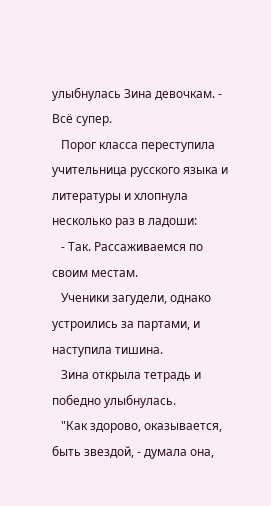улыбнулась Зина девочкам. - Всё супер.
   Порог класса переступила учительница русского языка и литературы и хлопнула несколько раз в ладоши:
   - Так. Рассаживаемся по своим местам.
   Ученики загудели, однако устроились за партами, и наступила тишина.
   Зина открыла тетрадь и победно улыбнулась.
   "Как здорово, оказывается, быть звездой, - думала она,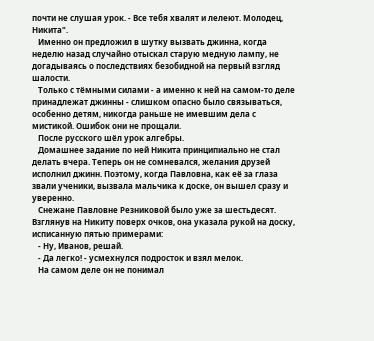почти не слушая урок. - Все тебя хвалят и лелеют. Молодец, Никита".
   Именно он предложил в шутку вызвать джинна, когда неделю назад случайно отыскал старую медную лампу, не догадываясь о последствиях безобидной на первый взгляд шалости.
   Только с тёмными силами - а именно к ней на самом-то деле принадлежат джинны - слишком опасно было связываться, особенно детям, никогда раньше не имевшим дела с мистикой. Ошибок они не прощали.
   После русского шёл урок алгебры.
   Домашнее задание по ней Никита принципиально не стал делать вчера. Теперь он не сомневался, желания друзей исполнил джинн. Поэтому, когда Павловна, как её за глаза звали ученики, вызвала мальчика к доске, он вышел сразу и уверенно.
   Снежане Павловне Резниковой было уже за шестьдесят. Взглянув на Никиту поверх очков, она указала рукой на доску, исписанную пятью примерами:
   - Ну, Иванов, решай.
   - Да легко! - усмехнулся подросток и взял мелок.
   На самом деле он не понимал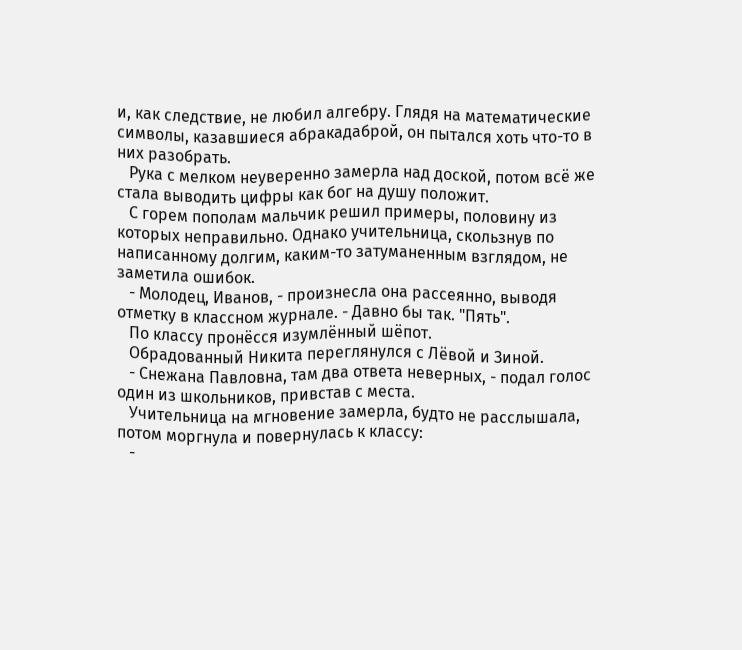и, как следствие, не любил алгебру. Глядя на математические символы, казавшиеся абракадаброй, он пытался хоть что-то в них разобрать.
   Рука с мелком неуверенно замерла над доской, потом всё же стала выводить цифры как бог на душу положит.
   С горем пополам мальчик решил примеры, половину из которых неправильно. Однако учительница, скользнув по написанному долгим, каким-то затуманенным взглядом, не заметила ошибок.
   - Молодец, Иванов, - произнесла она рассеянно, выводя отметку в классном журнале. - Давно бы так. "Пять".
   По классу пронёсся изумлённый шёпот.
   Обрадованный Никита переглянулся с Лёвой и Зиной.
   - Снежана Павловна, там два ответа неверных, - подал голос один из школьников, привстав с места.
   Учительница на мгновение замерла, будто не расслышала, потом моргнула и повернулась к классу:
   -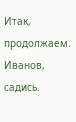Итак, продолжаем. Иванов, садись.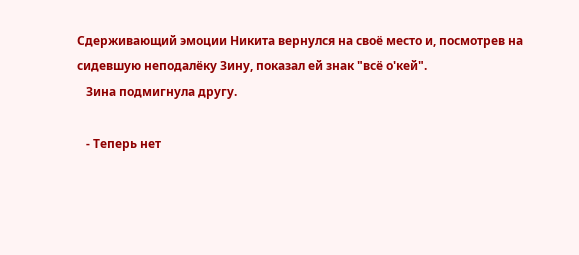Сдерживающий эмоции Никита вернулся на своё место и, посмотрев на сидевшую неподалёку Зину, показал ей знак "всё о'кей".
   Зина подмигнула другу.

   - Теперь нет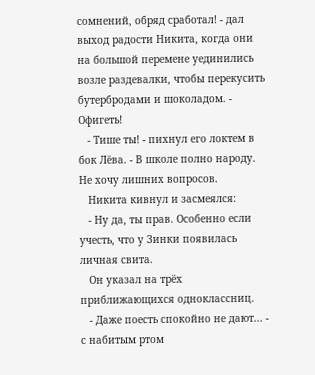сомнений, обряд сработал! - дал выход радости Никита, когда они на большой перемене уединились возле раздевалки, чтобы перекусить бутербродами и шоколадом. - Офигеть!
   - Тише ты! - пихнул его локтем в бок Лёва. - В школе полно народу. Не хочу лишних вопросов.
   Никита кивнул и засмеялся:
   - Ну да, ты прав. Особенно если учесть, что у Зинки появилась личная свита.
   Он указал на трёх приближающихся одноклассниц.
   - Даже поесть спокойно не дают... - с набитым ртом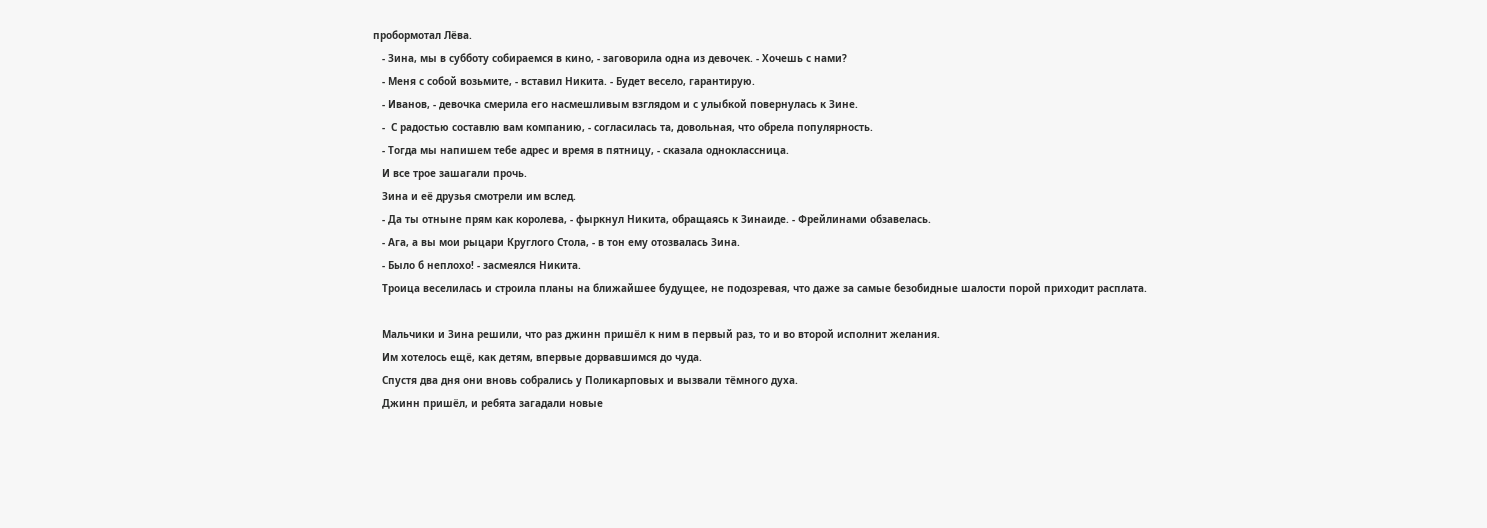пробормотал Лёва.
   - Зина, мы в субботу собираемся в кино, - заговорила одна из девочек. - Хочешь с нами?
   - Меня с собой возьмите, - вставил Никита. - Будет весело, гарантирую.
   - Иванов, - девочка смерила его насмешливым взглядом и с улыбкой повернулась к Зине.
   -  С радостью составлю вам компанию, - согласилась та, довольная, что обрела популярность.
   - Тогда мы напишем тебе адрес и время в пятницу, - сказала одноклассница.
   И все трое зашагали прочь.
   Зина и её друзья смотрели им вслед.
   - Да ты отныне прям как королева, - фыркнул Никита, обращаясь к Зинаиде. - Фрейлинами обзавелась.
   - Ага, а вы мои рыцари Круглого Стола, - в тон ему отозвалась Зина.
   - Было б неплохо! - засмеялся Никита.
   Троица веселилась и строила планы на ближайшее будущее, не подозревая, что даже за самые безобидные шалости порой приходит расплата.

   Мальчики и Зина решили, что раз джинн пришёл к ним в первый раз, то и во второй исполнит желания.
   Им хотелось ещё, как детям, впервые дорвавшимся до чуда.
   Спустя два дня они вновь собрались у Поликарповых и вызвали тёмного духа.
   Джинн пришёл, и ребята загадали новые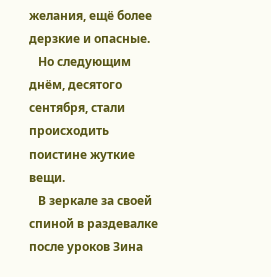желания, ещё более дерзкие и опасные.
   Но следующим днём, десятого сентября, стали происходить поистине жуткие вещи.
   В зеркале за своей спиной в раздевалке после уроков Зина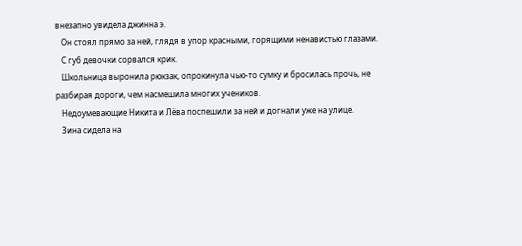внезапно увидела джинна э.
   Он стоял прямо за ней, глядя в упор красными, горящими ненавистью глазами.
   С губ девочки сорвался крик.
   Школьница выронила рюкзак, опрокинула чью-то сумку и бросилась прочь, не разбирая дороги, чем насмешила многих учеников.
   Недоумевающие Никита и Лёва поспешили за ней и догнали уже на улице.
   Зина сидела на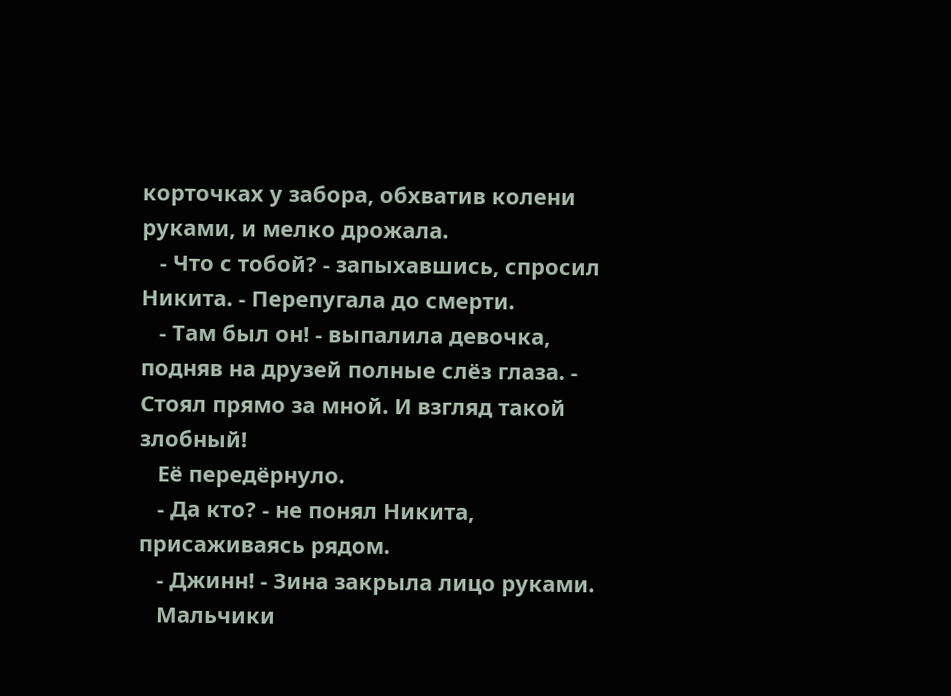корточках у забора, обхватив колени руками, и мелко дрожала.
   - Что с тобой? - запыхавшись, спросил Никита. - Перепугала до смерти.
   - Там был он! - выпалила девочка, подняв на друзей полные слёз глаза. - Стоял прямо за мной. И взгляд такой злобный!
   Её передёрнуло.
   - Да кто? - не понял Никита, присаживаясь рядом.
   - Джинн! - Зина закрыла лицо руками.
   Мальчики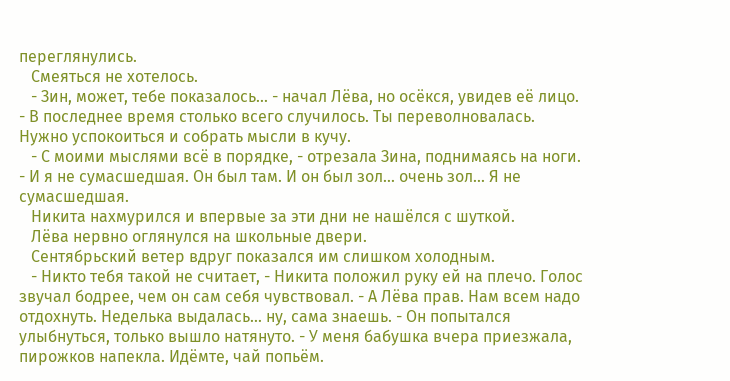переглянулись.
   Смеяться не хотелось.
   - Зин, может, тебе показалось... - начал Лёва, но осёкся, увидев её лицо. - В последнее время столько всего случилось. Ты переволновалась. Нужно успокоиться и собрать мысли в кучу.
   - С моими мыслями всё в порядке, - отрезала Зина, поднимаясь на ноги. - И я не сумасшедшая. Он был там. И он был зол... очень зол... Я не сумасшедшая.
   Никита нахмурился и впервые за эти дни не нашёлся с шуткой.
   Лёва нервно оглянулся на школьные двери.
   Сентябрьский ветер вдруг показался им слишком холодным.
   - Никто тебя такой не считает, - Никита положил руку ей на плечо. Голос звучал бодрее, чем он сам себя чувствовал. - А Лёва прав. Нам всем надо отдохнуть. Неделька выдалась... ну, сама знаешь. - Он попытался улыбнуться, только вышло натянуто. - У меня бабушка вчера приезжала, пирожков напекла. Идёмте, чай попьём.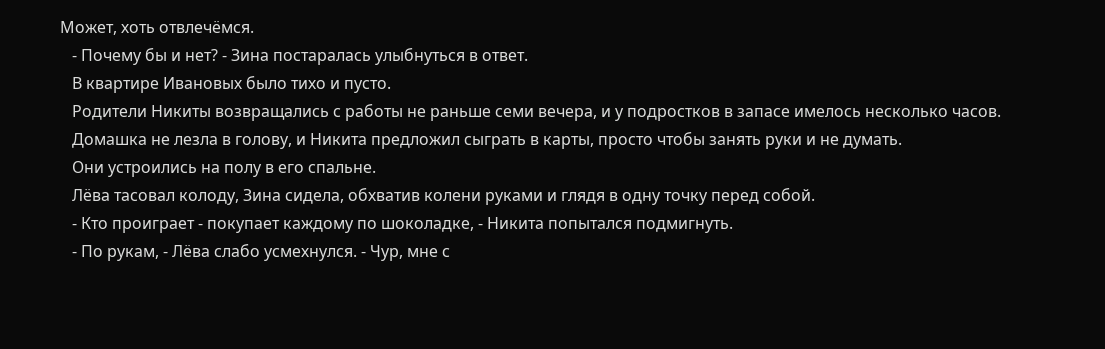Может, хоть отвлечёмся.
   - Почему бы и нет? - Зина постаралась улыбнуться в ответ.
   В квартире Ивановых было тихо и пусто.
   Родители Никиты возвращались с работы не раньше семи вечера, и у подростков в запасе имелось несколько часов.
   Домашка не лезла в голову, и Никита предложил сыграть в карты, просто чтобы занять руки и не думать.
   Они устроились на полу в его спальне.
   Лёва тасовал колоду, Зина сидела, обхватив колени руками и глядя в одну точку перед собой.
   - Кто проиграет - покупает каждому по шоколадке, - Никита попытался подмигнуть.
   - По рукам, - Лёва слабо усмехнулся. - Чур, мне с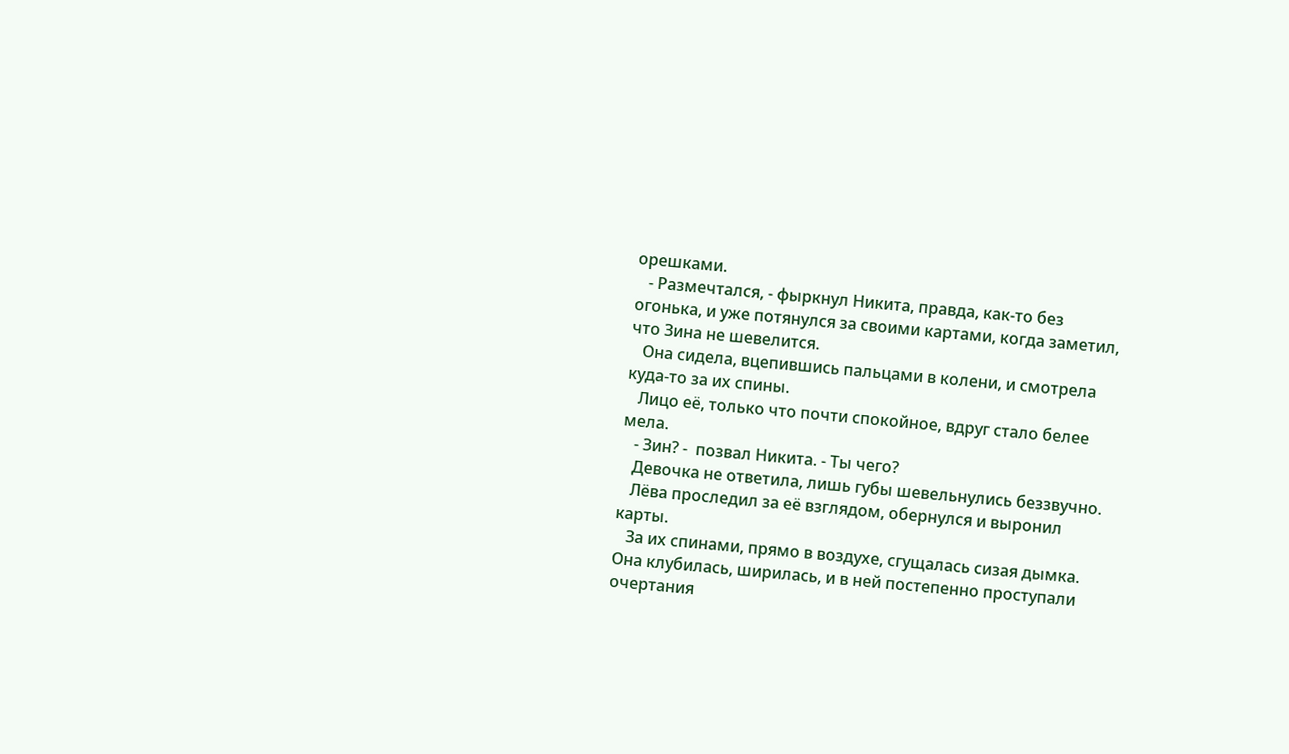орешками.
   - Размечтался, - фыркнул Никита, правда, как-то без огонька, и уже потянулся за своими картами, когда заметил, что Зина не шевелится.
   Она сидела, вцепившись пальцами в колени, и смотрела куда-то за их спины.
   Лицо её, только что почти спокойное, вдруг стало белее мела.
   - Зин? -  позвал Никита. - Ты чего?
   Девочка не ответила, лишь губы шевельнулись беззвучно.
   Лёва проследил за её взглядом, обернулся и выронил карты.
   За их спинами, прямо в воздухе, сгущалась сизая дымка. Она клубилась, ширилась, и в ней постепенно проступали очертания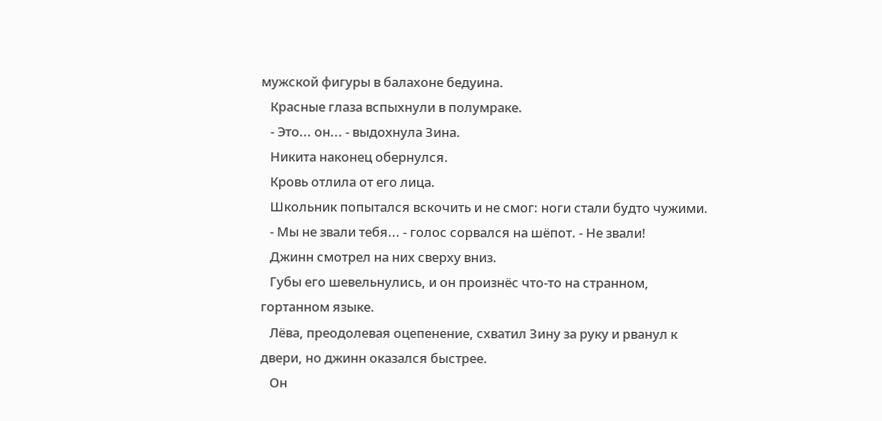мужской фигуры в балахоне бедуина.
   Красные глаза вспыхнули в полумраке.
   - Это... он... - выдохнула Зина.
   Никита наконец обернулся.
   Кровь отлила от его лица.
   Школьник попытался вскочить и не смог: ноги стали будто чужими.
   - Мы не звали тебя... - голос сорвался на шёпот. - Не звали!
   Джинн смотрел на них сверху вниз.
   Губы его шевельнулись, и он произнёс что-то на странном, гортанном языке.
   Лёва, преодолевая оцепенение, схватил Зину за руку и рванул к двери, но джинн оказался быстрее.
   Он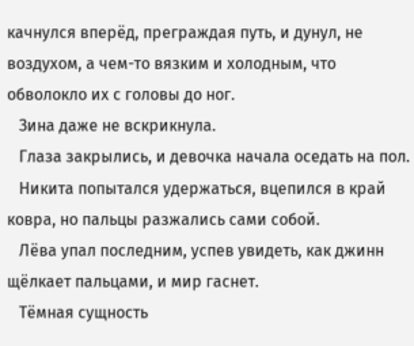качнулся вперёд, преграждая путь, и дунул, не воздухом, а чем-то вязким и холодным, что обволокло их с головы до ног.
   Зина даже не вскрикнула.
   Глаза закрылись, и девочка начала оседать на пол.
   Никита попытался удержаться, вцепился в край ковра, но пальцы разжались сами собой.
   Лёва упал последним, успев увидеть, как джинн щёлкает пальцами, и мир гаснет.
   Тёмная сущность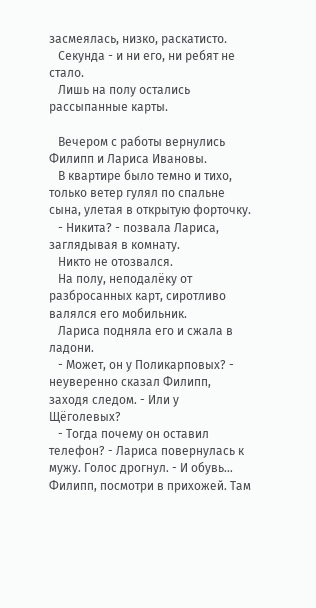засмеялась, низко, раскатисто.
   Секунда - и ни его, ни ребят не стало.
   Лишь на полу остались рассыпанные карты.

   Вечером с работы вернулись Филипп и Лариса Ивановы.
   В квартире было темно и тихо, только ветер гулял по спальне сына, улетая в открытую форточку.
   - Никита? - позвала Лариса, заглядывая в комнату.
   Никто не отозвался.
   На полу, неподалёку от разбросанных карт, сиротливо валялся его мобильник.
   Лариса подняла его и сжала в ладони.
   - Может, он у Поликарповых? - неуверенно сказал Филипп, заходя следом. - Или у Щёголевых?
   - Тогда почему он оставил телефон? - Лариса повернулась к мужу. Голос дрогнул. - И обувь... Филипп, посмотри в прихожей. Там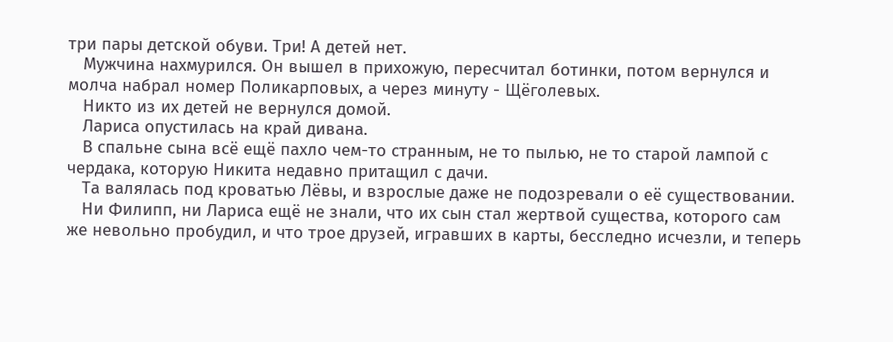три пары детской обуви. Три! А детей нет.
   Мужчина нахмурился. Он вышел в прихожую, пересчитал ботинки, потом вернулся и молча набрал номер Поликарповых, а через минуту - Щёголевых.
   Никто из их детей не вернулся домой.
   Лариса опустилась на край дивана.
   В спальне сына всё ещё пахло чем-то странным, не то пылью, не то старой лампой с чердака, которую Никита недавно притащил с дачи.
   Та валялась под кроватью Лёвы, и взрослые даже не подозревали о её существовании.
   Ни Филипп, ни Лариса ещё не знали, что их сын стал жертвой существа, которого сам же невольно пробудил, и что трое друзей, игравших в карты, бесследно исчезли, и теперь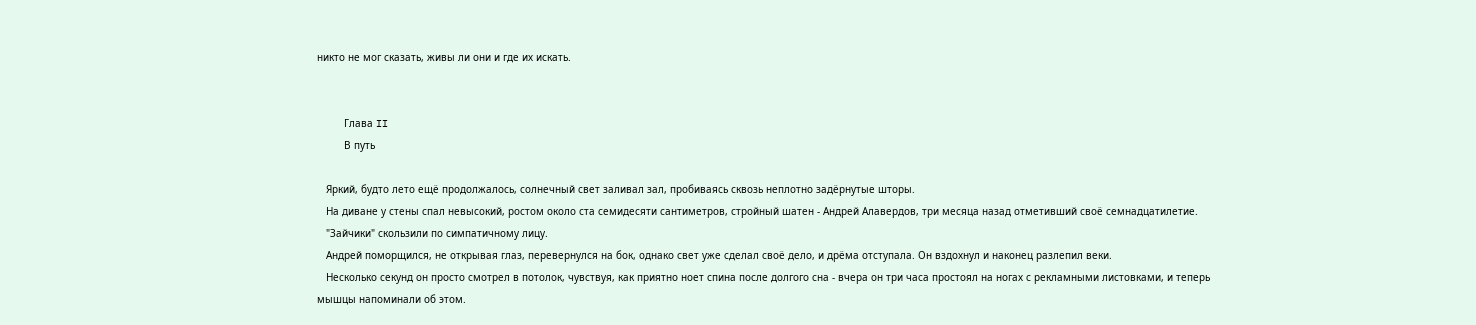никто не мог сказать, живы ли они и где их искать.


         Глава II
         В путь

   Яркий, будто лето ещё продолжалось, солнечный свет заливал зал, пробиваясь сквозь неплотно задёрнутые шторы.
   На диване у стены спал невысокий, ростом около ста семидесяти сантиметров, стройный шатен - Андрей Алавердов, три месяца назад отметивший своё семнадцатилетие.
   "Зайчики" скользили по симпатичному лицу.
   Андрей поморщился, не открывая глаз, перевернулся на бок, однако свет уже сделал своё дело, и дрёма отступала. Он вздохнул и наконец разлепил веки.
   Несколько секунд он просто смотрел в потолок, чувствуя, как приятно ноет спина после долгого сна - вчера он три часа простоял на ногах с рекламными листовками, и теперь мышцы напоминали об этом.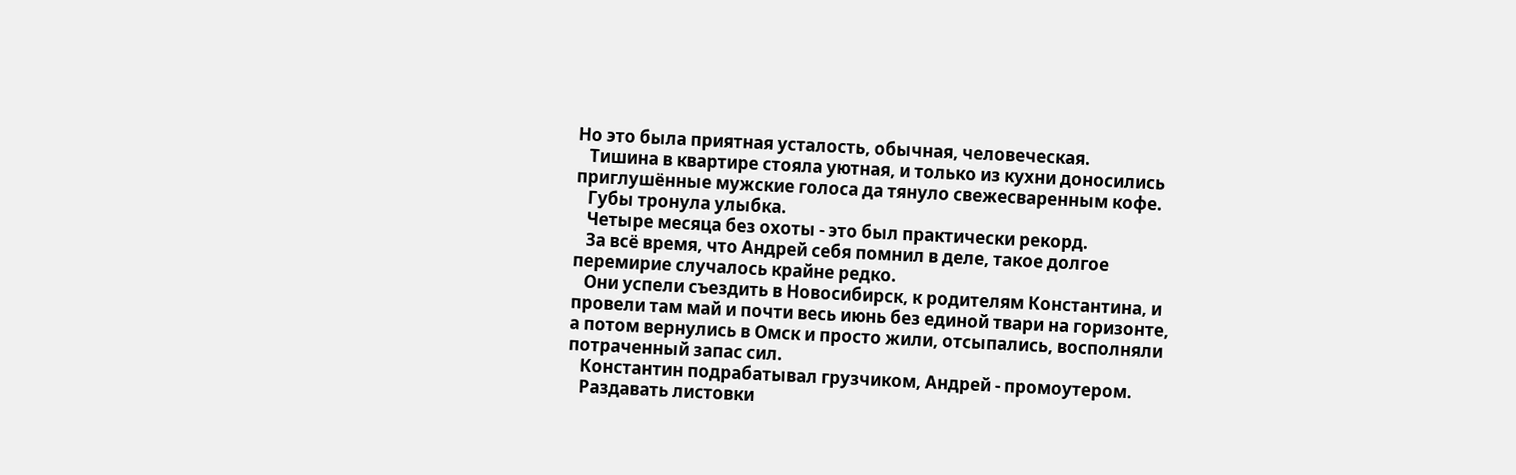Но это была приятная усталость, обычная, человеческая.
   Тишина в квартире стояла уютная, и только из кухни доносились приглушённые мужские голоса да тянуло свежесваренным кофе.
   Губы тронула улыбка.
   Четыре месяца без охоты - это был практически рекорд.
   За всё время, что Андрей себя помнил в деле, такое долгое перемирие случалось крайне редко.
   Они успели съездить в Новосибирск, к родителям Константина, и провели там май и почти весь июнь без единой твари на горизонте, а потом вернулись в Омск и просто жили, отсыпались, восполняли потраченный запас сил.
   Константин подрабатывал грузчиком, Андрей - промоутером.
   Раздавать листовки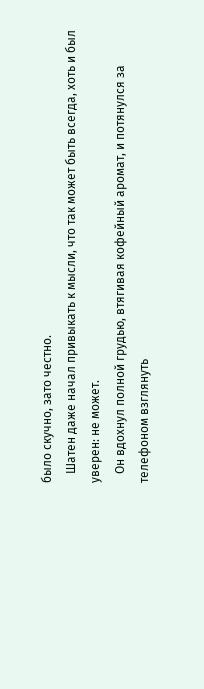было скучно, зато честно.
   Шатен даже начал привыкать к мысли, что так может быть всегда, хоть и был уверен: не может.
   Он вдохнул полной грудью, втягивая кофейный аромат, и потянулся за телефоном взглянуть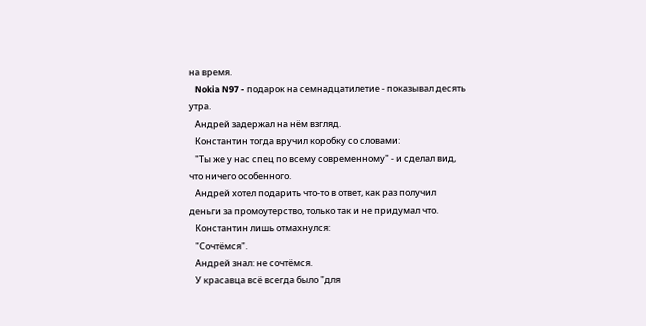на время.
   Nokia N97 - подарок на семнадцатилетие - показывал десять утра.
   Андрей задержал на нём взгляд.
   Константин тогда вручил коробку со словами:
   "Ты же у нас спец по всему современному" - и сделал вид, что ничего особенного.
   Андрей хотел подарить что-то в ответ, как раз получил деньги за промоутерство, только так и не придумал что.
   Константин лишь отмахнулся:
   "Сочтёмся".
   Андрей знал: не сочтёмся.
   У красавца всё всегда было "для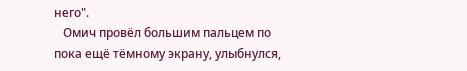него".
   Омич провёл большим пальцем по пока ещё тёмному экрану, улыбнулся,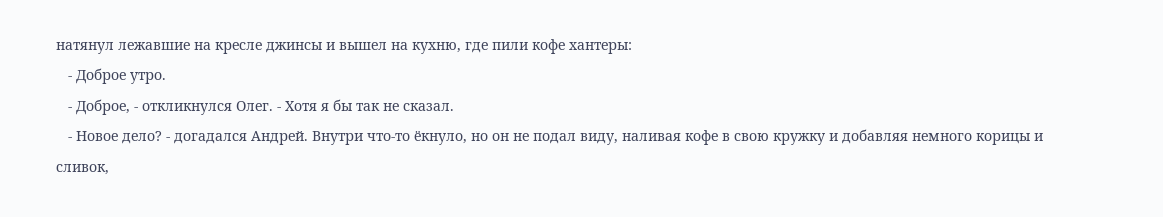натянул лежавшие на кресле джинсы и вышел на кухню, где пили кофе хантеры:
   - Доброе утро.
   - Доброе, - откликнулся Олег. - Хотя я бы так не сказал.
   - Новое дело? - догадался Андрей. Внутри что-то ёкнуло, но он не подал виду, наливая кофе в свою кружку и добавляя немного корицы и сливок,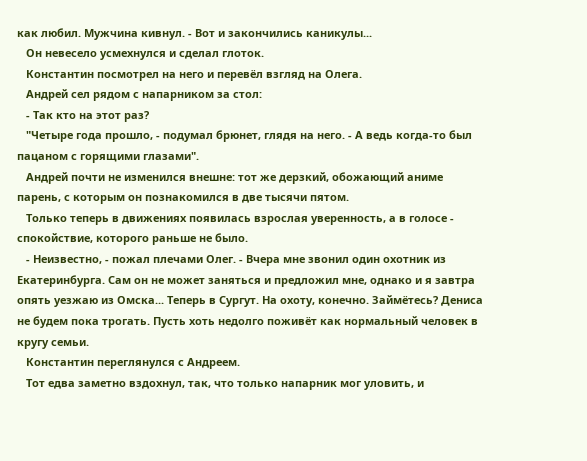как любил. Мужчина кивнул. - Вот и закончились каникулы...
   Он невесело усмехнулся и сделал глоток.
   Константин посмотрел на него и перевёл взгляд на Олега.
   Андрей сел рядом с напарником за стол:
   - Так кто на этот раз?
   "Четыре года прошло, - подумал брюнет, глядя на него. - А ведь когда-то был пацаном с горящими глазами".
   Андрей почти не изменился внешне: тот же дерзкий, обожающий аниме парень, с которым он познакомился в две тысячи пятом.
   Только теперь в движениях появилась взрослая уверенность, а в голосе - спокойствие, которого раньше не было.
   - Неизвестно, - пожал плечами Олег. - Вчера мне звонил один охотник из Екатеринбурга. Сам он не может заняться и предложил мне, однако и я завтра опять уезжаю из Омска... Теперь в Сургут. На охоту, конечно. Займётесь? Дениса не будем пока трогать. Пусть хоть недолго поживёт как нормальный человек в кругу семьи.
   Константин переглянулся с Андреем.
   Тот едва заметно вздохнул, так, что только напарник мог уловить, и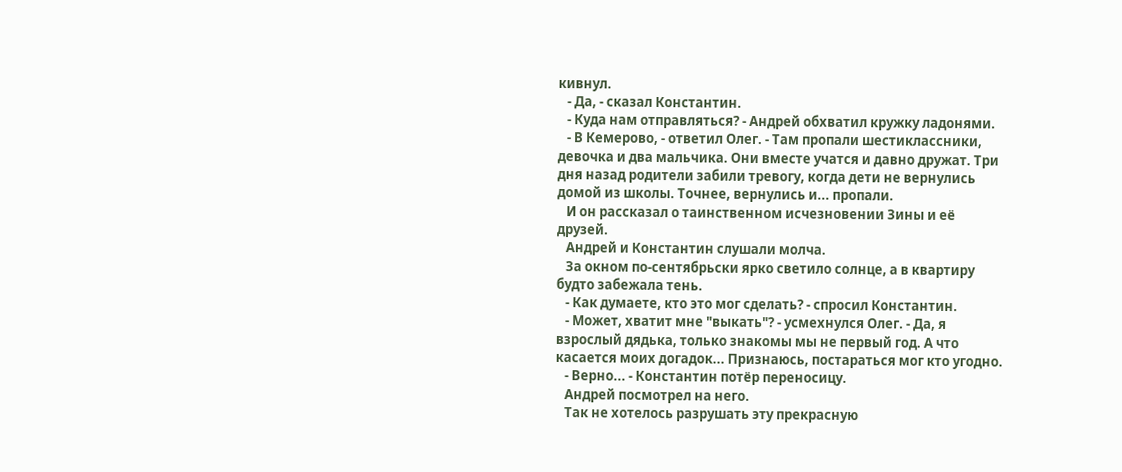кивнул.
   - Да, - сказал Константин.
   - Куда нам отправляться? - Андрей обхватил кружку ладонями.
   - В Кемерово, - ответил Олег. - Там пропали шестиклассники, девочка и два мальчика. Они вместе учатся и давно дружат. Три дня назад родители забили тревогу, когда дети не вернулись домой из школы. Точнее, вернулись и... пропали.
   И он рассказал о таинственном исчезновении Зины и её друзей.
   Андрей и Константин слушали молча.
   За окном по-сентябрьски ярко светило солнце, а в квартиру будто забежала тень.
   - Как думаете, кто это мог сделать? - спросил Константин.
   - Может, хватит мне "выкать"? - усмехнулся Олег. - Да, я взрослый дядька, только знакомы мы не первый год. А что касается моих догадок... Признаюсь, постараться мог кто угодно.
   - Верно... - Константин потёр переносицу.
   Андрей посмотрел на него.
   Так не хотелось разрушать эту прекрасную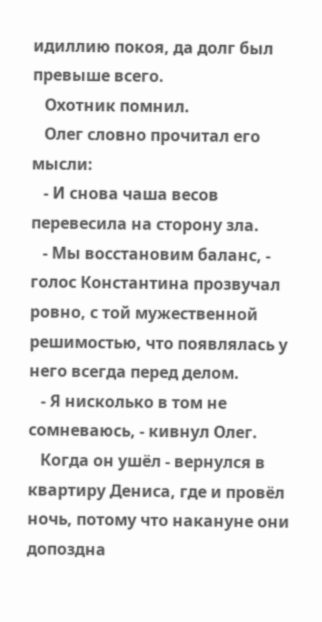идиллию покоя, да долг был превыше всего.
   Охотник помнил.
   Олег словно прочитал его мысли:
   - И снова чаша весов перевесила на сторону зла.
   - Мы восстановим баланс, - голос Константина прозвучал ровно, с той мужественной решимостью, что появлялась у него всегда перед делом.
   - Я нисколько в том не сомневаюсь, - кивнул Олег.
   Когда он ушёл - вернулся в квартиру Дениса, где и провёл ночь, потому что накануне они допоздна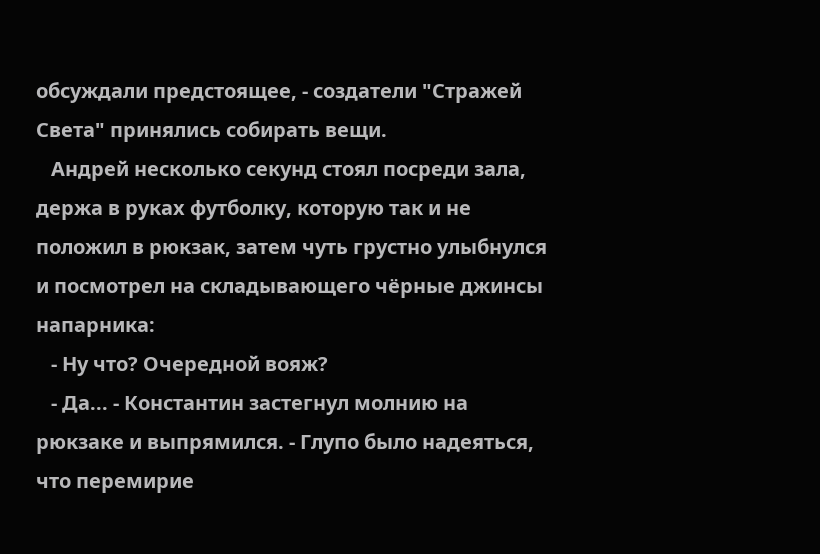обсуждали предстоящее, - создатели "Стражей Света" принялись собирать вещи.
   Андрей несколько секунд стоял посреди зала, держа в руках футболку, которую так и не положил в рюкзак, затем чуть грустно улыбнулся и посмотрел на складывающего чёрные джинсы напарника:
   - Ну что? Очередной вояж?
   - Да... - Константин застегнул молнию на рюкзаке и выпрямился. - Глупо было надеяться, что перемирие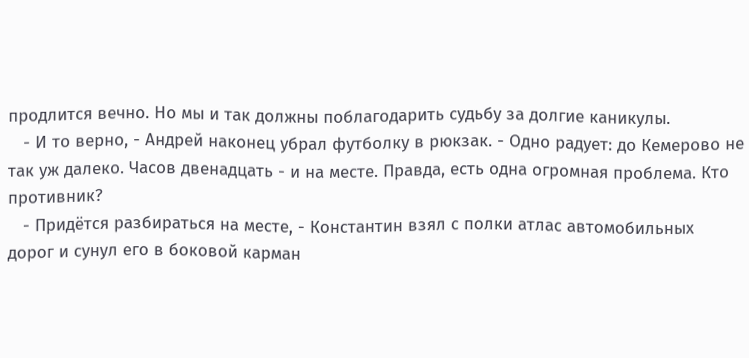продлится вечно. Но мы и так должны поблагодарить судьбу за долгие каникулы.
   - И то верно, - Андрей наконец убрал футболку в рюкзак. - Одно радует: до Кемерово не так уж далеко. Часов двенадцать - и на месте. Правда, есть одна огромная проблема. Кто противник?
   - Придётся разбираться на месте, - Константин взял с полки атлас автомобильных дорог и сунул его в боковой карман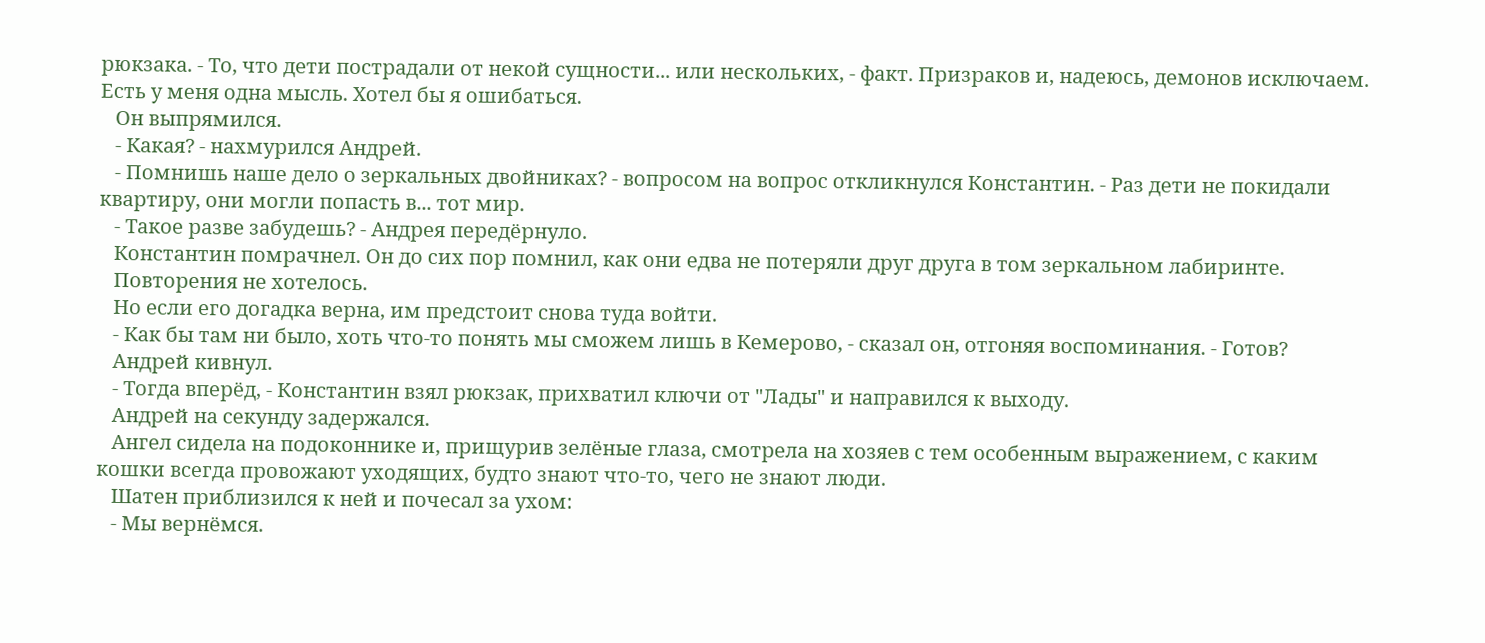рюкзака. - То, что дети пострадали от некой сущности... или нескольких, - факт. Призраков и, надеюсь, демонов исключаем. Есть у меня одна мысль. Хотел бы я ошибаться.
   Он выпрямился.
   - Какая? - нахмурился Андрей.
   - Помнишь наше дело о зеркальных двойниках? - вопросом на вопрос откликнулся Константин. - Раз дети не покидали квартиру, они могли попасть в... тот мир.
   - Такое разве забудешь? - Андрея передёрнуло.
   Константин помрачнел. Он до сих пор помнил, как они едва не потеряли друг друга в том зеркальном лабиринте.
   Повторения не хотелось.
   Но если его догадка верна, им предстоит снова туда войти.
   - Как бы там ни было, хоть что-то понять мы сможем лишь в Кемерово, - сказал он, отгоняя воспоминания. - Готов?
   Андрей кивнул.
   - Тогда вперёд, - Константин взял рюкзак, прихватил ключи от "Лады" и направился к выходу.
   Андрей на секунду задержался.
   Ангел сидела на подоконнике и, прищурив зелёные глаза, смотрела на хозяев с тем особенным выражением, с каким кошки всегда провожают уходящих, будто знают что-то, чего не знают люди.
   Шатен приблизился к ней и почесал за ухом:
   - Мы вернёмся.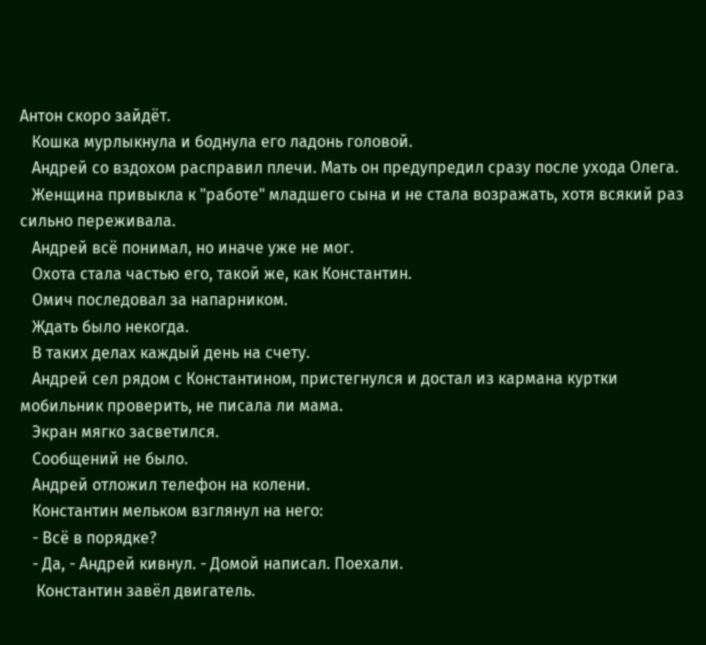Антон скоро зайдёт.
   Кошка мурлыкнула и боднула его ладонь головой.
   Андрей со вздохом расправил плечи. Мать он предупредил сразу после ухода Олега.
   Женщина привыкла к "работе" младшего сына и не стала возражать, хотя всякий раз сильно переживала.
   Андрей всё понимал, но иначе уже не мог.
   Охота стала частью его, такой же, как Константин.
   Омич последовал за напарником.
   Ждать было некогда.
   В таких делах каждый день на счету.
   Андрей сел рядом с Константином, пристегнулся и достал из кармана куртки мобильник проверить, не писала ли мама.
   Экран мягко засветился.
   Сообщений не было.
   Андрей отложил телефон на колени.
   Константин мельком взглянул на него:
   - Всё в порядке?
   - Да, - Андрей кивнул. - Домой написал. Поехали.
    Константин завёл двигатель.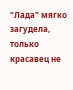"Лада" мягко загудела, только красавец не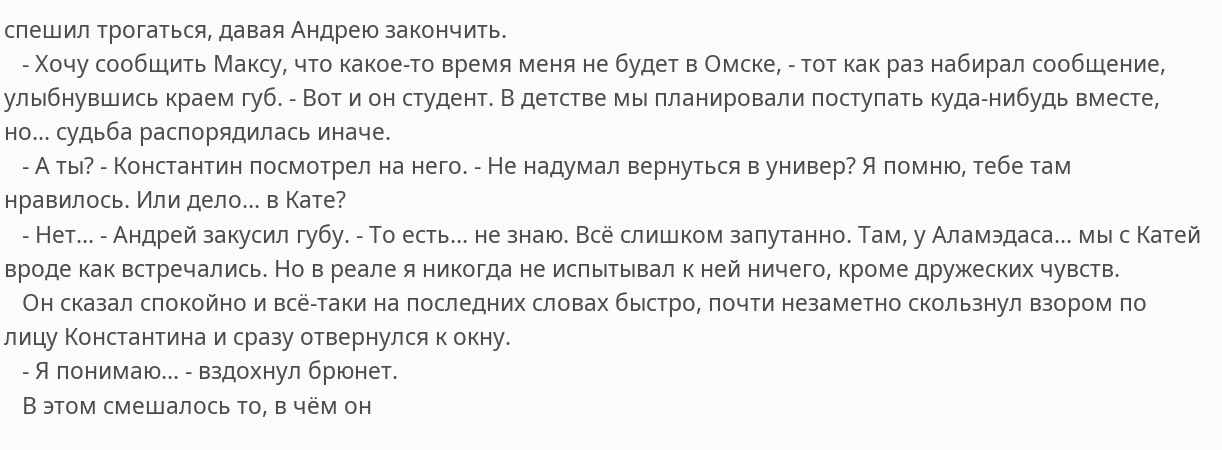спешил трогаться, давая Андрею закончить.
   - Хочу сообщить Максу, что какое-то время меня не будет в Омске, - тот как раз набирал сообщение, улыбнувшись краем губ. - Вот и он студент. В детстве мы планировали поступать куда-нибудь вместе, но... судьба распорядилась иначе.
   - А ты? - Константин посмотрел на него. - Не надумал вернуться в универ? Я помню, тебе там нравилось. Или дело... в Кате?
   - Нет... - Андрей закусил губу. - То есть... не знаю. Всё слишком запутанно. Там, у Аламэдаса... мы с Катей вроде как встречались. Но в реале я никогда не испытывал к ней ничего, кроме дружеских чувств.
   Он сказал спокойно и всё-таки на последних словах быстро, почти незаметно скользнул взором по лицу Константина и сразу отвернулся к окну.
   - Я понимаю... - вздохнул брюнет.
   В этом смешалось то, в чём он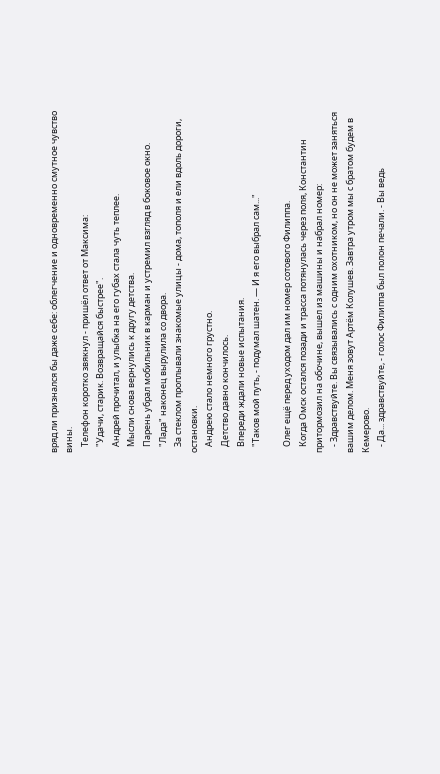вряд ли признался бы даже себе: облегчение и одновременно смутное чувство вины.
   Телефон коротко звякнул - пришёл ответ от Максима:
   "Удачи, старик. Возвращайся быстрее".
   Андрей прочитал, и улыбка на его губах стала чуть теплее.
   Мысли снова вернулись к другу детства.
   Парень убрал мобильник в карман и устремил взгляд в боковое окно.
   "Лада" наконец вырулила со двора.
   За стеклом проплывали знакомые улицы - дома, тополя и ели вдоль дороги, остановки.
   Андрею стало немного грустно.
   Детство давно кончилось.
   Впереди ждали новые испытания.
   "Таков мой путь, - подумал шатен. — И я его выбрал сам..."

   Олег ещё перед уходом дал им номер сотового Филиппа.
   Когда Омск остался позади и трасса потянулась через поля, Константин притормозил на обочине, вышел из машины и набрал номер:
   - Здравствуйте. Вы связывались с одним охотником, но он не может заняться вашим делом. Меня зовут Артём Колушев. Завтра утром мы с братом будем в Кемерово.
   - Да... здравствуйте, - голос Филиппа был полон печали. - Вы ведь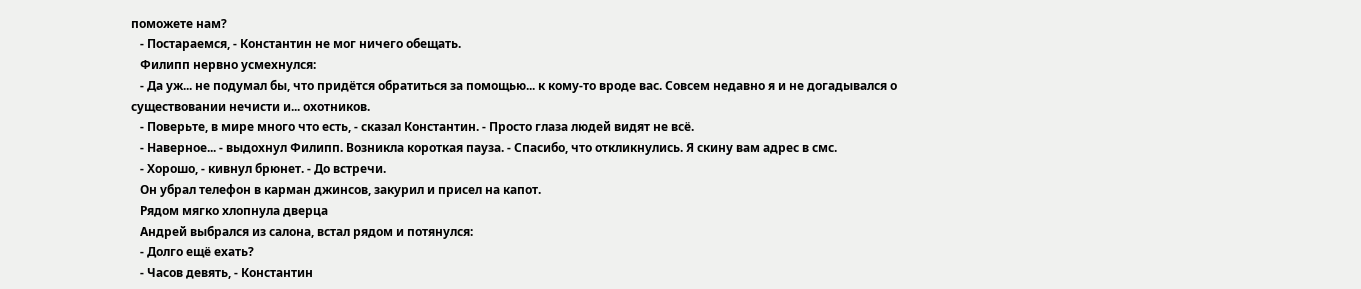поможете нам?
   - Постараемся, - Константин не мог ничего обещать.
   Филипп нервно усмехнулся:
   - Да уж... не подумал бы, что придётся обратиться за помощью... к кому-то вроде вас. Совсем недавно я и не догадывался о существовании нечисти и... охотников.
   - Поверьте, в мире много что есть, - сказал Константин. - Просто глаза людей видят не всё.
   - Наверное... - выдохнул Филипп. Возникла короткая пауза. - Спасибо, что откликнулись. Я скину вам адрес в смс.
   - Хорошо, - кивнул брюнет. - До встречи.
   Он убрал телефон в карман джинсов, закурил и присел на капот.
   Рядом мягко хлопнула дверца
   Андрей выбрался из салона, встал рядом и потянулся:
   - Долго ещё ехать?
   - Часов девять, - Константин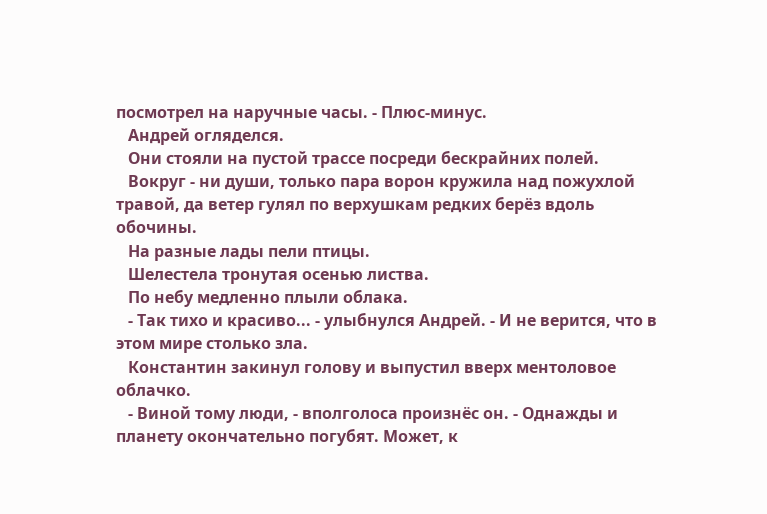посмотрел на наручные часы. - Плюс-минус.
   Андрей огляделся.
   Они стояли на пустой трассе посреди бескрайних полей.
   Вокруг - ни души, только пара ворон кружила над пожухлой травой, да ветер гулял по верхушкам редких берёз вдоль обочины.
   На разные лады пели птицы.
   Шелестела тронутая осенью листва.
   По небу медленно плыли облака.
   - Так тихо и красиво... - улыбнулся Андрей. - И не верится, что в этом мире столько зла.
   Константин закинул голову и выпустил вверх ментоловое облачко.
   - Виной тому люди, - вполголоса произнёс он. - Однажды и планету окончательно погубят. Может, к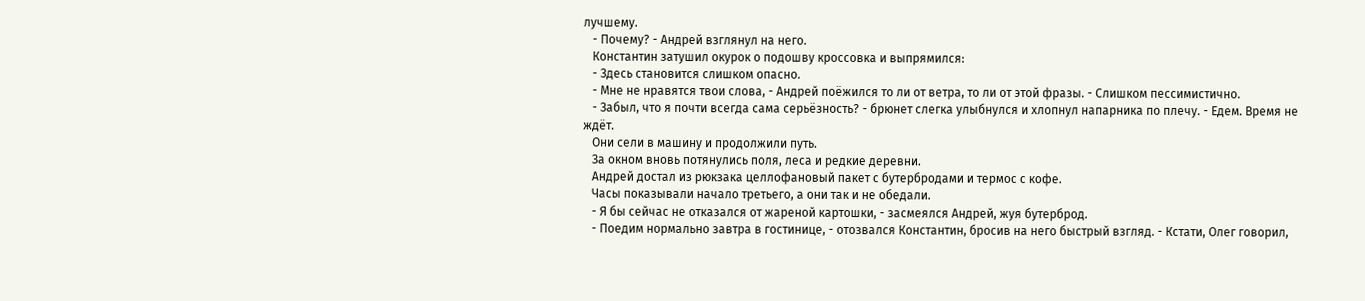лучшему.
   - Почему? - Андрей взглянул на него.
   Константин затушил окурок о подошву кроссовка и выпрямился:
   - Здесь становится слишком опасно.
   - Мне не нравятся твои слова, - Андрей поёжился то ли от ветра, то ли от этой фразы. - Слишком пессимистично.
   - Забыл, что я почти всегда сама серьёзность? - брюнет слегка улыбнулся и хлопнул напарника по плечу. - Едем. Время не ждёт.
   Они сели в машину и продолжили путь.
   За окном вновь потянулись поля, леса и редкие деревни.
   Андрей достал из рюкзака целлофановый пакет с бутербродами и термос с кофе.
   Часы показывали начало третьего, а они так и не обедали.
   - Я бы сейчас не отказался от жареной картошки, - засмеялся Андрей, жуя бутерброд.
   - Поедим нормально завтра в гостинице, - отозвался Константин, бросив на него быстрый взгляд. - Кстати, Олег говорил,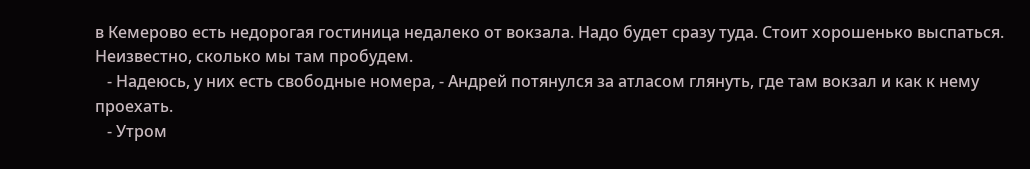в Кемерово есть недорогая гостиница недалеко от вокзала. Надо будет сразу туда. Стоит хорошенько выспаться. Неизвестно, сколько мы там пробудем.
   - Надеюсь, у них есть свободные номера, - Андрей потянулся за атласом глянуть, где там вокзал и как к нему проехать.
   - Утром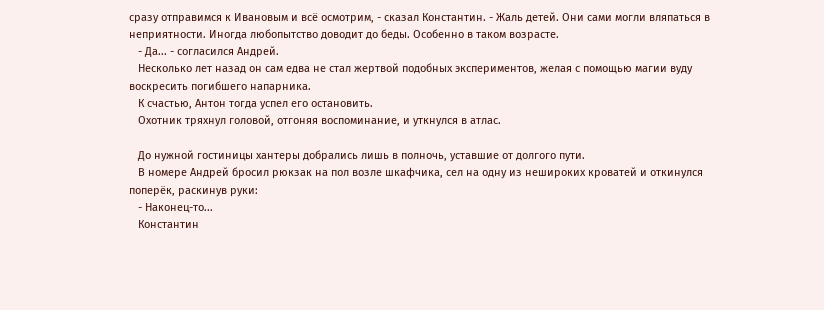сразу отправимся к Ивановым и всё осмотрим, - сказал Константин. - Жаль детей. Они сами могли вляпаться в неприятности. Иногда любопытство доводит до беды. Особенно в таком возрасте.
   - Да... - согласился Андрей.
   Несколько лет назад он сам едва не стал жертвой подобных экспериментов, желая с помощью магии вуду воскресить погибшего напарника.
   К счастью, Антон тогда успел его остановить.
   Охотник тряхнул головой, отгоняя воспоминание, и уткнулся в атлас.

   До нужной гостиницы хантеры добрались лишь в полночь, уставшие от долгого пути.
   В номере Андрей бросил рюкзак на пол возле шкафчика, сел на одну из нешироких кроватей и откинулся поперёк, раскинув руки:
   - Наконец-то...
   Константин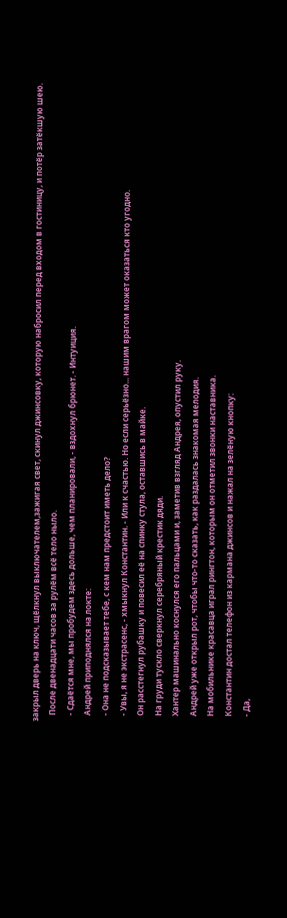закрыл дверь на ключ, щёлкнул выключателем,зажигая свет, скинул джинсовку, которую набросил перед входом в гостиницу, и потёр затёкшую шею.
   После двенадцати часов за рулём всё тело ныло.
   - Сдаётся мне, мы пробудем здесь дольше, чем планировали, - вздохнул брюнет. - Интуиция.
   Андрей приподнялся на локте:
   - Она не подсказывает тебе, с кем нам предстоит иметь дело?
   - Увы, я не экстрасенс, - хмыкнул Константин. - Или к счастью. Но если серьёзно... нашим врагом может оказаться кто угодно.
   Он расстегнул рубашку и повесил её на спинку стула, оставшись в майке.
   На груди тускло сверкнул серебряный крестик дяди.
   Хантер машинально коснулся его пальцами и, заметив взгляд Андрея, опустил руку.
   Андрей уже открыл рот, чтобы что-то сказать, как раздалась знакомая мелодия.
   На мобильнике красавца играл рингтон, которым он отметил звонки наставника.
   Константин достал телефон из кармана джинсов и нажал на зелёную кнопку:
   - Да,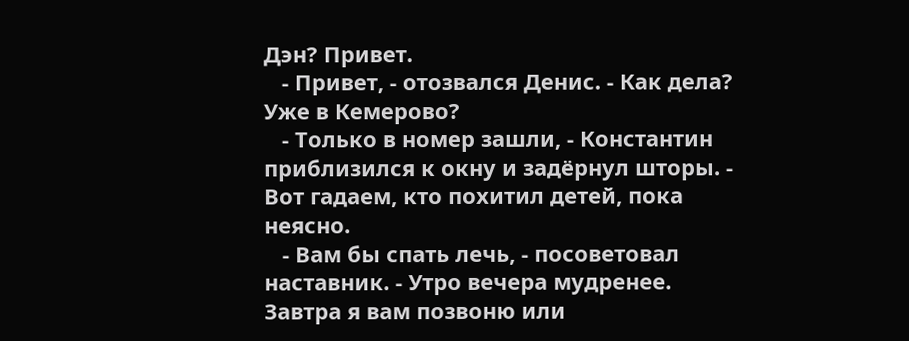Дэн? Привет.
   - Привет, - отозвался Денис. - Как дела? Уже в Кемерово?
   - Только в номер зашли, - Константин приблизился к окну и задёрнул шторы. - Вот гадаем, кто похитил детей, пока неясно.
   - Вам бы спать лечь, - посоветовал наставник. - Утро вечера мудренее. Завтра я вам позвоню или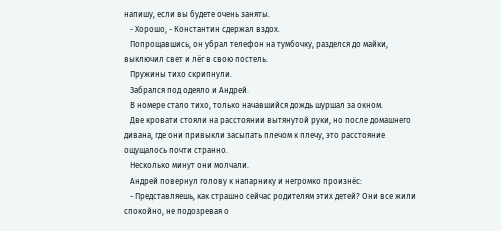напишу, если вы будете очень заняты.
   - Хорошо, - Константин сдержал вздох.
   Попрощавшись, он убрал телефон на тумбочку, разделся до майки, выключил свет и лёг в свою постель.
   Пружины тихо скрипнули.
   Забрался под одеяло и Андрей.
   В номере стало тихо, только начавшийся дождь шуршал за окном.
   Две кровати стояли на расстоянии вытянутой руки, но после домашнего дивана, где они привыкли засыпать плечом к плечу, это расстояние ощущалось почти странно.
   Несколько минут они молчали.
   Андрей повернул голову к напарнику и негромко произнёс:
   - Представляешь, как страшно сейчас родителям этих детей? Они все жили спокойно, не подозревая о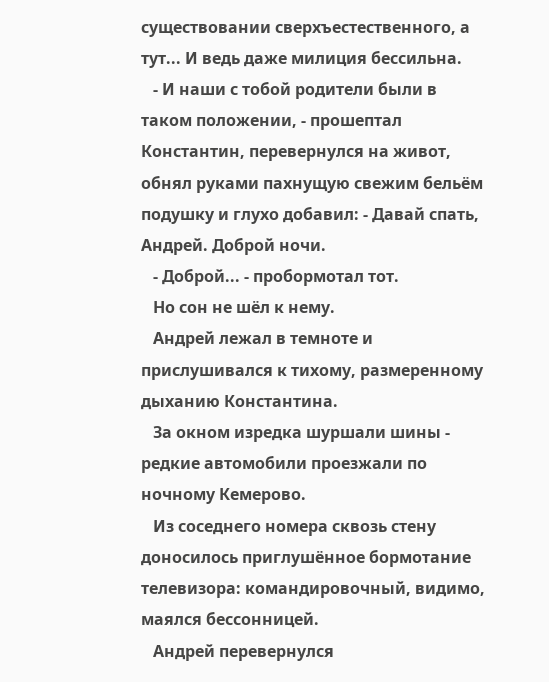существовании сверхъестественного, а тут... И ведь даже милиция бессильна.
   - И наши с тобой родители были в таком положении, - прошептал Константин, перевернулся на живот, обнял руками пахнущую свежим бельём подушку и глухо добавил: - Давай спать, Андрей. Доброй ночи.
   - Доброй... - пробормотал тот.
   Но сон не шёл к нему.
   Андрей лежал в темноте и прислушивался к тихому, размеренному дыханию Константина.
   За окном изредка шуршали шины - редкие автомобили проезжали по ночному Кемерово.
   Из соседнего номера сквозь стену доносилось приглушённое бормотание телевизора: командировочный, видимо, маялся бессонницей.
   Андрей перевернулся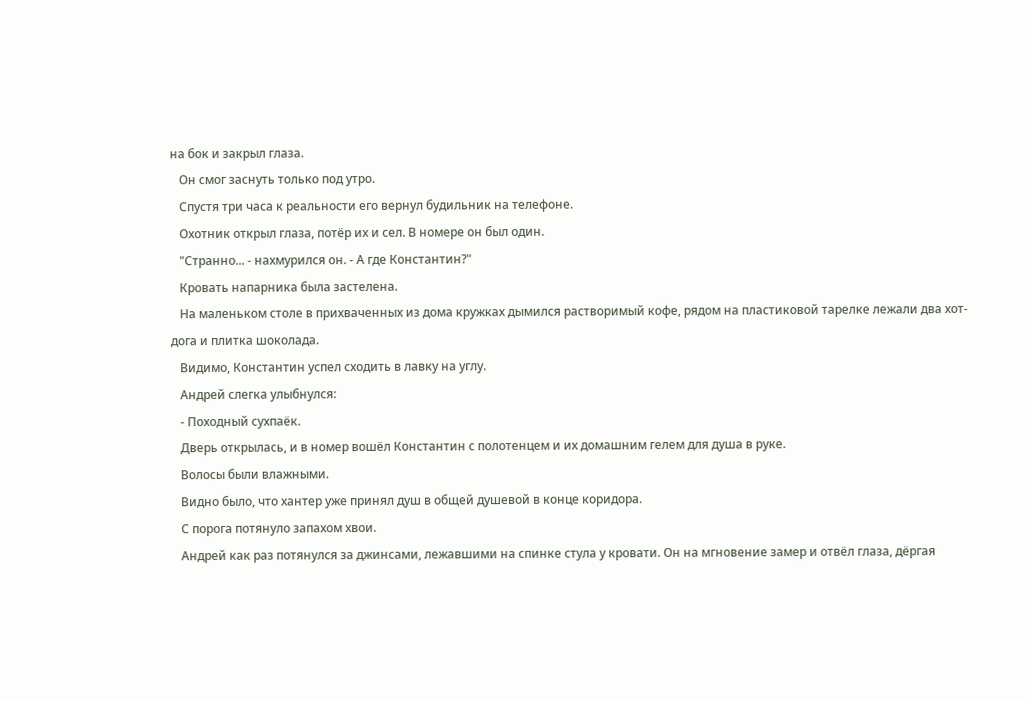на бок и закрыл глаза.
   Он смог заснуть только под утро.
   Спустя три часа к реальности его вернул будильник на телефоне.
   Охотник открыл глаза, потёр их и сел. В номере он был один.
   "Странно... - нахмурился он. - А где Константин?"
   Кровать напарника была застелена.
   На маленьком столе в прихваченных из дома кружках дымился растворимый кофе, рядом на пластиковой тарелке лежали два хот-дога и плитка шоколада.
   Видимо, Константин успел сходить в лавку на углу.
   Андрей слегка улыбнулся:
   - Походный сухпаёк.
   Дверь открылась, и в номер вошёл Константин с полотенцем и их домашним гелем для душа в руке.
   Волосы были влажными.
   Видно было, что хантер уже принял душ в общей душевой в конце коридора.
   С порога потянуло запахом хвои.
   Андрей как раз потянулся за джинсами, лежавшими на спинке стула у кровати. Он на мгновение замер и отвёл глаза, дёргая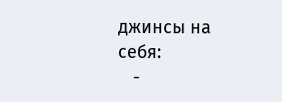джинсы на себя:
   -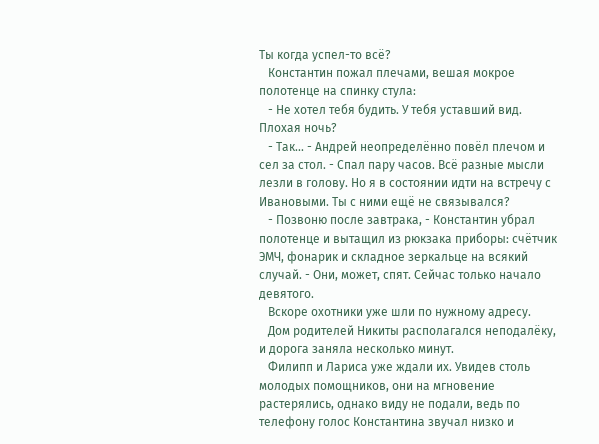Ты когда успел-то всё?
   Константин пожал плечами, вешая мокрое полотенце на спинку стула:
   - Не хотел тебя будить. У тебя уставший вид. Плохая ночь?
   - Так... - Андрей неопределённо повёл плечом и сел за стол. - Спал пару часов. Всё разные мысли лезли в голову. Но я в состоянии идти на встречу с Ивановыми. Ты с ними ещё не связывался?
   - Позвоню после завтрака, - Константин убрал полотенце и вытащил из рюкзака приборы: счётчик ЭМЧ, фонарик и складное зеркальце на всякий случай. - Они, может, спят. Сейчас только начало девятого.
   Вскоре охотники уже шли по нужному адресу.
   Дом родителей Никиты располагался неподалёку, и дорога заняла несколько минут.
   Филипп и Лариса уже ждали их. Увидев столь молодых помощников, они на мгновение растерялись, однако виду не подали, ведь по телефону голос Константина звучал низко и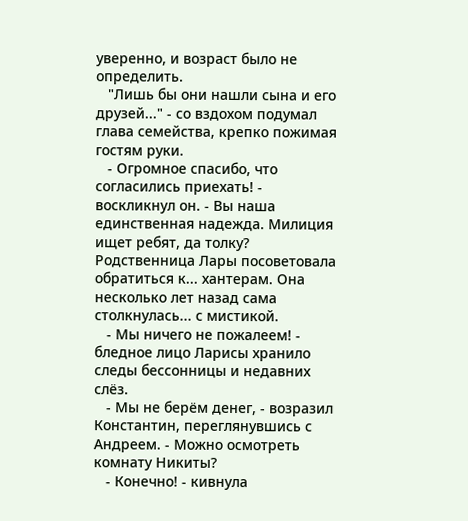уверенно, и возраст было не определить.
   "Лишь бы они нашли сына и его друзей..." - со вздохом подумал глава семейства, крепко пожимая гостям руки.
   - Огромное спасибо, что согласились приехать! - воскликнул он. - Вы наша единственная надежда. Милиция ищет ребят, да толку? Родственница Лары посоветовала обратиться к... хантерам. Она несколько лет назад сама столкнулась... с мистикой.
   - Мы ничего не пожалеем! - бледное лицо Ларисы хранило следы бессонницы и недавних слёз.
   - Мы не берём денег, - возразил Константин, переглянувшись с Андреем. - Можно осмотреть комнату Никиты?
   - Конечно! - кивнула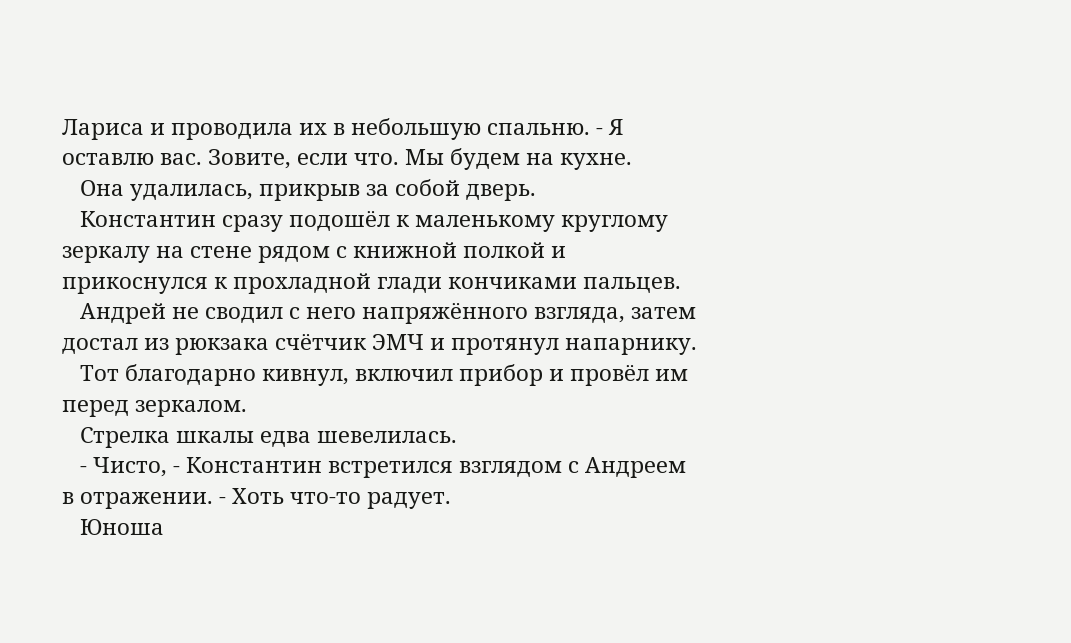Лариса и проводила их в небольшую спальню. - Я оставлю вас. Зовите, если что. Мы будем на кухне.
   Она удалилась, прикрыв за собой дверь.
   Константин сразу подошёл к маленькому круглому зеркалу на стене рядом с книжной полкой и прикоснулся к прохладной глади кончиками пальцев.
   Андрей не сводил с него напряжённого взгляда, затем достал из рюкзака счётчик ЭМЧ и протянул напарнику.
   Тот благодарно кивнул, включил прибор и провёл им перед зеркалом.
   Стрелка шкалы едва шевелилась.
   - Чисто, - Константин встретился взглядом с Андреем в отражении. - Хоть что-то радует.
   Юноша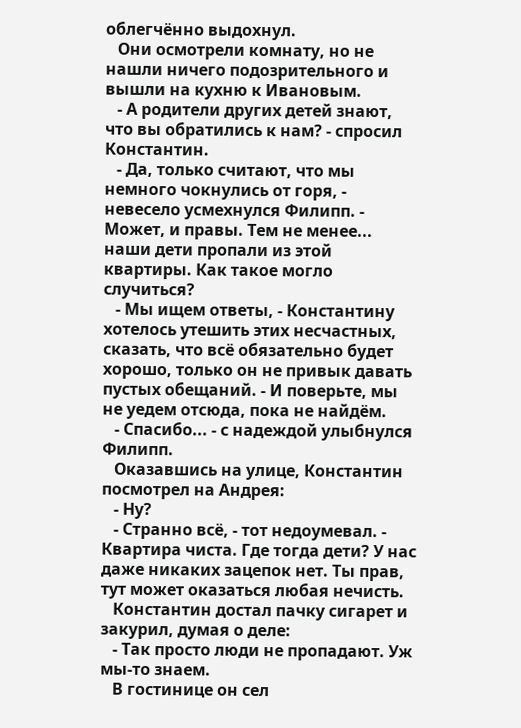облегчённо выдохнул.
   Они осмотрели комнату, но не нашли ничего подозрительного и вышли на кухню к Ивановым.
   - А родители других детей знают, что вы обратились к нам? - спросил Константин.
   - Да, только считают, что мы немного чокнулись от горя, - невесело усмехнулся Филипп. - Может, и правы. Тем не менее... наши дети пропали из этой квартиры. Как такое могло случиться?
   - Мы ищем ответы, - Константину хотелось утешить этих несчастных, сказать, что всё обязательно будет хорошо, только он не привык давать пустых обещаний. - И поверьте, мы не уедем отсюда, пока не найдём.
   - Спасибо... - с надеждой улыбнулся Филипп.
   Оказавшись на улице, Константин посмотрел на Андрея:
   - Ну?
   - Странно всё, - тот недоумевал. - Квартира чиста. Где тогда дети? У нас даже никаких зацепок нет. Ты прав, тут может оказаться любая нечисть.
   Константин достал пачку сигарет и закурил, думая о деле:
   - Так просто люди не пропадают. Уж мы-то знаем.
   В гостинице он сел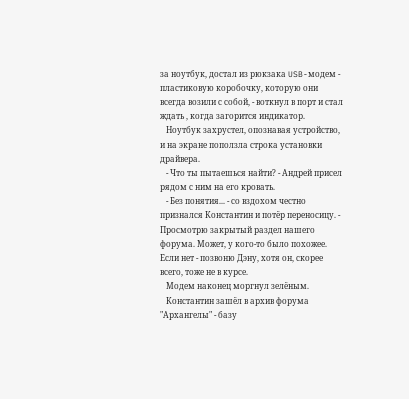за ноутбук, достал из рюкзака USB-модем - пластиковую коробочку, которую они всегда возили с собой, - воткнул в порт и стал ждать , когда загорится индикатор.
   Ноутбук захрустел, опознавая устройство, и на экране поползла строка установки драйвера.
   - Что ты пытаешься найти? - Андрей присел рядом с ним на его кровать.
   - Без понятия... - со вздохом честно признался Константин и потёр переносицу. - Просмотрю закрытый раздел нашего форума. Может, у кого-то было похожее. Если нет - позвоню Дэну, хотя он, скорее всего, тоже не в курсе.
   Модем наконец моргнул зелёным.
   Константин зашёл в архив форума "Архангелы" - базу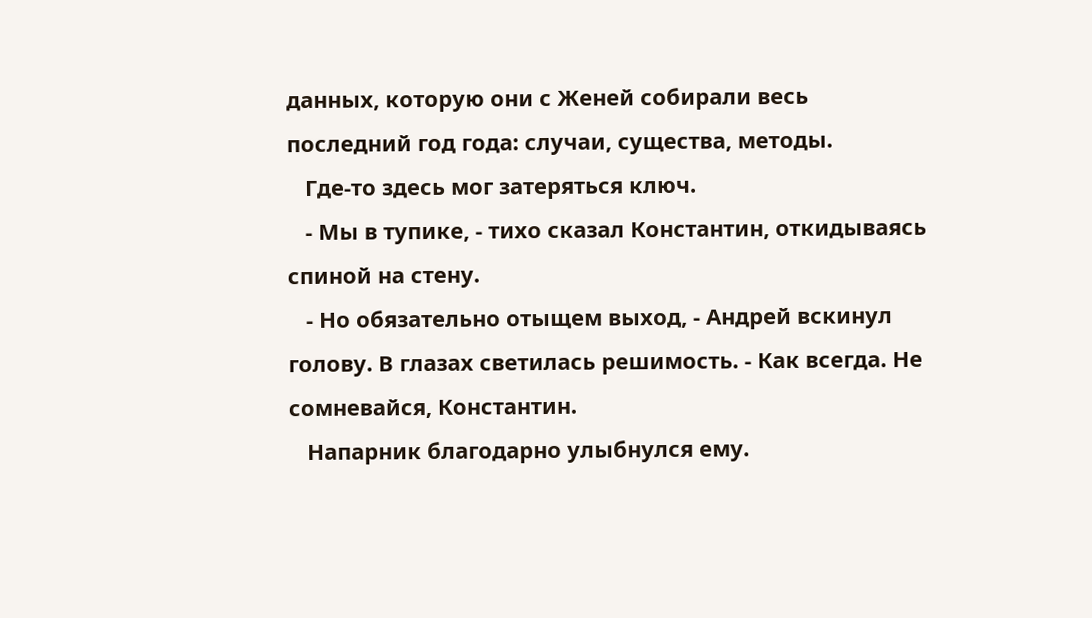данных, которую они с Женей собирали весь последний год года: случаи, существа, методы.
   Где-то здесь мог затеряться ключ.
   - Мы в тупике, - тихо сказал Константин, откидываясь спиной на стену.
   - Но обязательно отыщем выход, - Андрей вскинул голову. В глазах светилась решимость. - Как всегда. Не сомневайся, Константин.
   Напарник благодарно улыбнулся ему.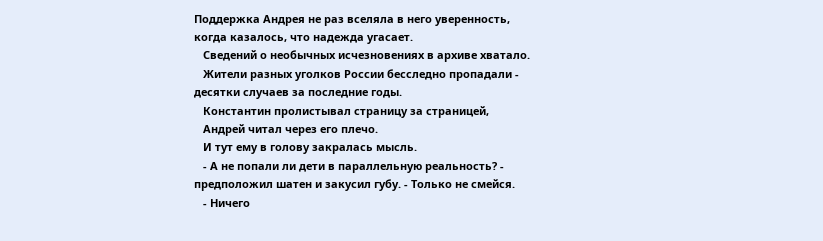Поддержка Андрея не раз вселяла в него уверенность, когда казалось, что надежда угасает.
   Сведений о необычных исчезновениях в архиве хватало.
   Жители разных уголков России бесследно пропадали - десятки случаев за последние годы.
   Константин пролистывал страницу за страницей,
   Андрей читал через его плечо.
   И тут ему в голову закралась мысль.
   - А не попали ли дети в параллельную реальность? - предположил шатен и закусил губу. - Только не смейся.
   - Ничего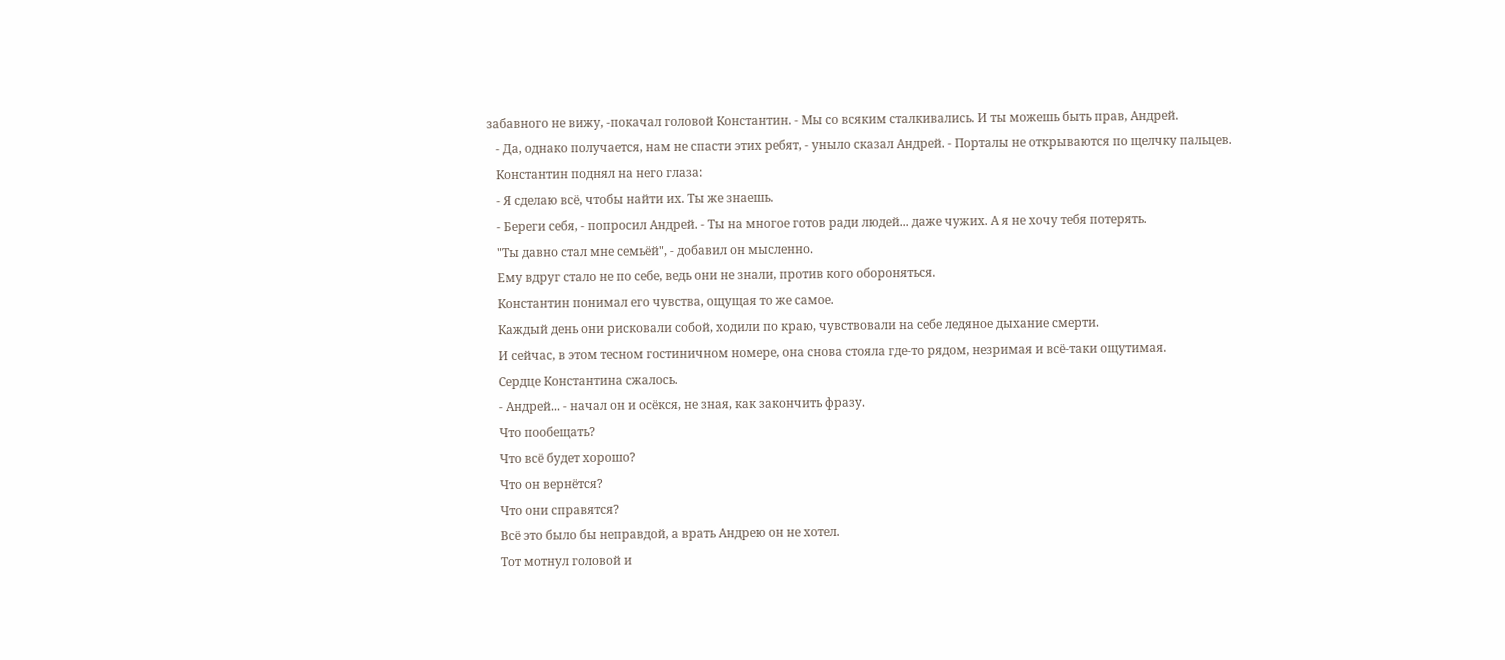забавного не вижу, -покачал головой Константин. - Мы со всяким сталкивались. И ты можешь быть прав, Андрей.
   - Да, однако получается, нам не спасти этих ребят, - уныло сказал Андрей. - Порталы не открываются по щелчку пальцев.
   Константин поднял на него глаза:
   - Я сделаю всё, чтобы найти их. Ты же знаешь.
   - Береги себя, - попросил Андрей. - Ты на многое готов ради людей... даже чужих. А я не хочу тебя потерять.
   "Ты давно стал мне семьёй", - добавил он мысленно.
   Ему вдруг стало не по себе, ведь они не знали, против кого обороняться.
   Константин понимал его чувства, ощущая то же самое.
   Каждый день они рисковали собой, ходили по краю, чувствовали на себе ледяное дыхание смерти.
   И сейчас, в этом тесном гостиничном номере, она снова стояла где-то рядом, незримая и всё-таки ощутимая.
   Сердце Константина сжалось.
   - Андрей... - начал он и осёкся, не зная, как закончить фразу.
   Что пообещать?
   Что всё будет хорошо?
   Что он вернётся?
   Что они справятся?
   Всё это было бы неправдой, а врать Андрею он не хотел.
   Тот мотнул головой и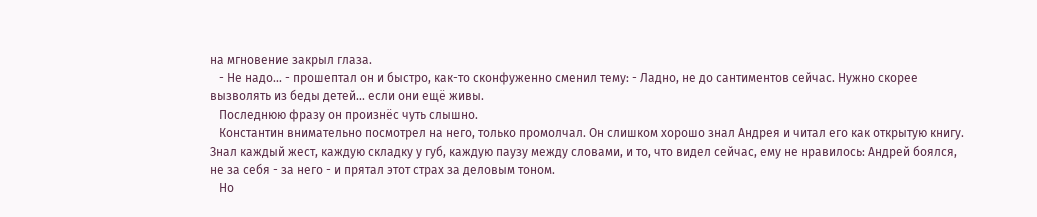на мгновение закрыл глаза.
   - Не надо... - прошептал он и быстро, как-то сконфуженно сменил тему: - Ладно, не до сантиментов сейчас. Нужно скорее вызволять из беды детей... если они ещё живы.
   Последнюю фразу он произнёс чуть слышно.
   Константин внимательно посмотрел на него, только промолчал. Он слишком хорошо знал Андрея и читал его как открытую книгу. Знал каждый жест, каждую складку у губ, каждую паузу между словами, и то, что видел сейчас, ему не нравилось: Андрей боялся, не за себя - за него - и прятал этот страх за деловым тоном.
   Но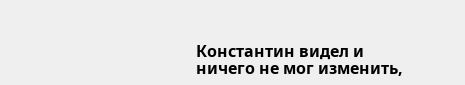Константин видел и ничего не мог изменить,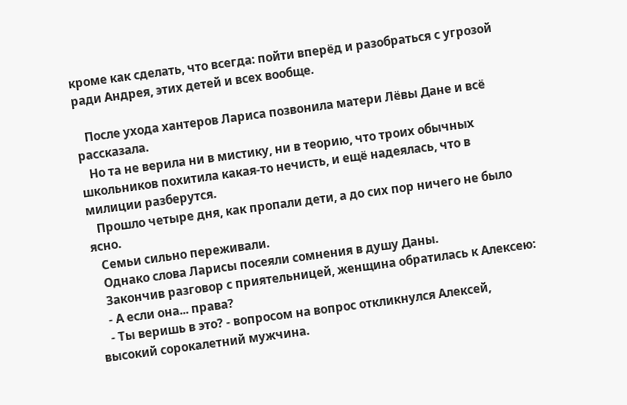кроме как сделать, что всегда: пойти вперёд и разобраться с угрозой ради Андрея, этих детей и всех вообще.

   После ухода хантеров Лариса позвонила матери Лёвы Дане и всё рассказала.
   Но та не верила ни в мистику, ни в теорию, что троих обычных школьников похитила какая-то нечисть, и ещё надеялась, что в милиции разберутся.
   Прошло четыре дня, как пропали дети, а до сих пор ничего не было ясно.
   Семьи сильно переживали.
   Однако слова Ларисы посеяли сомнения в душу Даны.
   Закончив разговор с приятельницей, женщина обратилась к Алексею:
   - А если она... права?
   - Ты веришь в это? - вопросом на вопрос откликнулся Алексей, высокий сорокалетний мужчина.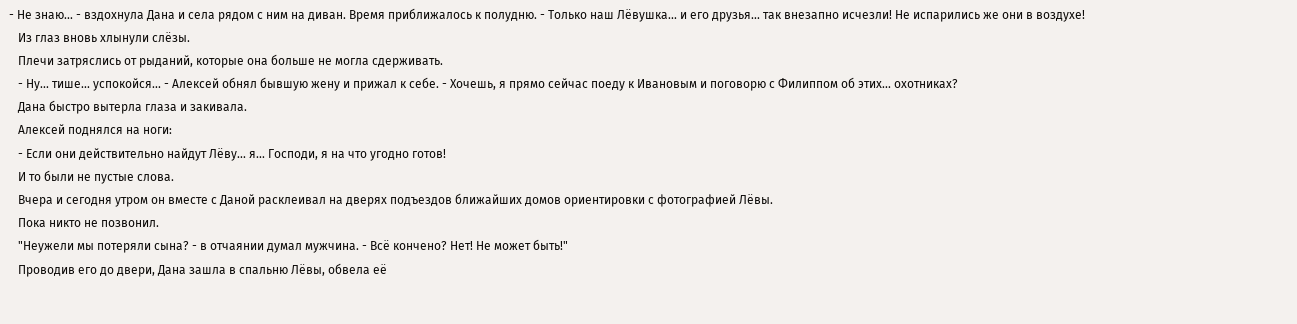- Не знаю... - вздохнула Дана и села рядом с ним на диван. Время приближалось к полудню. - Только наш Лёвушка... и его друзья... так внезапно исчезли! Не испарились же они в воздухе!
   Из глаз вновь хлынули слёзы.
   Плечи затряслись от рыданий, которые она больше не могла сдерживать.
   - Ну... тише... успокойся... - Алексей обнял бывшую жену и прижал к себе. - Хочешь, я прямо сейчас поеду к Ивановым и поговорю с Филиппом об этих... охотниках?
   Дана быстро вытерла глаза и закивала.
   Алексей поднялся на ноги:
   - Если они действительно найдут Лёву... я... Господи, я на что угодно готов!
   И то были не пустые слова.
   Вчера и сегодня утром он вместе с Даной расклеивал на дверях подъездов ближайших домов ориентировки с фотографией Лёвы.
   Пока никто не позвонил.
   "Неужели мы потеряли сына? - в отчаянии думал мужчина. - Всё кончено? Нет! Не может быть!"
   Проводив его до двери, Дана зашла в спальню Лёвы, обвела её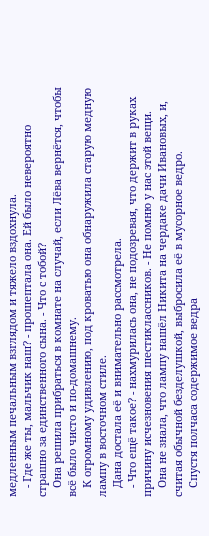медленным печальным взглядом и тяжело вздохнула.
   - Где же ты, мальчик наш? - прошептала она. Ей было невероятно страшно за единственного сына. - Что с тобой?
   Она решила прибраться в комнате на случай, если Лёва вернётся, чтобы всё было чисто и по-домашнему.
   К огромному удивлению, под кроватью она обнаружила старую медную лампу в восточном стиле.
   Дана достала её и внимательно рассмотрела.
   - Что ещё такое? - нахмурилась она, не подозревая, что держит в руках причину исчезновения шестиклассников. - Не помню у нас этой вещи.
   Она не знала, что лампу нашёл Никита на чердаке дачи Ивановых, и, считая обычной безделушкой, выбросила её в мусорное ведро.
   Спустя полчаса содержимое ведра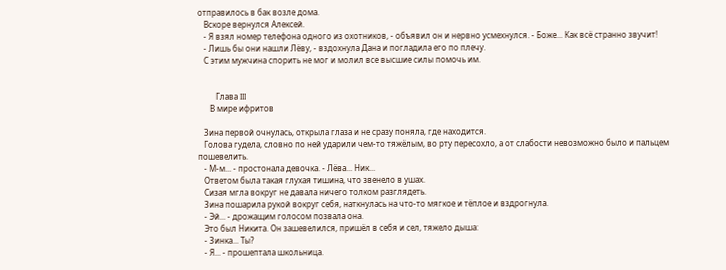отправилось в бак возле дома.
   Вскоре вернулся Алексей.
   - Я взял номер телефона одного из охотников, - объявил он и нервно усмехнулся. - Боже... Как всё странно звучит!
   - Лишь бы они нашли Лёву, - вздохнула Дана и погладила его по плечу.
   С этим мужчина спорить не мог и молил все высшие силы помочь им.


         Глава III
      В мире ифритов

   Зина первой очнулась, открыла глаза и не сразу поняла, где находится.
   Голова гудела, словно по ней ударили чем-то тяжёлым, во рту пересохло, а от слабости невозможно было и пальцем пошевелить.
   - М-м... - простонала девочка. - Лёва... Ник...
   Ответом была такая глухая тишина, что звенело в ушах.
   Сизая мгла вокруг не давала ничего толком разглядеть.
   Зина пошарила рукой вокруг себя, наткнулась на что-то мягкое и тёплое и вздрогнула.
   - Эй... - дрожащим голосом позвала она.
   Это был Никита. Он зашевелился, пришёл в себя и сел, тяжело дыша:
   - Зинка... Ты?
   - Я... - прошептала школьница.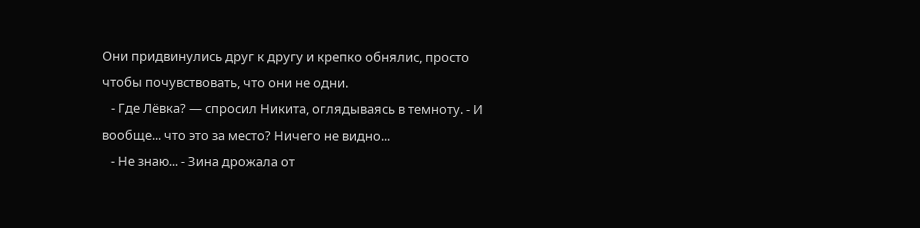Они придвинулись друг к другу и крепко обнялис, просто чтобы почувствовать, что они не одни.
   - Где Лёвка? — спросил Никита, оглядываясь в темноту. - И вообще... что это за место? Ничего не видно...
   - Не знаю... - Зина дрожала от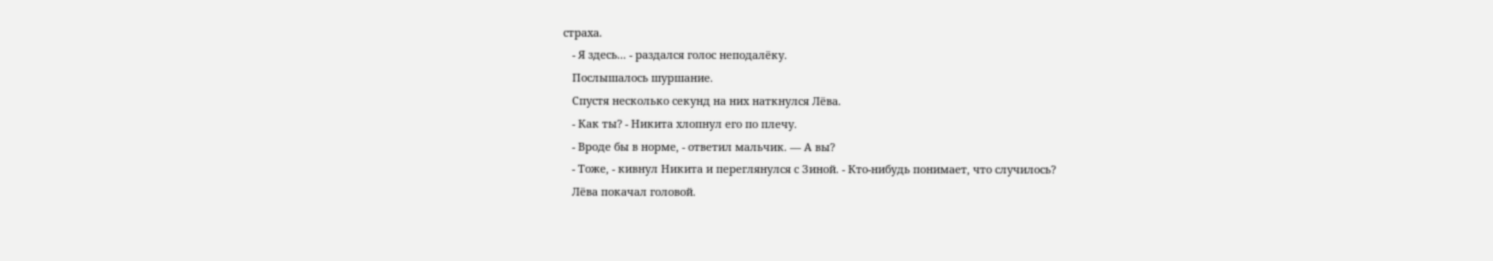страха.
   - Я здесь... - раздался голос неподалёку.
   Послышалось шуршание.
   Спустя несколько секунд на них наткнулся Лёва.
   - Как ты? - Никита хлопнул его по плечу.
   - Вроде бы в норме, - ответил мальчик. — А вы?
   - Тоже, - кивнул Никита и переглянулся с Зиной. - Кто-нибудь понимает, что случилось?
   Лёва покачал головой.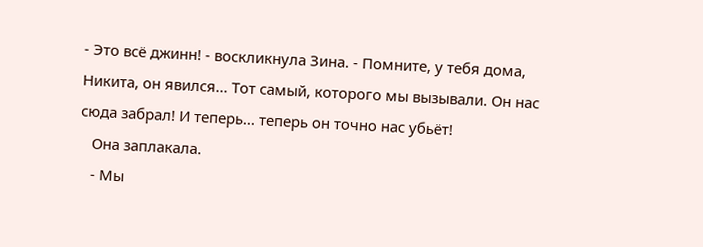- Это всё джинн! - воскликнула Зина. - Помните, у тебя дома, Никита, он явился... Тот самый, которого мы вызывали. Он нас сюда забрал! И теперь... теперь он точно нас убьёт!
   Она заплакала.
   - Мы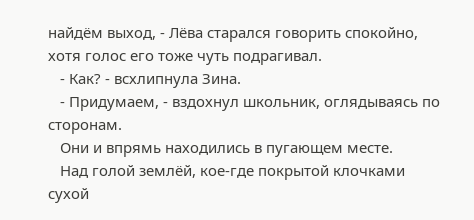найдём выход, - Лёва старался говорить спокойно, хотя голос его тоже чуть подрагивал.
   - Как? - всхлипнула Зина.
   - Придумаем, - вздохнул школьник, оглядываясь по сторонам.
   Они и впрямь находились в пугающем месте.
   Над голой землёй, кое-где покрытой клочками сухой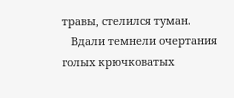травы, стелился туман.
   Вдали темнели очертания голых крючковатых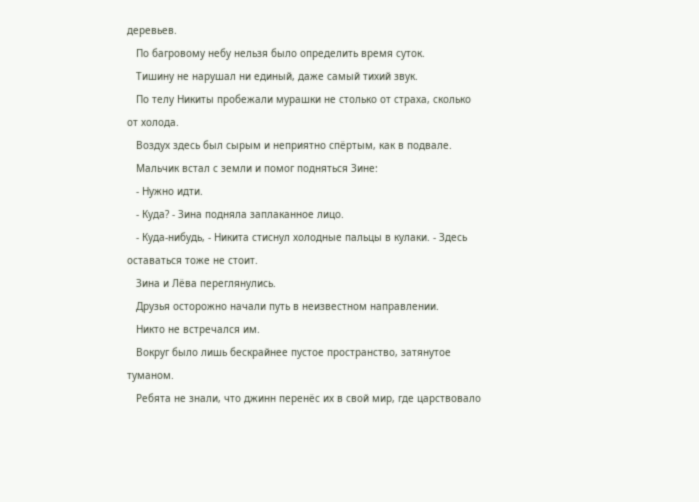деревьев.
   По багровому небу нельзя было определить время суток.
   Тишину не нарушал ни единый, даже самый тихий звук.
   По телу Никиты пробежали мурашки не столько от страха, сколько от холода.
   Воздух здесь был сырым и неприятно спёртым, как в подвале.
   Мальчик встал с земли и помог подняться Зине:
   - Нужно идти.
   - Куда? - Зина подняла заплаканное лицо.
   - Куда-нибудь, - Никита стиснул холодные пальцы в кулаки. - Здесь оставаться тоже не стоит.
   Зина и Лёва переглянулись.
   Друзья осторожно начали путь в неизвестном направлении.
   Никто не встречался им.
   Вокруг было лишь бескрайнее пустое пространство, затянутое туманом.
   Ребята не знали, что джинн перенёс их в свой мир, где царствовало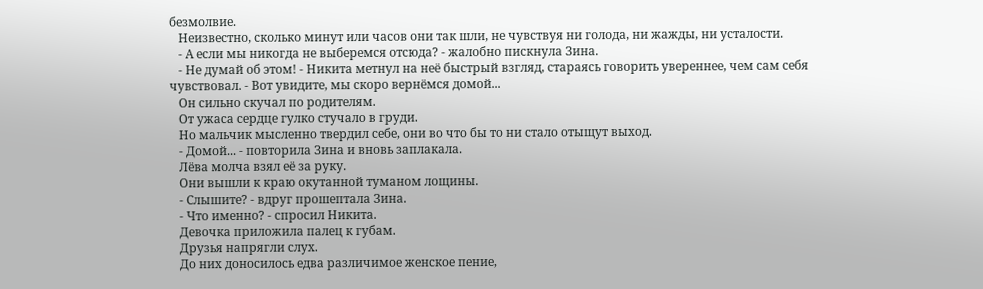безмолвие.
   Неизвестно, сколько минут или часов они так шли, не чувствуя ни голода, ни жажды, ни усталости.
   - А если мы никогда не выберемся отсюда? - жалобно пискнула Зина.
   - Не думай об этом! - Никита метнул на неё быстрый взгляд, стараясь говорить увереннее, чем сам себя чувствовал. - Вот увидите, мы скоро вернёмся домой...
   Он сильно скучал по родителям.
   От ужаса сердце гулко стучало в груди.
   Но мальчик мысленно твердил себе, они во что бы то ни стало отыщут выход.
   - Домой... - повторила Зина и вновь заплакала.
   Лёва молча взял её за руку.
   Они вышли к краю окутанной туманом лощины.
   - Слышите? - вдруг прошептала Зина.
   - Что именно? - спросил Никита.
   Девочка приложила палец к губам.
   Друзья напрягли слух.
   До них доносилось едва различимое женское пение,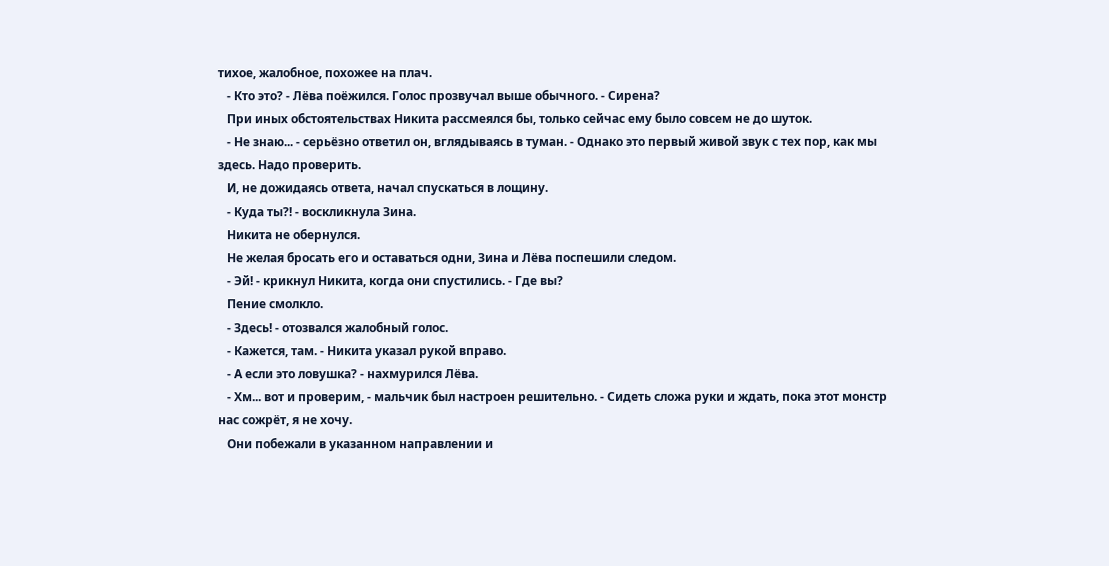тихое, жалобное, похожее на плач.
   - Кто это? - Лёва поёжился. Голос прозвучал выше обычного. - Сирена?
   При иных обстоятельствах Никита рассмеялся бы, только сейчас ему было совсем не до шуток.
   - Не знаю... - серьёзно ответил он, вглядываясь в туман. - Однако это первый живой звук с тех пор, как мы здесь. Надо проверить.
   И, не дожидаясь ответа, начал спускаться в лощину.
   - Куда ты?! - воскликнула Зина.
   Никита не обернулся.
   Не желая бросать его и оставаться одни, Зина и Лёва поспешили следом.
   - Эй! - крикнул Никита, когда они спустились. - Где вы?
   Пение смолкло.
   - Здесь! - отозвался жалобный голос.
   - Кажется, там. - Никита указал рукой вправо.
   - А если это ловушка? - нахмурился Лёва.
   - Хм... вот и проверим, - мальчик был настроен решительно. - Сидеть сложа руки и ждать, пока этот монстр нас сожрёт, я не хочу.
   Они побежали в указанном направлении и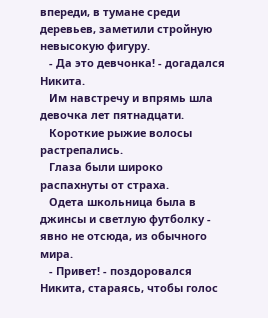впереди, в тумане среди деревьев, заметили стройную невысокую фигуру.
   - Да это девчонка! - догадался Никита.
   Им навстречу и впрямь шла девочка лет пятнадцати.
   Короткие рыжие волосы растрепались.
   Глаза были широко распахнуты от страха.
   Одета школьница была в джинсы и светлую футболку - явно не отсюда, из обычного мира.
   - Привет! - поздоровался Никита, стараясь, чтобы голос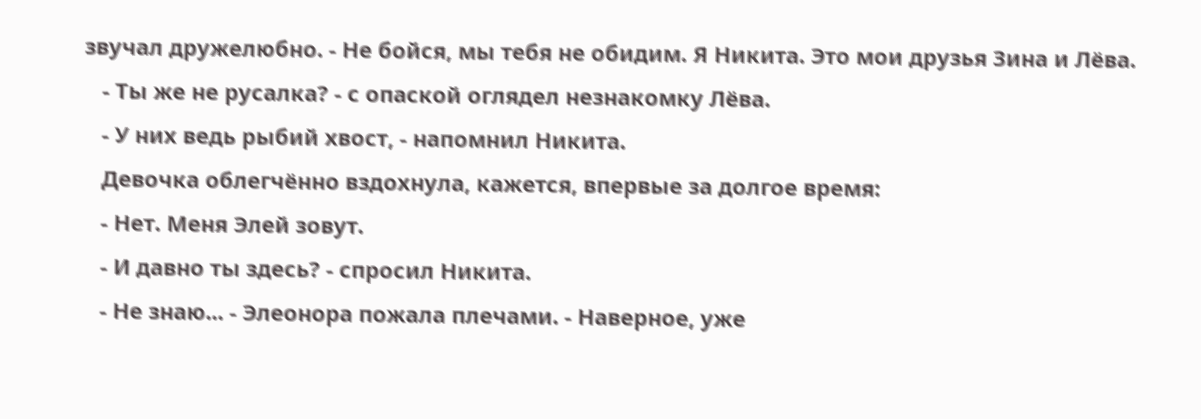звучал дружелюбно. - Не бойся, мы тебя не обидим. Я Никита. Это мои друзья Зина и Лёва.
   - Ты же не русалка? - с опаской оглядел незнакомку Лёва.
   - У них ведь рыбий хвост, - напомнил Никита.
   Девочка облегчённо вздохнула, кажется, впервые за долгое время:
   - Нет. Меня Элей зовут.
   - И давно ты здесь? - спросил Никита.
   - Не знаю... - Элеонора пожала плечами. - Наверное, уже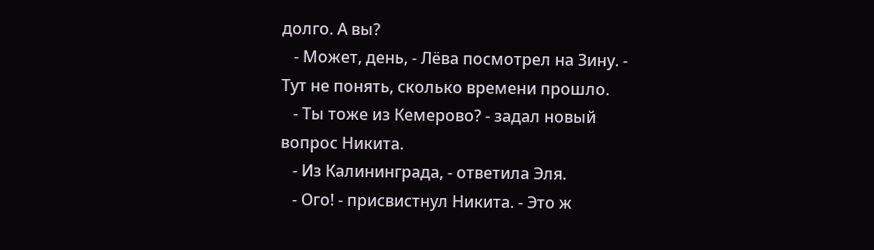долго. А вы?
   - Может, день, - Лёва посмотрел на Зину. - Тут не понять, сколько времени прошло.
   - Ты тоже из Кемерово? - задал новый вопрос Никита.
   - Из Калининграда, - ответила Эля.
   - Ого! - присвистнул Никита. - Это ж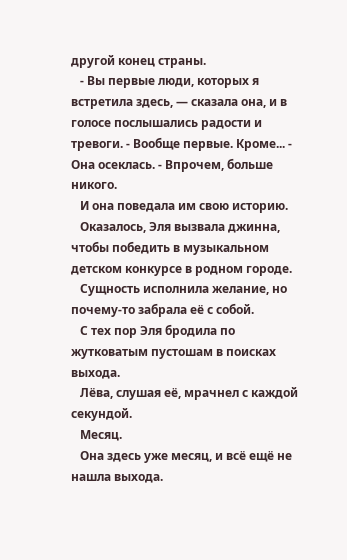другой конец страны.
   - Вы первые люди, которых я встретила здесь, — сказала она, и в голосе послышались радости и тревоги. - Вообще первые. Кроме... - Она осеклась. - Впрочем, больше никого.
   И она поведала им свою историю.
   Оказалось, Эля вызвала джинна, чтобы победить в музыкальном детском конкурсе в родном городе.
   Сущность исполнила желание, но почему-то забрала её с собой.
   С тех пор Эля бродила по жутковатым пустошам в поисках выхода.
   Лёва, слушая её, мрачнел с каждой секундой.
   Месяц.
   Она здесь уже месяц, и всё ещё не нашла выхода.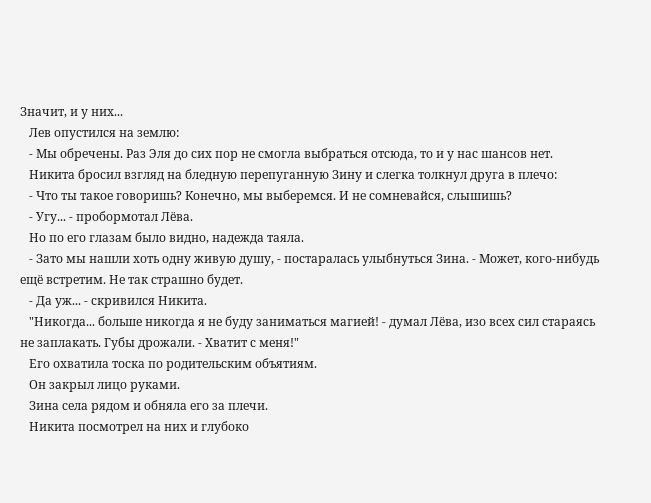Значит, и у них...
   Лев опустился на землю:
   - Мы обречены. Раз Эля до сих пор не смогла выбраться отсюда, то и у нас шансов нет.
   Никита бросил взгляд на бледную перепуганную Зину и слегка толкнул друга в плечо:
   - Что ты такое говоришь? Конечно, мы выберемся. И не сомневайся, слышишь?
   - Угу... - пробормотал Лёва.
   Но по его глазам было видно, надежда таяла.
   - Зато мы нашли хоть одну живую душу, - постаралась улыбнуться Зина. - Может, кого-нибудь ещё встретим. Не так страшно будет.
   - Да уж... - скривился Никита.
   "Никогда... больше никогда я не буду заниматься магией! - думал Лёва, изо всех сил стараясь не заплакать. Губы дрожали. - Хватит с меня!"
   Его охватила тоска по родительским объятиям.
   Он закрыл лицо руками.
   Зина села рядом и обняла его за плечи.
   Никита посмотрел на них и глубоко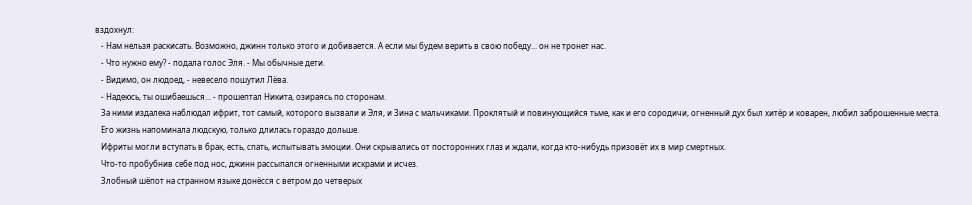вздохнул:
   - Нам нельзя раскисать. Возможно, джинн только этого и добивается. А если мы будем верить в свою победу... он не тронет нас.
   - Что нужно ему? - подала голос Эля. - Мы обычные дети.
   - Видимо, он людоед, - невесело пошутил Лёва.
   - Надеюсь, ты ошибаешься... - прошептал Никита, озираясь по сторонам.
   За ними издалека наблюдал ифрит, тот самый, которого вызвали и Эля, и Зина с мальчиками. Проклятый и повинующийся тьме, как и его сородичи, огненный дух был хитёр и коварен, любил заброшенные места.
   Его жизнь напоминала людскую, только длилась гораздо дольше.
   Ифриты могли вступать в брак, есть, спать, испытывать эмоции. Они скрывались от посторонних глаз и ждали, когда кто-нибудь призовёт их в мир смертных.
   Что-то пробубнив себе под нос, джинн рассыпался огненными искрами и исчез.
   Злобный шёпот на странном языке донёсся с ветром до четверых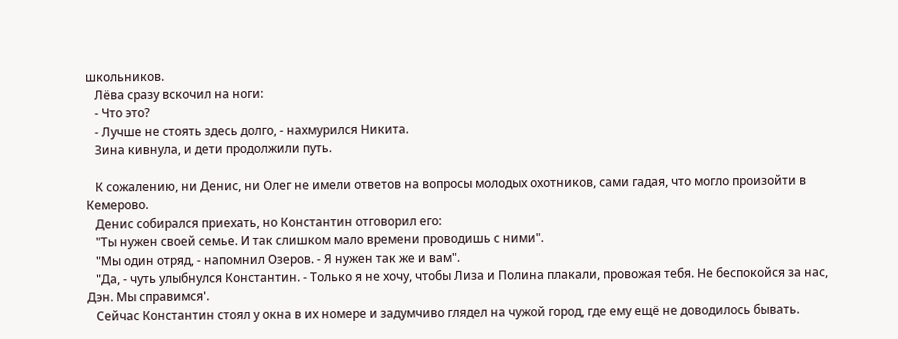школьников.
   Лёва сразу вскочил на ноги:
   - Что это?
   - Лучше не стоять здесь долго, - нахмурился Никита.
   Зина кивнула, и дети продолжили путь.

   К сожалению, ни Денис, ни Олег не имели ответов на вопросы молодых охотников, сами гадая, что могло произойти в Кемерово.
   Денис собирался приехать, но Константин отговорил его:
   "Ты нужен своей семье. И так слишком мало времени проводишь с ними".
   "Мы один отряд, - напомнил Озеров. - Я нужен так же и вам".
   "Да, - чуть улыбнулся Константин. - Только я не хочу, чтобы Лиза и Полина плакали, провожая тебя. Не беспокойся за нас, Дэн. Мы справимся'.
   Сейчас Константин стоял у окна в их номере и задумчиво глядел на чужой город, где ему ещё не доводилось бывать.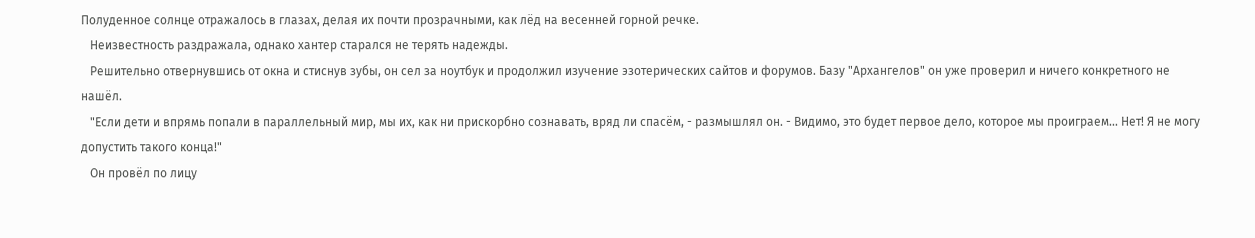Полуденное солнце отражалось в глазах, делая их почти прозрачными, как лёд на весенней горной речке.
   Неизвестность раздражала, однако хантер старался не терять надежды.
   Решительно отвернувшись от окна и стиснув зубы, он сел за ноутбук и продолжил изучение эзотерических сайтов и форумов. Базу "Архангелов" он уже проверил и ничего конкретного не нашёл.
   "Если дети и впрямь попали в параллельный мир, мы их, как ни прискорбно сознавать, вряд ли спасём, - размышлял он. - Видимо, это будет первое дело, которое мы проиграем... Нет! Я не могу допустить такого конца!"
   Он провёл по лицу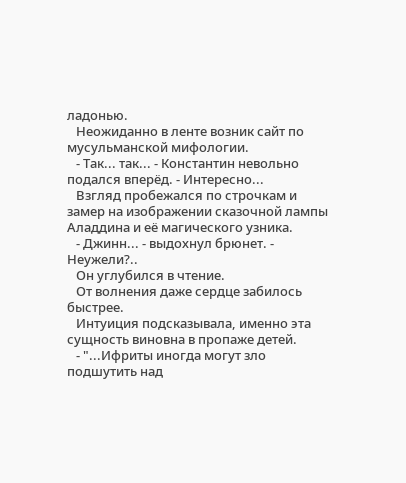ладонью.
   Неожиданно в ленте возник сайт по мусульманской мифологии.
   - Так... так... - Константин невольно подался вперёд. - Интересно...
   Взгляд пробежался по строчкам и замер на изображении сказочной лампы Аладдина и её магического узника.
   - Джинн... - выдохнул брюнет. - Неужели?..
   Он углубился в чтение.
   От волнения даже сердце забилось быстрее.
   Интуиция подсказывала, именно эта сущность виновна в пропаже детей.
   - "...Ифриты иногда могут зло подшутить над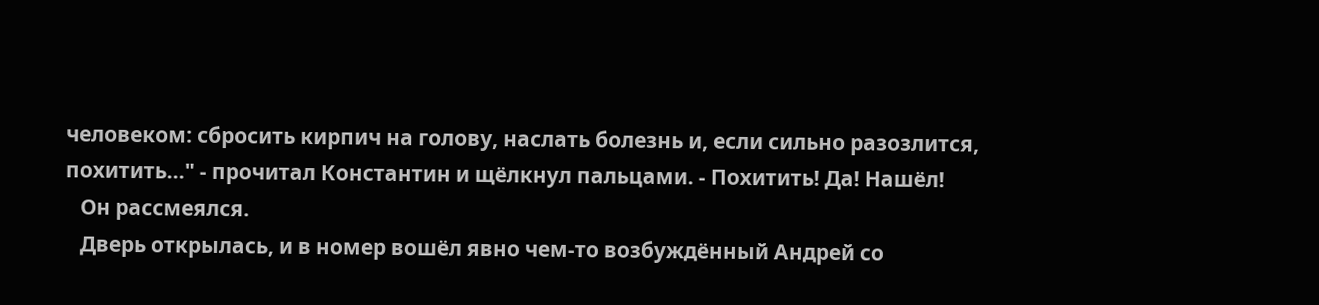человеком: сбросить кирпич на голову, наслать болезнь и, если сильно разозлится, похитить..." - прочитал Константин и щёлкнул пальцами. - Похитить! Да! Нашёл!
   Он рассмеялся.
   Дверь открылась, и в номер вошёл явно чем-то возбуждённый Андрей со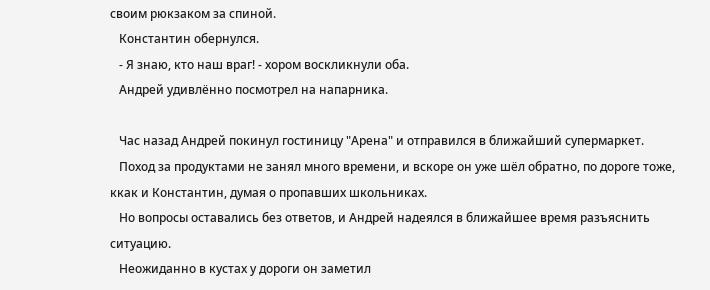своим рюкзаком за спиной.
   Константин обернулся.
   - Я знаю, кто наш враг! - хором воскликнули оба.
   Андрей удивлённо посмотрел на напарника.

   Час назад Андрей покинул гостиницу "Арена" и отправился в ближайший супермаркет.
   Поход за продуктами не занял много времени, и вскоре он уже шёл обратно, по дороге тоже, ккак и Константин, думая о пропавших школьниках.
   Но вопросы оставались без ответов, и Андрей надеялся в ближайшее время разъяснить ситуацию.
   Неожиданно в кустах у дороги он заметил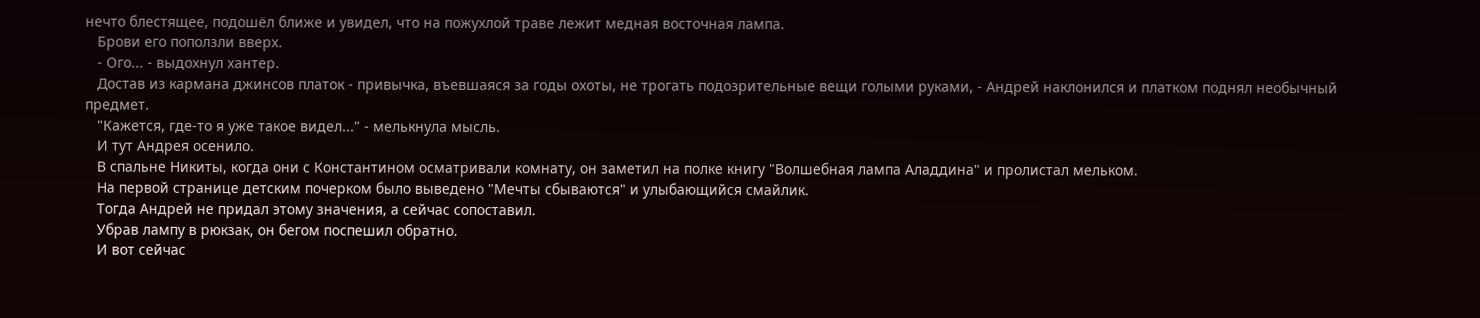нечто блестящее, подошёл ближе и увидел, что на пожухлой траве лежит медная восточная лампа.
   Брови его поползли вверх.
   - Ого... - выдохнул хантер.
   Достав из кармана джинсов платок - привычка, въевшаяся за годы охоты, не трогать подозрительные вещи голыми руками, - Андрей наклонился и платком поднял необычный предмет.
   "Кажется, где-то я уже такое видел..." - мелькнула мысль.
   И тут Андрея осенило.
   В спальне Никиты, когда они с Константином осматривали комнату, он заметил на полке книгу "Волшебная лампа Аладдина" и пролистал мельком.
   На первой странице детским почерком было выведено "Мечты сбываются" и улыбающийся смайлик.
   Тогда Андрей не придал этому значения, а сейчас сопоставил.
   Убрав лампу в рюкзак, он бегом поспешил обратно.
   И вот сейчас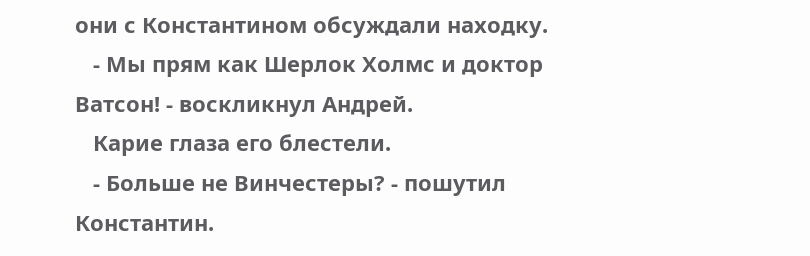они с Константином обсуждали находку.
   - Мы прям как Шерлок Холмс и доктор Ватсон! - воскликнул Андрей.
   Карие глаза его блестели.
   - Больше не Винчестеры? - пошутил Константин.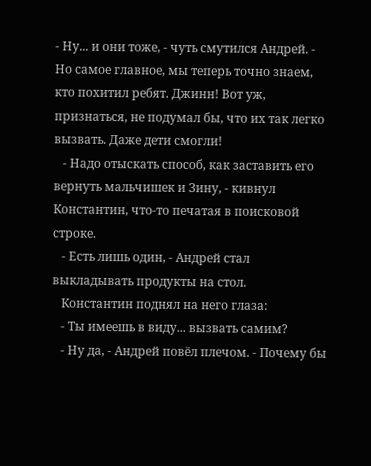- Ну... и они тоже, - чуть смутился Андрей. - Но самое главное, мы теперь точно знаем, кто похитил ребят. Джинн! Вот уж, признаться, не подумал бы, что их так легко вызвать. Даже дети смогли!
   - Надо отыскать способ, как заставить его вернуть мальчишек и Зину, - кивнул Константин, что-то печатая в поисковой строке.
   - Есть лишь один, - Андрей стал выкладывать продукты на стол.
   Константин поднял на него глаза:
   - Ты имеешь в виду... вызвать самим?
   - Ну да, - Андрей повёл плечом. - Почему бы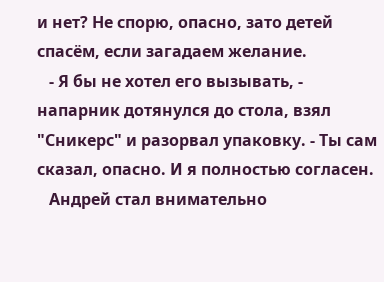и нет? Не спорю, опасно, зато детей спасём, если загадаем желание.
   - Я бы не хотел его вызывать, - напарник дотянулся до стола, взял "Сникерс" и разорвал упаковку. - Ты сам сказал, опасно. И я полностью согласен.
   Андрей стал внимательно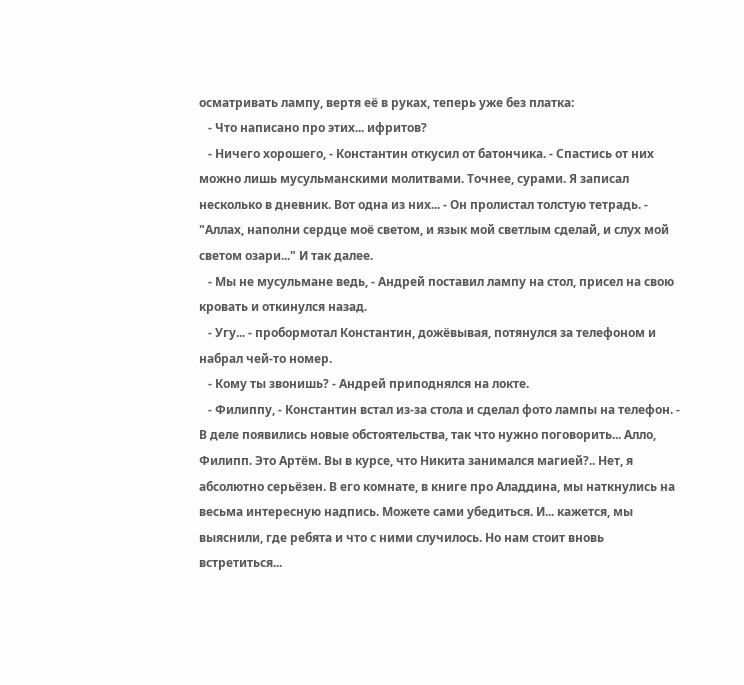осматривать лампу, вертя её в руках, теперь уже без платка:
   - Что написано про этих... ифритов?
   - Ничего хорошего, - Константин откусил от батончика. - Спастись от них можно лишь мусульманскими молитвами. Точнее, сурами. Я записал несколько в дневник. Вот одна из них... - Он пролистал толстую тетрадь. - "Аллах, наполни сердце моё светом, и язык мой светлым сделай, и слух мой светом озари..." И так далее.
   - Мы не мусульмане ведь, - Андрей поставил лампу на стол, присел на свою кровать и откинулся назад.
   - Угу... - пробормотал Константин, дожёвывая, потянулся за телефоном и набрал чей-то номер.
   - Кому ты звонишь? - Андрей приподнялся на локте.
   - Филиппу, - Константин встал из-за стола и сделал фото лампы на телефон. - В деле появились новые обстоятельства, так что нужно поговорить... Алло, Филипп. Это Артём. Вы в курсе, что Никита занимался магией?.. Нет, я абсолютно серьёзен. В его комнате, в книге про Аладдина, мы наткнулись на весьма интересную надпись. Можете сами убедиться. И... кажется, мы выяснили, где ребята и что с ними случилось. Но нам стоит вновь встретиться...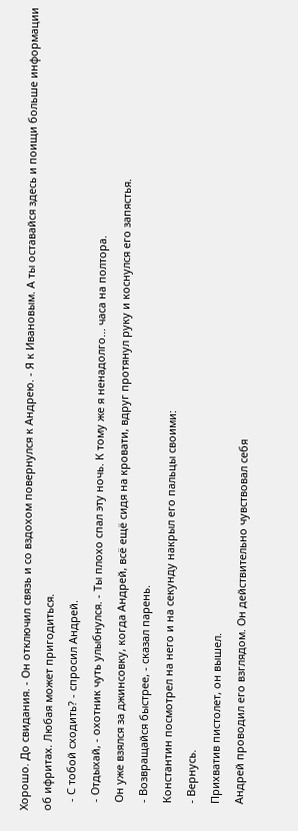Хорошо. До свидания. - Он отключил связь и со вздохом повернулся к Андрею. - Я к Ивановым. А ты оставайся здесь и поищи больше информации об ифритах. Любая может пригодиться.
   - С тобой сходить? - спросил Андрей.
   - Отдыхай, - охотник чуть улыбнулся. - Ты плохо спал эту ночь. К тому же я ненадолго... часа на полтора.
   Он уже взялся за джинсовку, когда Андрей, всё ещё сидя на кровати, вдруг протянул руку и коснулся его запястья.
   - Возвращайся быстрее, - сказал парень.
   Константин посмотрел на него и на секунду накрыл его пальцы своими:
   - Вернусь.
   Прихватив пистолет, он вышел.
   Андрей проводил его взглядом. Он действительно чувствовал себя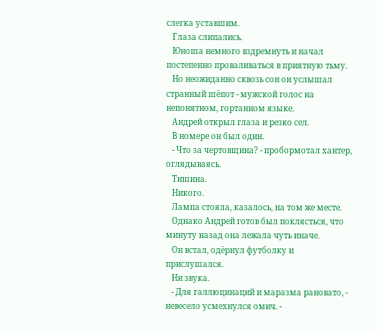слегка уставшим.
   Глаза слипались.
   Юноша немного вздремнуть и начал постепенно проваливаться в приятную тьму.
   Но неожиданно сквозь сон он услышал странный шёпот - мужской голос на непонятном, гортанном языке.
   Андрей открыл глаза и резко сел.
   В номере он был один.
   - Что за чертовщина? - пробормотал хантер, оглядываясь.
   Тишина.
   Никого.
   Лампа стояла, казалось, на том же месте.
   Однако Андрей готов был поклясться, что минуту назад она лежала чуть иначе.
   Он встал, одёрнул футболку и прислушался.
   Ни звука.
   - Для галлюцинаций и маразма рановато, - невесело усмехнулся омич. -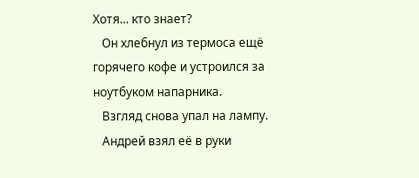Хотя... кто знает?
   Он хлебнул из термоса ещё горячего кофе и устроился за ноутбуком напарника.
   Взгляд снова упал на лампу.
   Андрей взял её в руки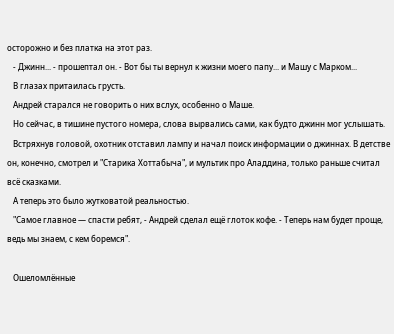осторожно и без платка на этот раз.
   - Джинн... - прошептал он. - Вот бы ты вернул к жизни моего папу... и Машу с Марком...
   В глазах притаилась грусть.
   Андрей старался не говорить о них вслух, особенно о Маше.
   Но сейчас, в тишине пустого номера, слова вырвались сами, как будто джинн мог услышать.
   Встряхнув головой, охотник отставил лампу и начал поиск информации о джиннах. В детстве он, конечно, смотрел и "Старика Хоттабыча", и мультик про Аладдина, только раньше считал всё сказками.
   А теперь это было жутковатой реальностью.
   "Самое главное — спасти ребят, - Андрей сделал ещё глоток кофе. - Теперь нам будет проще, ведь мы знаем, с кем боремся".

   Ошеломлённые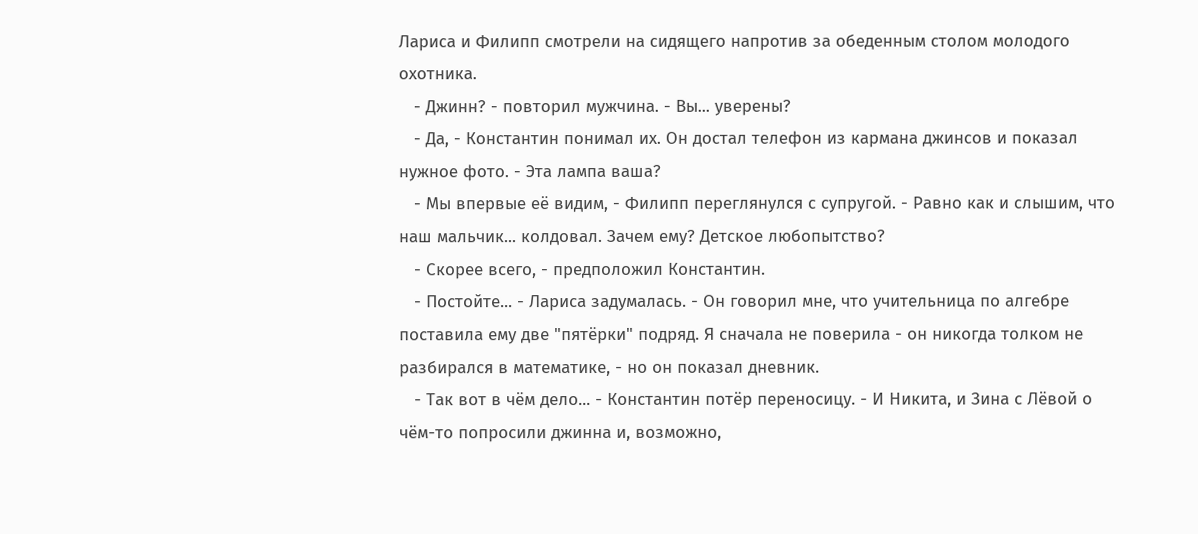Лариса и Филипп смотрели на сидящего напротив за обеденным столом молодого охотника.
   - Джинн? - повторил мужчина. - Вы... уверены?
   - Да, - Константин понимал их. Он достал телефон из кармана джинсов и показал нужное фото. - Эта лампа ваша?
   - Мы впервые её видим, - Филипп переглянулся с супругой. - Равно как и слышим, что наш мальчик... колдовал. Зачем ему? Детское любопытство?
   - Скорее всего, - предположил Константин.
   - Постойте... - Лариса задумалась. - Он говорил мне, что учительница по алгебре поставила ему две "пятёрки" подряд. Я сначала не поверила - он никогда толком не разбирался в математике, - но он показал дневник.
   - Так вот в чём дело... - Константин потёр переносицу. - И Никита, и Зина с Лёвой о чём-то попросили джинна и, возможно,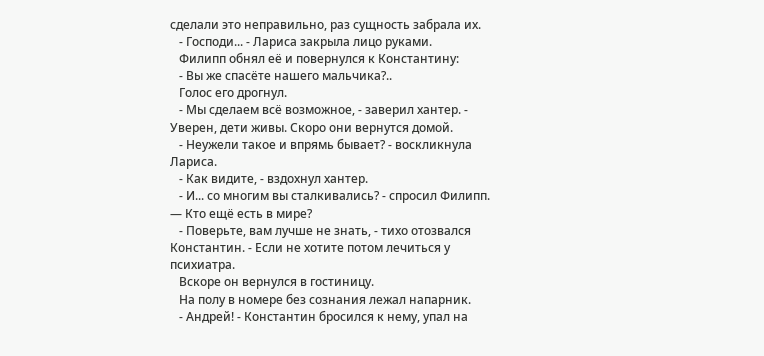сделали это неправильно, раз сущность забрала их.
   - Господи... - Лариса закрыла лицо руками.
   Филипп обнял её и повернулся к Константину:
   - Вы же спасёте нашего мальчика?..
   Голос его дрогнул.
   - Мы сделаем всё возможное, - заверил хантер. - Уверен, дети живы. Скоро они вернутся домой.
   - Неужели такое и впрямь бывает? - воскликнула Лариса.
   - Как видите, - вздохнул хантер.
   - И... со многим вы сталкивались? - спросил Филипп. — Кто ещё есть в мире?
   - Поверьте, вам лучше не знать, - тихо отозвался Константин. - Если не хотите потом лечиться у психиатра.
   Вскоре он вернулся в гостиницу.
   На полу в номере без сознания лежал напарник.
   - Андрей! - Константин бросился к нему, упал на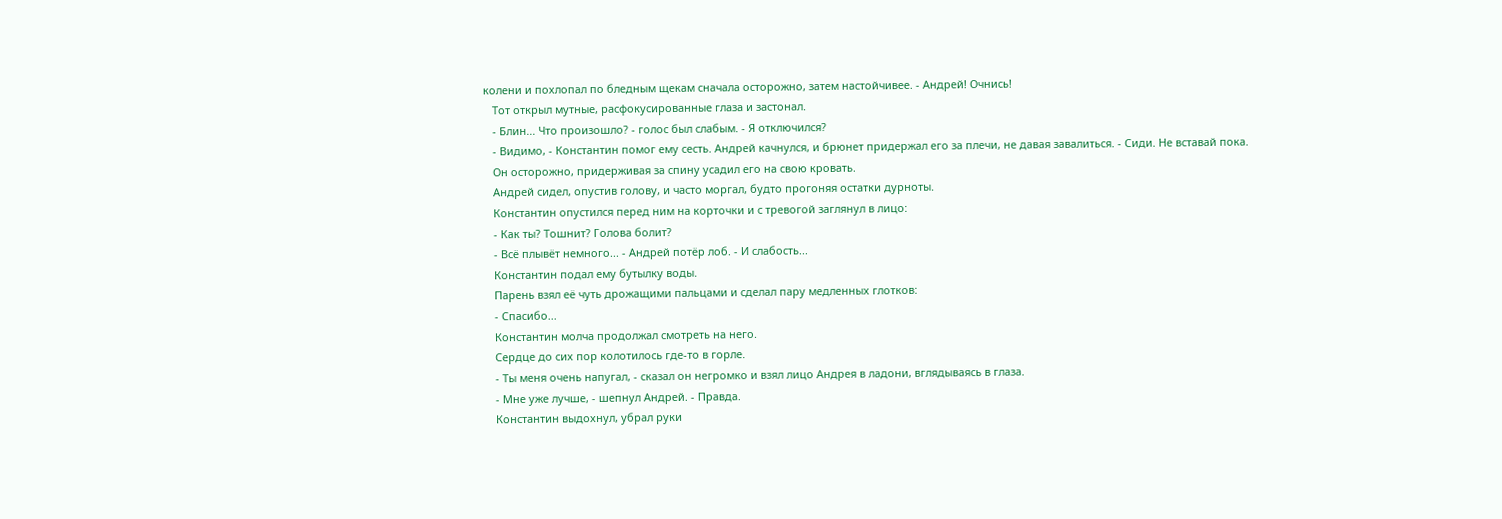колени и похлопал по бледным щекам сначала осторожно, затем настойчивее. - Андрей! Очнись!
   Тот открыл мутные, расфокусированные глаза и застонал.
   - Блин... Что произошло? - голос был слабым. - Я отключился?
   - Видимо, - Константин помог ему сесть. Андрей качнулся, и брюнет придержал его за плечи, не давая завалиться. - Сиди. Не вставай пока.
   Он осторожно, придерживая за спину усадил его на свою кровать.
   Андрей сидел, опустив голову, и часто моргал, будто прогоняя остатки дурноты.
   Константин опустился перед ним на корточки и с тревогой заглянул в лицо:
   - Как ты? Тошнит? Голова болит?
   - Всё плывёт немного... - Андрей потёр лоб. - И слабость...
   Константин подал ему бутылку воды.
   Парень взял её чуть дрожащими пальцами и сделал пару медленных глотков:
   - Спасибо...
   Константин молча продолжал смотреть на него.
   Сердце до сих пор колотилось где-то в горле.
   - Ты меня очень напугал, - сказал он негромко и взял лицо Андрея в ладони, вглядываясь в глаза.
   - Мне уже лучше, - шепнул Андрей. - Правда.
   Константин выдохнул, убрал руки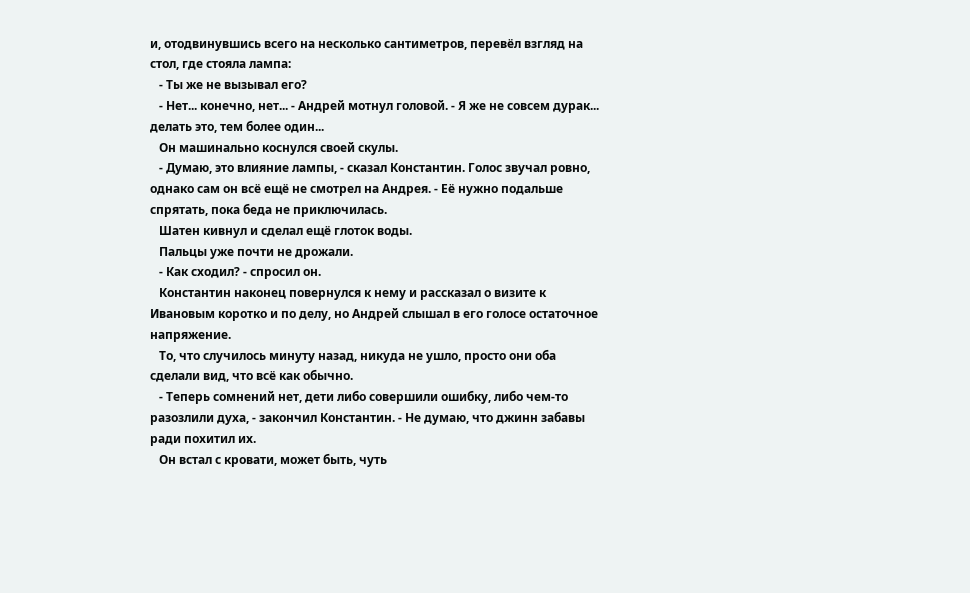и, отодвинувшись всего на несколько сантиметров, перевёл взгляд на стол, где стояла лампа:
   - Ты же не вызывал его?
   - Нет... конечно, нет... - Андрей мотнул головой. - Я же не совсем дурак... делать это, тем более один...
   Он машинально коснулся своей скулы.
   - Думаю, это влияние лампы, - сказал Константин. Голос звучал ровно, однако сам он всё ещё не смотрел на Андрея. - Её нужно подальше спрятать, пока беда не приключилась.
   Шатен кивнул и сделал ещё глоток воды.
   Пальцы уже почти не дрожали.
   - Как сходил? - спросил он.
   Константин наконец повернулся к нему и рассказал о визите к Ивановым коротко и по делу, но Андрей слышал в его голосе остаточное напряжение.
   То, что случилось минуту назад, никуда не ушло, просто они оба сделали вид, что всё как обычно.
   - Теперь сомнений нет, дети либо совершили ошибку, либо чем-то разозлили духа, - закончил Константин. - Не думаю, что джинн забавы ради похитил их.
   Он встал с кровати, может быть, чуть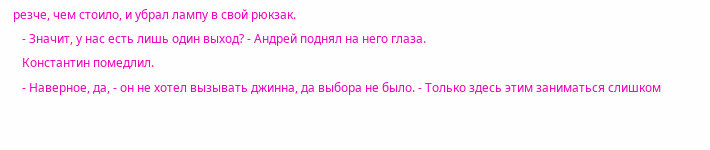резче, чем стоило, и убрал лампу в свой рюкзак.
   - Значит, у нас есть лишь один выход? - Андрей поднял на него глаза.
   Константин помедлил.
   - Наверное, да, - он не хотел вызывать джинна, да выбора не было. - Только здесь этим заниматься слишком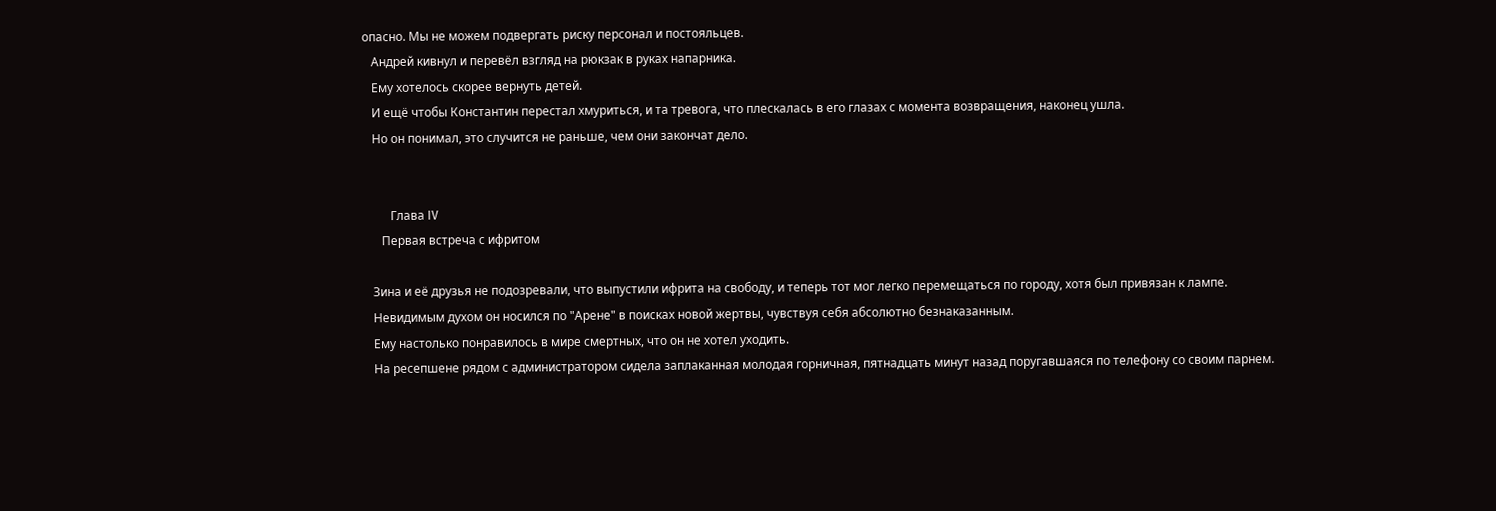опасно. Мы не можем подвергать риску персонал и постояльцев.
   Андрей кивнул и перевёл взгляд на рюкзак в руках напарника.
   Ему хотелось скорее вернуть детей.
   И ещё чтобы Константин перестал хмуриться, и та тревога, что плескалась в его глазах с момента возвращения, наконец ушла.
   Но он понимал, это случится не раньше, чем они закончат дело.


         Глава IV
      Первая встреча с ифритом

   Зина и её друзья не подозревали, что выпустили ифрита на свободу, и теперь тот мог легко перемещаться по городу, хотя был привязан к лампе.
   Невидимым духом он носился по "Арене" в поисках новой жертвы, чувствуя себя абсолютно безнаказанным.
   Ему настолько понравилось в мире смертных, что он не хотел уходить.
   На ресепшене рядом с администратором сидела заплаканная молодая горничная, пятнадцать минут назад поругавшаяся по телефону со своим парнем.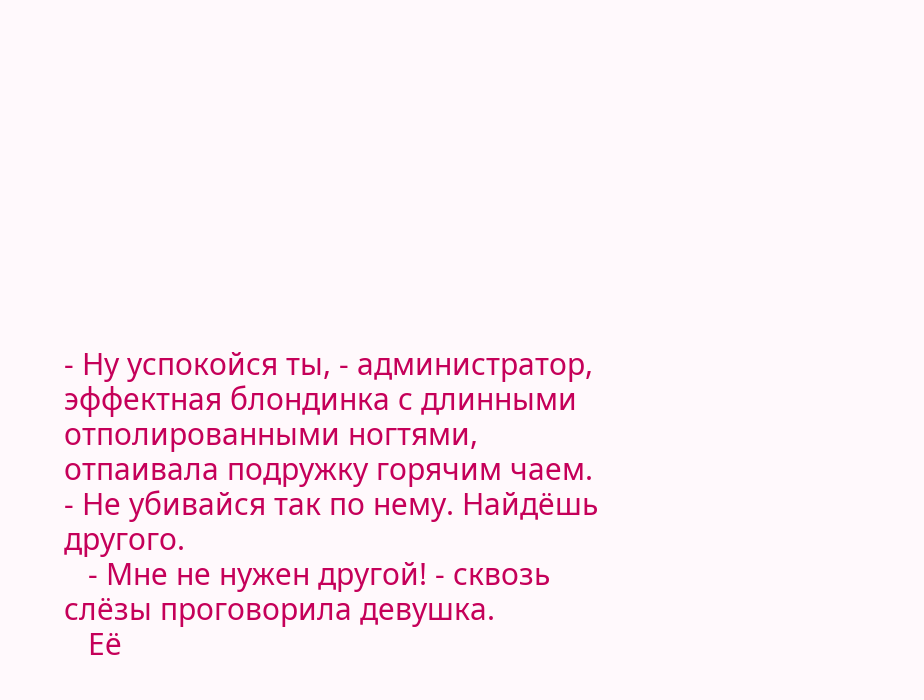- Ну успокойся ты, - администратор, эффектная блондинка с длинными отполированными ногтями, отпаивала подружку горячим чаем. - Не убивайся так по нему. Найдёшь другого.
   - Мне не нужен другой! - сквозь слёзы проговорила девушка.
   Её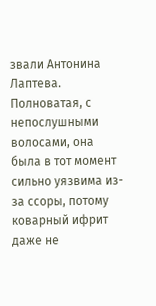звали Антонина Лаптева. Полноватая, с непослушными волосами, она была в тот момент сильно уязвима из-за ссоры, потому коварный ифрит даже не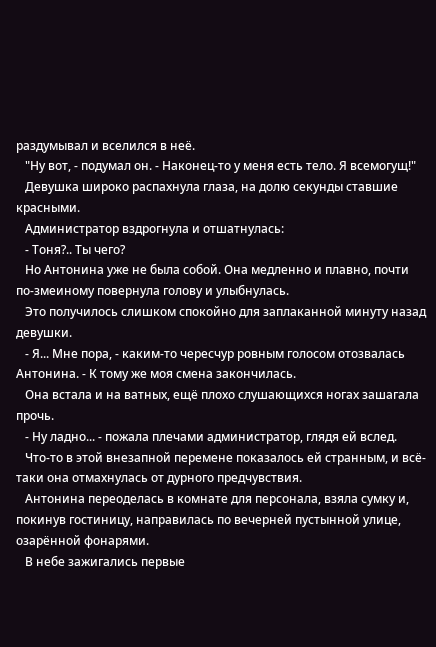раздумывал и вселился в неё.
   "Ну вот, - подумал он. - Наконец-то у меня есть тело. Я всемогущ!"
   Девушка широко распахнула глаза, на долю секунды ставшие красными.
   Администратор вздрогнула и отшатнулась:
   - Тоня?.. Ты чего?
   Но Антонина уже не была собой. Она медленно и плавно, почти по-змеиному повернула голову и улыбнулась.
   Это получилось слишком спокойно для заплаканной минуту назад девушки.
   - Я... Мне пора, - каким-то чересчур ровным голосом отозвалась Антонина. - К тому же моя смена закончилась.
   Она встала и на ватных, ещё плохо слушающихся ногах зашагала прочь.
   - Ну ладно... - пожала плечами администратор, глядя ей вслед.
   Что-то в этой внезапной перемене показалось ей странным, и всё-таки она отмахнулась от дурного предчувствия.
   Антонина переоделась в комнате для персонала, взяла сумку и, покинув гостиницу, направилась по вечерней пустынной улице, озарённой фонарями.
   В небе зажигались первые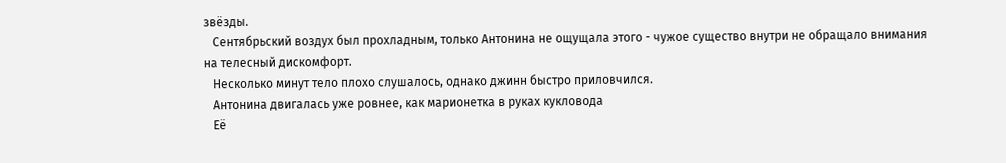звёзды.
   Сентябрьский воздух был прохладным, только Антонина не ощущала этого - чужое существо внутри не обращало внимания на телесный дискомфорт.
   Несколько минут тело плохо слушалось, однако джинн быстро приловчился.
   Антонина двигалась уже ровнее, как марионетка в руках кукловода
   Её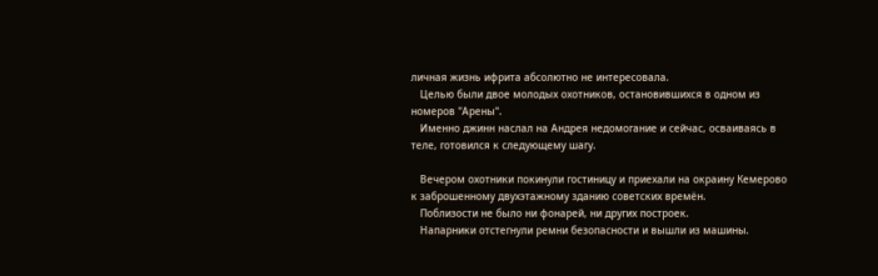личная жизнь ифрита абсолютно не интересовала.
   Целью были двое молодых охотников, остановившихся в одном из номеров "Арены".
   Именно джинн наслал на Андрея недомогание и сейчас, осваиваясь в теле, готовился к следующему шагу.

   Вечером охотники покинули гостиницу и приехали на окраину Кемерово к заброшенному двухэтажному зданию советских времён.
   Поблизости не было ни фонарей, ни других построек.
   Напарники отстегнули ремни безопасности и вышли из машины.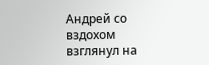Андрей со вздохом взглянул на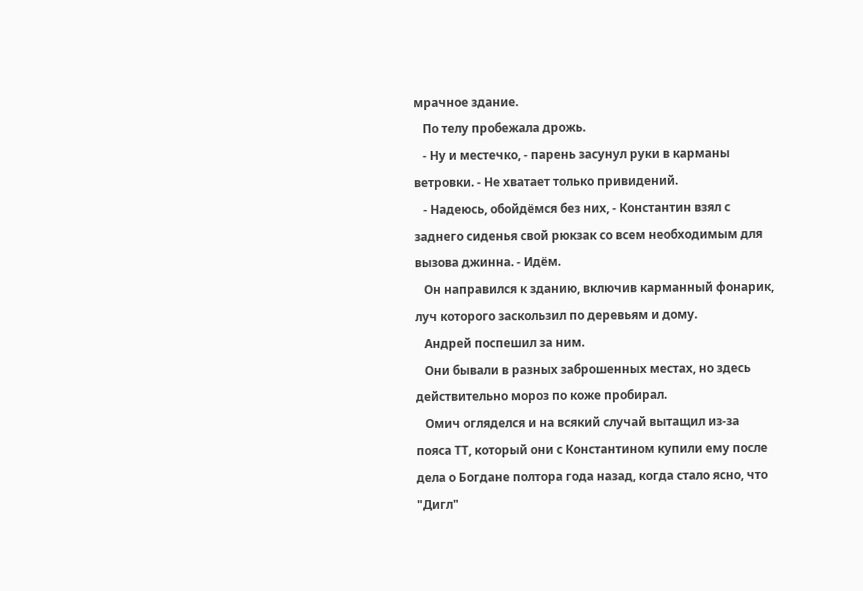мрачное здание.
   По телу пробежала дрожь.
   - Ну и местечко, - парень засунул руки в карманы ветровки. - Не хватает только привидений.
   - Надеюсь, обойдёмся без них, - Константин взял с заднего сиденья свой рюкзак со всем необходимым для вызова джинна. - Идём.
   Он направился к зданию, включив карманный фонарик, луч которого заскользил по деревьям и дому.
   Андрей поспешил за ним.
   Они бывали в разных заброшенных местах, но здесь действительно мороз по коже пробирал.
   Омич огляделся и на всякий случай вытащил из-за пояса ТТ, который они с Константином купили ему после дела о Богдане полтора года назад, когда стало ясно, что "Дигл"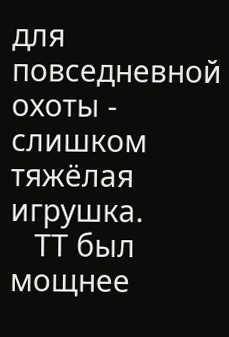для повседневной охоты - слишком тяжёлая игрушка.
   ТТ был мощнее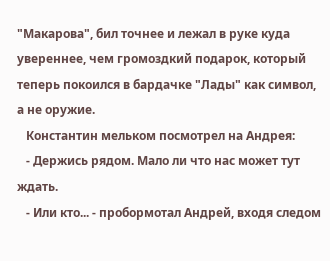"Макарова", бил точнее и лежал в руке куда увереннее, чем громоздкий подарок, который теперь покоился в бардачке "Лады" как символ, а не оружие.
   Константин мельком посмотрел на Андрея:
   - Держись рядом. Мало ли что нас может тут ждать.
   - Или кто... - пробормотал Андрей, входя следом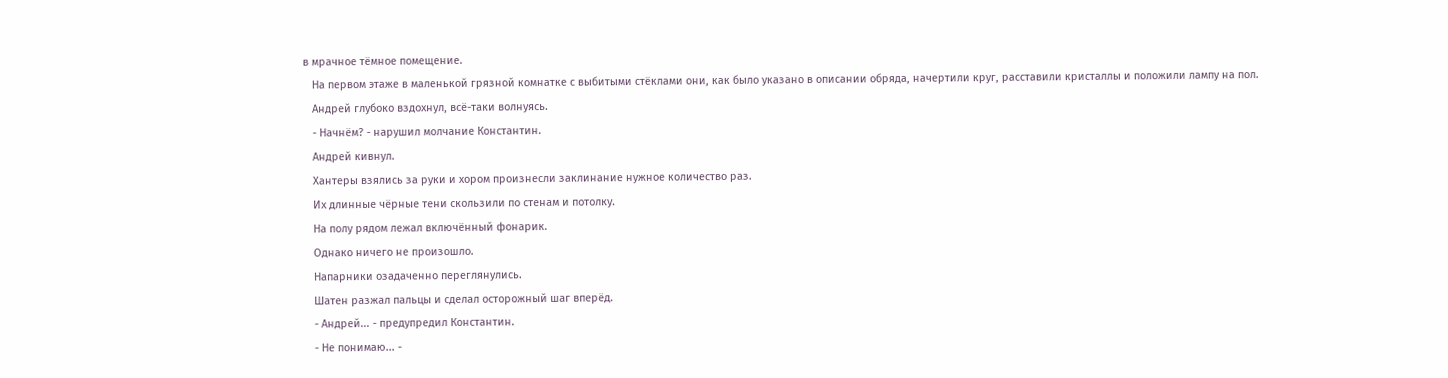в мрачное тёмное помещение.
   На первом этаже в маленькой грязной комнатке с выбитыми стёклами они, как было указано в описании обряда, начертили круг, расставили кристаллы и положили лампу на пол.
   Андрей глубоко вздохнул, всё-таки волнуясь.
   - Начнём? - нарушил молчание Константин.
   Андрей кивнул.
   Хантеры взялись за руки и хором произнесли заклинание нужное количество раз.
   Их длинные чёрные тени скользили по стенам и потолку.
   На полу рядом лежал включённый фонарик.
   Однако ничего не произошло.
   Напарники озадаченно переглянулись.
   Шатен разжал пальцы и сделал осторожный шаг вперёд.
   - Андрей... - предупредил Константин.
   - Не понимаю... -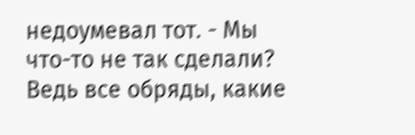недоумевал тот. - Мы что-то не так сделали? Ведь все обряды, какие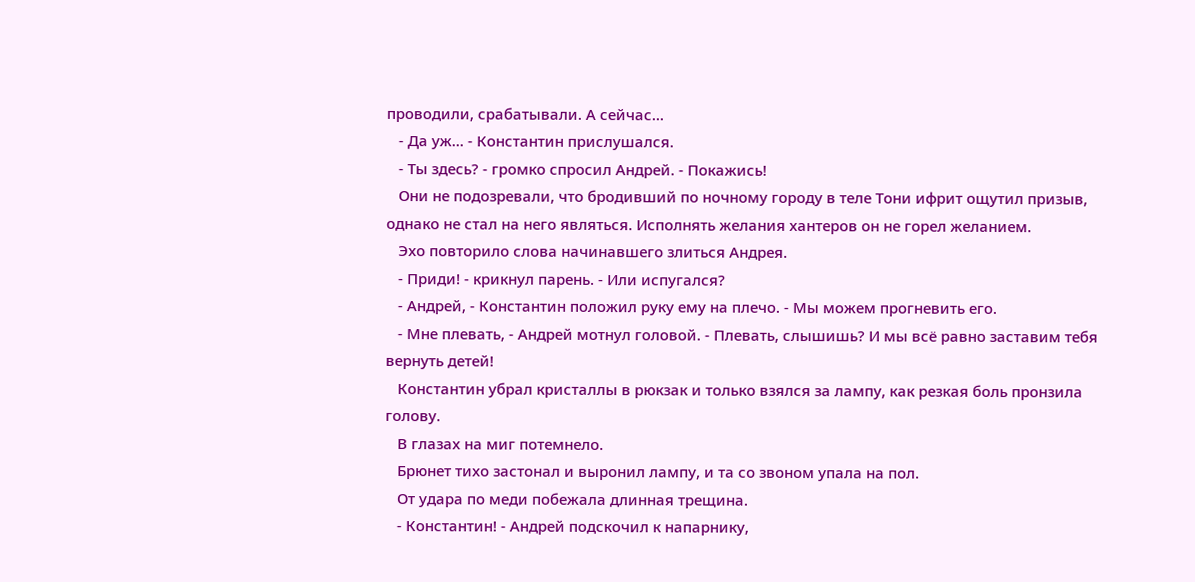проводили, срабатывали. А сейчас...
   - Да уж... - Константин прислушался.
   - Ты здесь? - громко спросил Андрей. - Покажись!
   Они не подозревали, что бродивший по ночному городу в теле Тони ифрит ощутил призыв, однако не стал на него являться. Исполнять желания хантеров он не горел желанием.
   Эхо повторило слова начинавшего злиться Андрея.
   - Приди! - крикнул парень. - Или испугался?
   - Андрей, - Константин положил руку ему на плечо. - Мы можем прогневить его.
   - Мне плевать, - Андрей мотнул головой. - Плевать, слышишь? И мы всё равно заставим тебя вернуть детей!
   Константин убрал кристаллы в рюкзак и только взялся за лампу, как резкая боль пронзила голову.
   В глазах на миг потемнело.
   Брюнет тихо застонал и выронил лампу, и та со звоном упала на пол.
   От удара по меди побежала длинная трещина.
   - Константин! - Андрей подскочил к напарнику,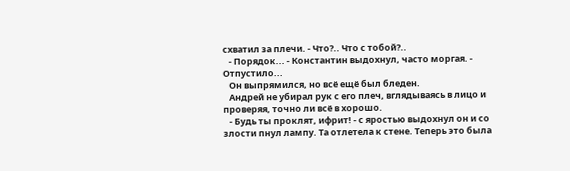схватил за плечи. - Что?.. Что с тобой?..
   - Порядок... - Константин выдохнул, часто моргая. - Отпустило...
   Он выпрямился, но всё ещё был бледен.
   Андрей не убирал рук с его плеч, вглядываясь в лицо и проверяя, точно ли всё в хорошо.
   - Будь ты проклят, ифрит! - с яростью выдохнул он и со злости пнул лампу. Та отлетела к стене. Теперь это была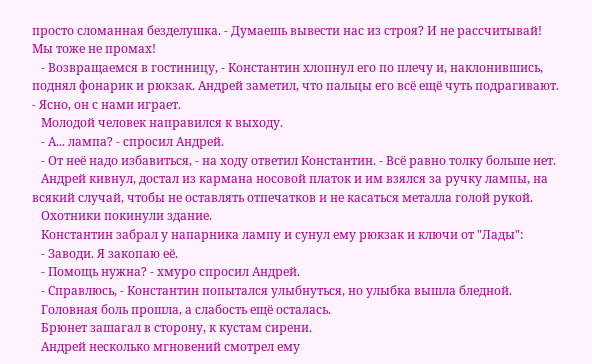просто сломанная безделушка. - Думаешь вывести нас из строя? И не рассчитывай! Мы тоже не промах!
   - Возвращаемся в гостиницу, - Константин хлопнул его по плечу и, наклонившись, поднял фонарик и рюкзак. Андрей заметил, что пальцы его всё ещё чуть подрагивают. - Ясно, он с нами играет.
   Молодой человек направился к выходу.
   - А... лампа? - спросил Андрей.
   - От неё надо избавиться, - на ходу ответил Константин. - Всё равно толку больше нет.
   Андрей кивнул, достал из кармана носовой платок и им взялся за ручку лампы, на всякий случай, чтобы не оставлять отпечатков и не касаться металла голой рукой.
   Охотники покинули здание.
   Константин забрал у напарника лампу и сунул ему рюкзак и ключи от "Лады":
   - Заводи. Я закопаю её.
   - Помощь нужна? - хмуро спросил Андрей.
   - Справлюсь, - Константин попытался улыбнуться, но улыбка вышла бледной.
   Головная боль прошла, а слабость ещё осталась.
   Брюнет зашагал в сторону, к кустам сирени.
   Андрей несколько мгновений смотрел ему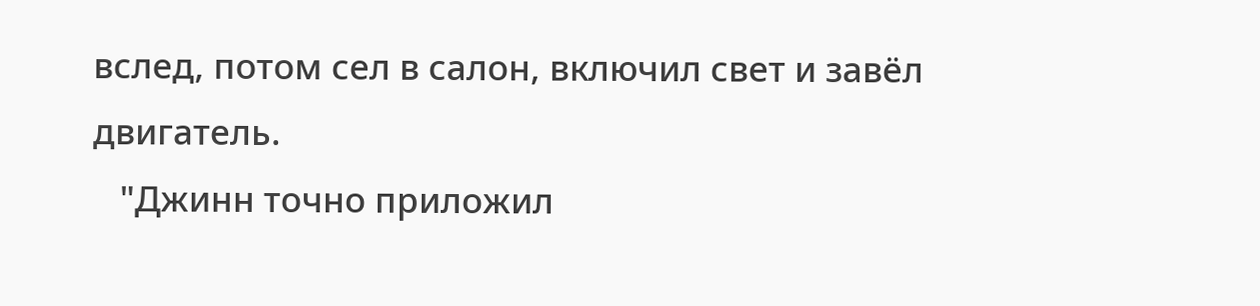вслед, потом сел в салон, включил свет и завёл двигатель.
   "Джинн точно приложил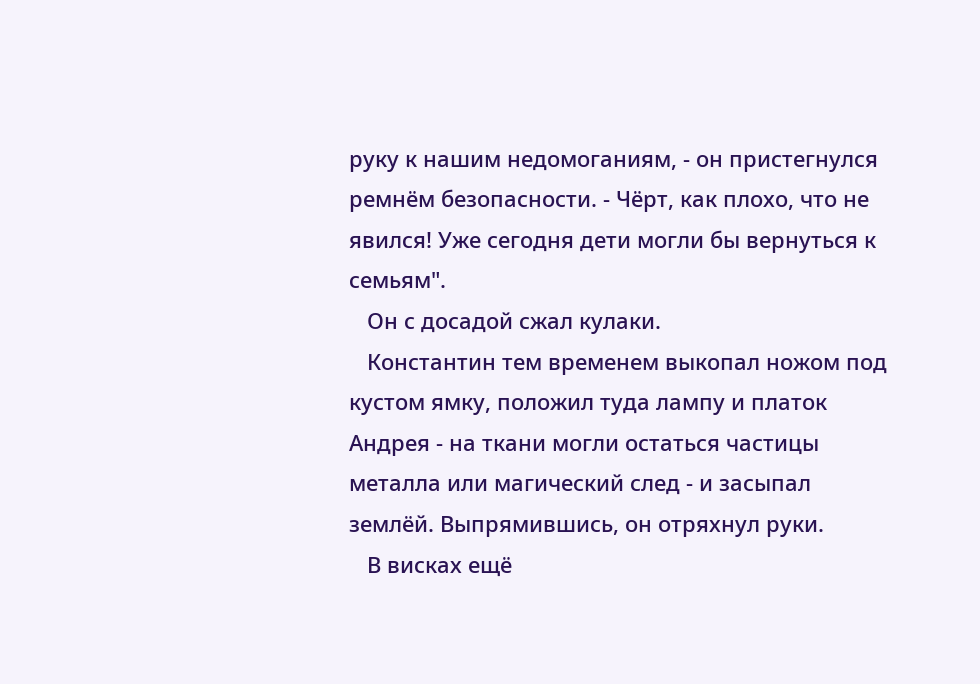руку к нашим недомоганиям, - он пристегнулся ремнём безопасности. - Чёрт, как плохо, что не явился! Уже сегодня дети могли бы вернуться к семьям".
   Он с досадой сжал кулаки.
   Константин тем временем выкопал ножом под кустом ямку, положил туда лампу и платок Андрея - на ткани могли остаться частицы металла или магический след - и засыпал землёй. Выпрямившись, он отряхнул руки.
   В висках ещё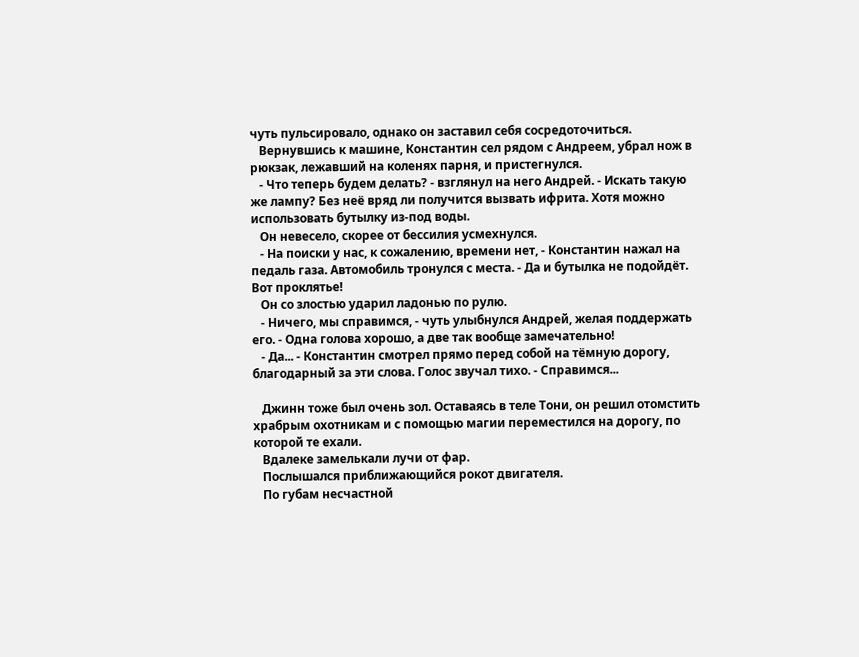чуть пульсировало, однако он заставил себя сосредоточиться.
   Вернувшись к машине, Константин сел рядом с Андреем, убрал нож в рюкзак, лежавший на коленях парня, и пристегнулся.
   - Что теперь будем делать? - взглянул на него Андрей. - Искать такую же лампу? Без неё вряд ли получится вызвать ифрита. Хотя можно использовать бутылку из-под воды.
   Он невесело, скорее от бессилия усмехнулся.
   - На поиски у нас, к сожалению, времени нет, - Константин нажал на педаль газа. Автомобиль тронулся с места. - Да и бутылка не подойдёт. Вот проклятье!
   Он со злостью ударил ладонью по рулю.
   - Ничего, мы справимся, - чуть улыбнулся Андрей, желая поддержать его. - Одна голова хорошо, а две так вообще замечательно!
   - Да... - Константин смотрел прямо перед собой на тёмную дорогу, благодарный за эти слова. Голос звучал тихо. - Справимся...

   Джинн тоже был очень зол. Оставаясь в теле Тони, он решил отомстить храбрым охотникам и с помощью магии переместился на дорогу, по которой те ехали.
   Вдалеке замелькали лучи от фар.
   Послышался приближающийся рокот двигателя.
   По губам несчастной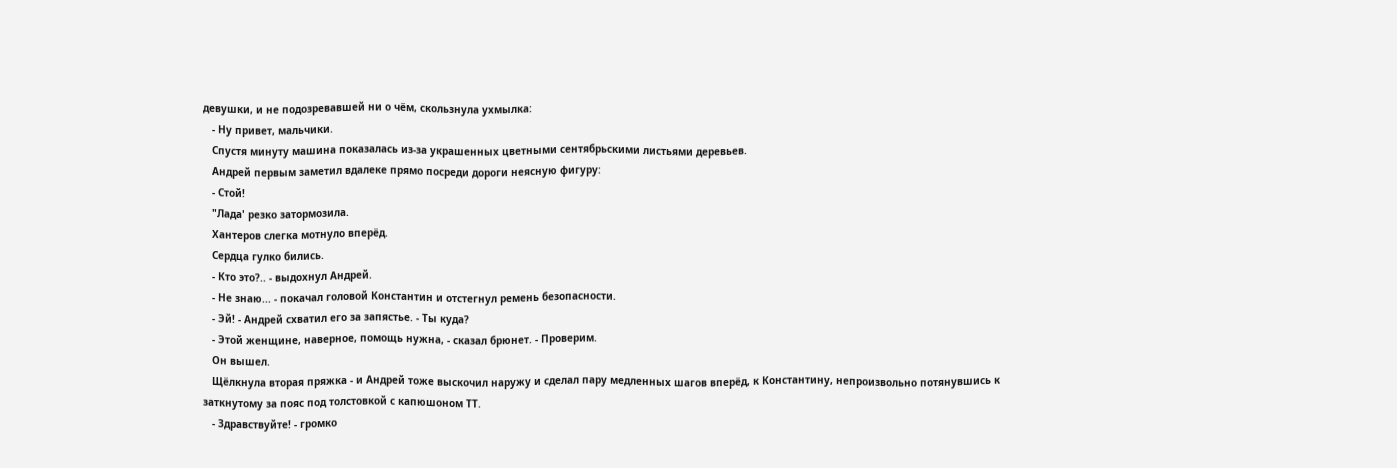девушки, и не подозревавшей ни о чём, скользнула ухмылка:
   - Ну привет, мальчики.
   Спустя минуту машина показалась из-за украшенных цветными сентябрьскими листьями деревьев.
   Андрей первым заметил вдалеке прямо посреди дороги неясную фигуру:
   - Стой!
   "Лада' резко затормозила.
   Хантеров слегка мотнуло вперёд.
   Сердца гулко бились.
   - Кто это?.. - выдохнул Андрей.
   - Не знаю... - покачал головой Константин и отстегнул ремень безопасности.
   - Эй! - Андрей схватил его за запястье. - Ты куда?
   - Этой женщине, наверное, помощь нужна, - сказал брюнет. - Проверим.
   Он вышел.
   Щёлкнула вторая пряжка - и Андрей тоже выскочил наружу и сделал пару медленных шагов вперёд, к Константину, непроизвольно потянувшись к заткнутому за пояс под толстовкой с капюшоном ТТ.
   - Здравствуйте! - громко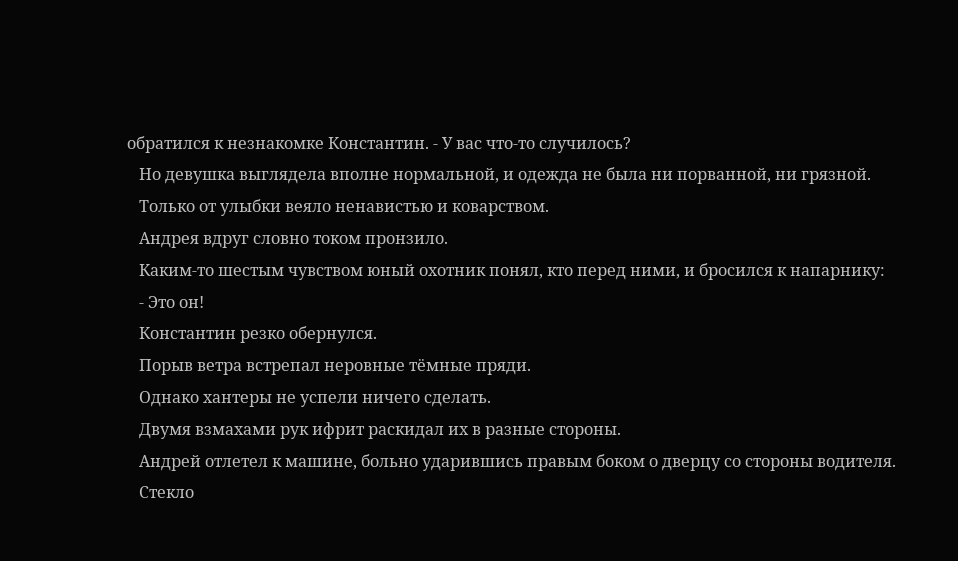обратился к незнакомке Константин. - У вас что-то случилось?
   Но девушка выглядела вполне нормальной, и одежда не была ни порванной, ни грязной.
   Только от улыбки веяло ненавистью и коварством.
   Андрея вдруг словно током пронзило.
   Каким-то шестым чувством юный охотник понял, кто перед ними, и бросился к напарнику:
   - Это он!
   Константин резко обернулся.
   Порыв ветра встрепал неровные тёмные пряди.
   Однако хантеры не успели ничего сделать.
   Двумя взмахами рук ифрит раскидал их в разные стороны.
   Андрей отлетел к машине, больно ударившись правым боком о дверцу со стороны водителя.
   Стекло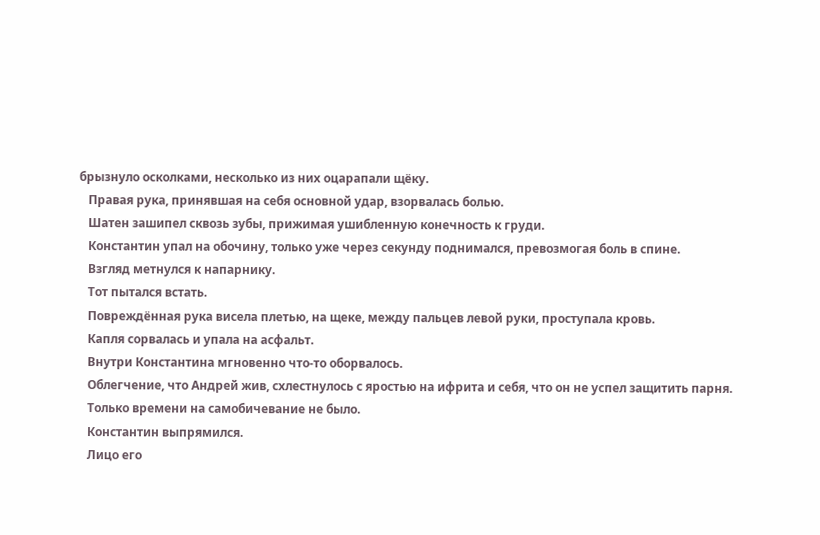брызнуло осколками, несколько из них оцарапали щёку.
   Правая рука, принявшая на себя основной удар, взорвалась болью.
   Шатен зашипел сквозь зубы, прижимая ушибленную конечность к груди.
   Константин упал на обочину, только уже через секунду поднимался, превозмогая боль в спине.
   Взгляд метнулся к напарнику.
   Тот пытался встать.
   Повреждённая рука висела плетью, на щеке, между пальцев левой руки, проступала кровь.
   Капля сорвалась и упала на асфальт.
   Внутри Константина мгновенно что-то оборвалось.
   Облегчение, что Андрей жив, схлестнулось с яростью на ифрита и себя, что он не успел защитить парня.
   Только времени на самобичевание не было.
   Константин выпрямился.
   Лицо его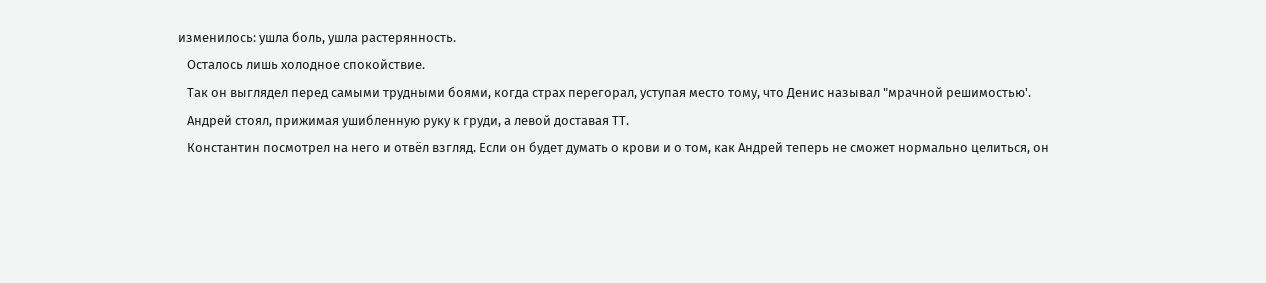изменилось: ушла боль, ушла растерянность.
   Осталось лишь холодное спокойствие.
   Так он выглядел перед самыми трудными боями, когда страх перегорал, уступая место тому, что Денис называл "мрачной решимостью'.
   Андрей стоял, прижимая ушибленную руку к груди, а левой доставая ТТ.
   Константин посмотрел на него и отвёл взгляд. Если он будет думать о крови и о том, как Андрей теперь не сможет нормально целиться, он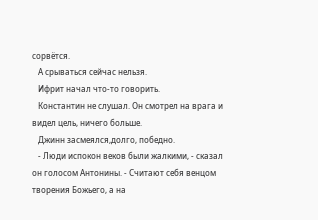сорвётся.
   А срываться сейчас нельзя.
   Ифрит начал что-то говорить.
   Константин не слушал. Он смотрел на врага и видел цель, ничего больше.
   Джинн засмеялся,долго, победно.
   - Люди испокон веков были жалкими, - сказал он голосом Антонины. - Считают себя венцом творения Божьего, а на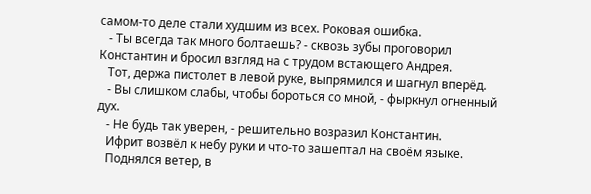самом-то деле стали худшим из всех. Роковая ошибка.
   - Ты всегда так много болтаешь? - сквозь зубы проговорил Константин и бросил взгляд на с трудом встающего Андрея.
   Тот, держа пистолет в левой руке, выпрямился и шагнул вперёд.
   - Вы слишком слабы, чтобы бороться со мной, - фыркнул огненный дух.
   - Не будь так уверен, - решительно возразил Константин.
   Ифрит возвёл к небу руки и что-то зашептал на своём языке.
   Поднялся ветер, в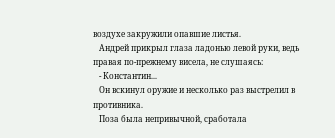воздухе закружили опавшие листья.
   Андрей прикрыл глаза ладонью левой руки, ведь правая по-прежнему висела, не слушаясь:
   - Константин...
   Он вскинул оружие и несколько раз выстрелил в противника.
   Поза была непривычной, сработала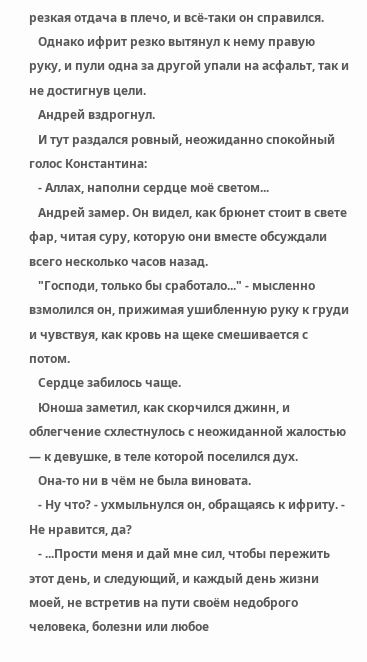резкая отдача в плечо, и всё-таки он справился.
   Однако ифрит резко вытянул к нему правую руку, и пули одна за другой упали на асфальт, так и не достигнув цели.
   Андрей вздрогнул.
   И тут раздался ровный, неожиданно спокойный голос Константина:
   - Аллах, наполни сердце моё светом...
   Андрей замер. Он видел, как брюнет стоит в свете фар, читая суру, которую они вместе обсуждали всего несколько часов назад.
   "Господи, только бы сработало..." - мысленно взмолился он, прижимая ушибленную руку к груди и чувствуя, как кровь на щеке смешивается с потом.
   Сердце забилось чаще.
   Юноша заметил, как скорчился джинн, и облегчение схлестнулось с неожиданной жалостью — к девушке, в теле которой поселился дух.
   Она-то ни в чём не была виновата.
   - Ну что? - ухмыльнулся он, обращаясь к ифриту. - Не нравится, да?
   - ...Прости меня и дай мне сил, чтобы пережить этот день, и следующий, и каждый день жизни моей, не встретив на пути своём недоброго человека, болезни или любое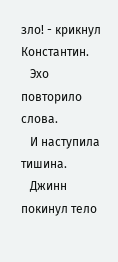зло! - крикнул Константин.
   Эхо повторило слова.
   И наступила тишина.
   Джинн покинул тело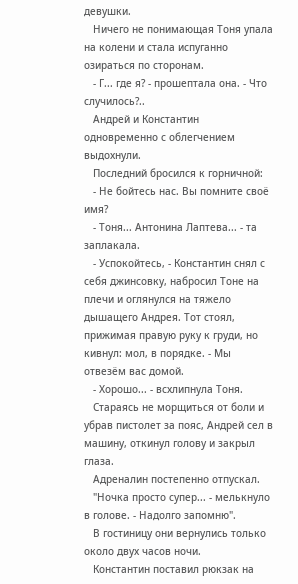девушки.
   Ничего не понимающая Тоня упала на колени и стала испуганно озираться по сторонам.
   - Г... где я? - прошептала она. - Что случилось?..
   Андрей и Константин одновременно с облегчением выдохнули.
   Последний бросился к горничной:
   - Не бойтесь нас. Вы помните своё имя?
   - Тоня... Антонина Лаптева... - та заплакала.
   - Успокойтесь, - Константин снял с себя джинсовку, набросил Тоне на плечи и оглянулся на тяжело дышащего Андрея. Тот стоял, прижимая правую руку к груди, но кивнул: мол, в порядке. - Мы отвезём вас домой.
   - Хорошо... - всхлипнула Тоня.
   Стараясь не морщиться от боли и убрав пистолет за пояс, Андрей сел в машину, откинул голову и закрыл глаза.
   Адреналин постепенно отпускал.
   "Ночка просто супер... - мелькнуло в голове. - Надолго запомню".
   В гостиницу они вернулись только около двух часов ночи.
   Константин поставил рюкзак на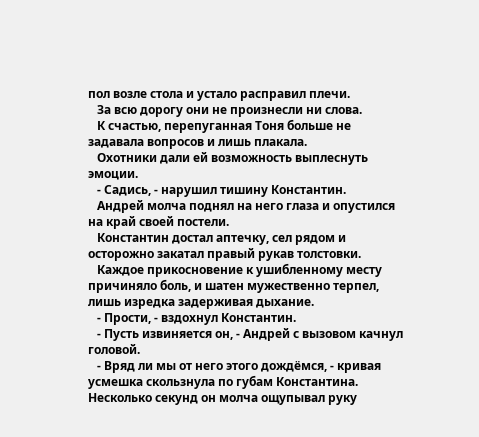пол возле стола и устало расправил плечи.
   За всю дорогу они не произнесли ни слова.
   К счастью, перепуганная Тоня больше не задавала вопросов и лишь плакала.
   Охотники дали ей возможность выплеснуть эмоции.
   - Садись, - нарушил тишину Константин.
   Андрей молча поднял на него глаза и опустился на край своей постели.
   Константин достал аптечку, сел рядом и осторожно закатал правый рукав толстовки.
   Каждое прикосновение к ушибленному месту причиняло боль, и шатен мужественно терпел, лишь изредка задерживая дыхание.
   - Прости, - вздохнул Константин.
   - Пусть извиняется он, - Андрей с вызовом качнул головой.
   - Вряд ли мы от него этого дождёмся, - кривая усмешка скользнула по губам Константина. Несколько секунд он молча ощупывал руку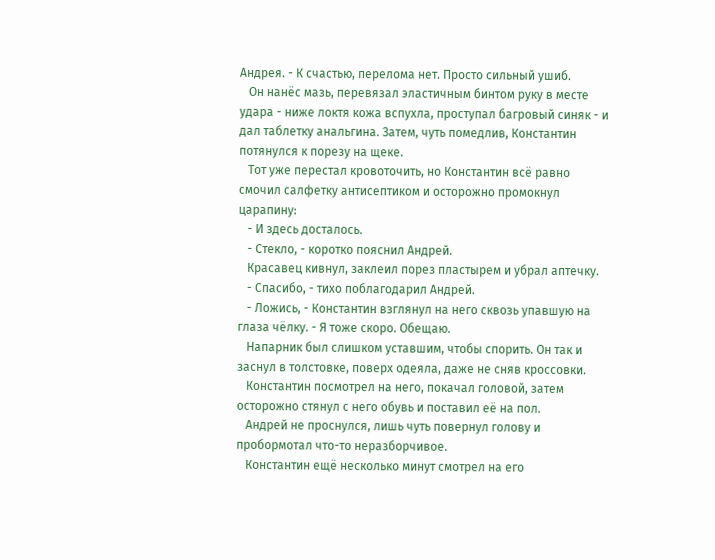Андрея. - К счастью, перелома нет. Просто сильный ушиб.
   Он нанёс мазь, перевязал эластичным бинтом руку в месте удара - ниже локтя кожа вспухла, проступал багровый синяк - и дал таблетку анальгина. Затем, чуть помедлив, Константин потянулся к порезу на щеке.
   Тот уже перестал кровоточить, но Константин всё равно смочил салфетку антисептиком и осторожно промокнул царапину:
   - И здесь досталось.
   - Стекло, - коротко пояснил Андрей.
   Красавец кивнул, заклеил порез пластырем и убрал аптечку.
   - Спасибо, - тихо поблагодарил Андрей.
   - Ложись, - Константин взглянул на него сквозь упавшую на глаза чёлку. - Я тоже скоро. Обещаю.
   Напарник был слишком уставшим, чтобы спорить. Он так и заснул в толстовке, поверх одеяла, даже не сняв кроссовки.
   Константин посмотрел на него, покачал головой, затем осторожно стянул с него обувь и поставил её на пол.
   Андрей не проснулся, лишь чуть повернул голову и пробормотал что-то неразборчивое.
   Константин ещё несколько минут смотрел на его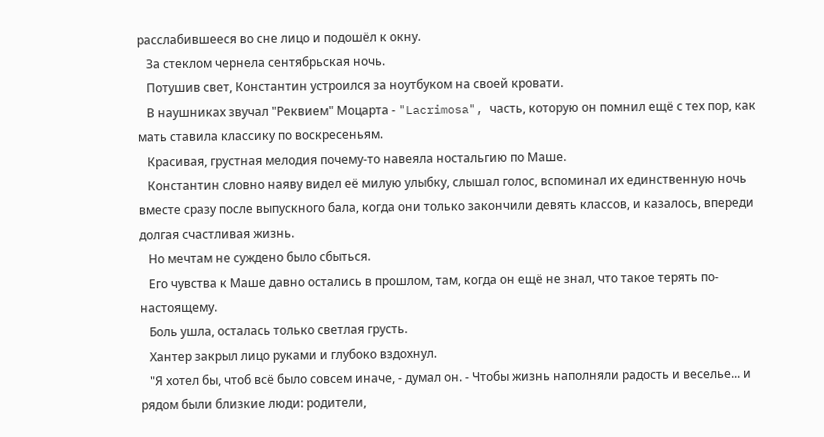расслабившееся во сне лицо и подошёл к окну.
   За стеклом чернела сентябрьская ночь.
   Потушив свет, Константин устроился за ноутбуком на своей кровати.
   В наушниках звучал "Реквием" Моцарта - "Lacrimosa", часть, которую он помнил ещё с тех пор, как мать ставила классику по воскресеньям.
   Красивая, грустная мелодия почему-то навеяла ностальгию по Маше.
   Константин словно наяву видел её милую улыбку, слышал голос, вспоминал их единственную ночь вместе сразу после выпускного бала, когда они только закончили девять классов, и казалось, впереди долгая счастливая жизнь.
   Но мечтам не суждено было сбыться.
   Его чувства к Маше давно остались в прошлом, там, когда он ещё не знал, что такое терять по-настоящему.
   Боль ушла, осталась только светлая грусть.
   Хантер закрыл лицо руками и глубоко вздохнул.
   "Я хотел бы, чтоб всё было совсем иначе, - думал он. - Чтобы жизнь наполняли радость и веселье... и рядом были близкие люди: родители,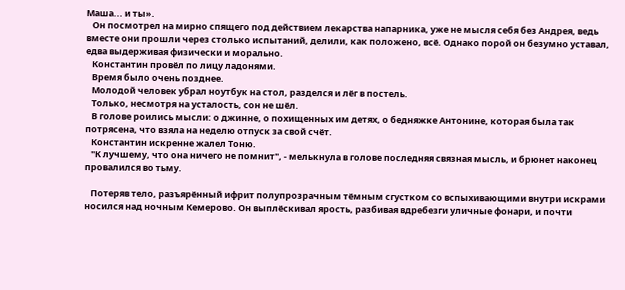Маша... и ты».
   Он посмотрел на мирно спящего под действием лекарства напарника, уже не мысля себя без Андрея, ведь вместе они прошли через столько испытаний, делили, как положено, всё. Однако порой он безумно уставал, едва выдерживая физически и морально.
   Константин провёл по лицу ладонями.
   Время было очень позднее.
   Молодой человек убрал ноутбук на стол, разделся и лёг в постель.
   Только, несмотря на усталость, сон не шёл.
   В голове роились мысли: о джинне, о похищенных им детях, о бедняжке Антонине, которая была так потрясена, что взяла на неделю отпуск за свой счёт.
   Константин искренне жалел Тоню.
   "К лучшему, что она ничего не помнит", - мелькнула в голове последняя связная мысль, и брюнет наконец провалился во тьму.

   Потеряв тело, разъярённый ифрит полупрозрачным тёмным сгустком со вспыхивающими внутри искрами носился над ночным Кемерово. Он выплёскивал ярость, разбивая вдребезги уличные фонари, и почти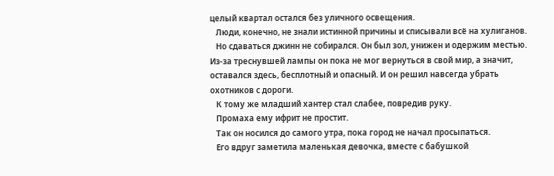целый квартал остался без уличного освещения.
   Люди, конечно, не знали истинной причины и списывали всё на хулиганов.
   Но сдаваться джинн не собирался. Он был зол, унижен и одержим местью. Из-за треснувшей лампы он пока не мог вернуться в свой мир, а значит, оставался здесь, бесплотный и опасный. И он решил навсегда убрать охотников с дороги.
   К тому же младший хантер стал слабее, повредив руку.
   Промаха ему ифрит не простит.
   Так он носился до самого утра, пока город не начал просыпаться.
   Его вдруг заметила маленькая девочка, вместе с бабушкой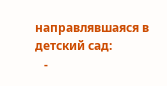направлявшаяся в детский сад:
   -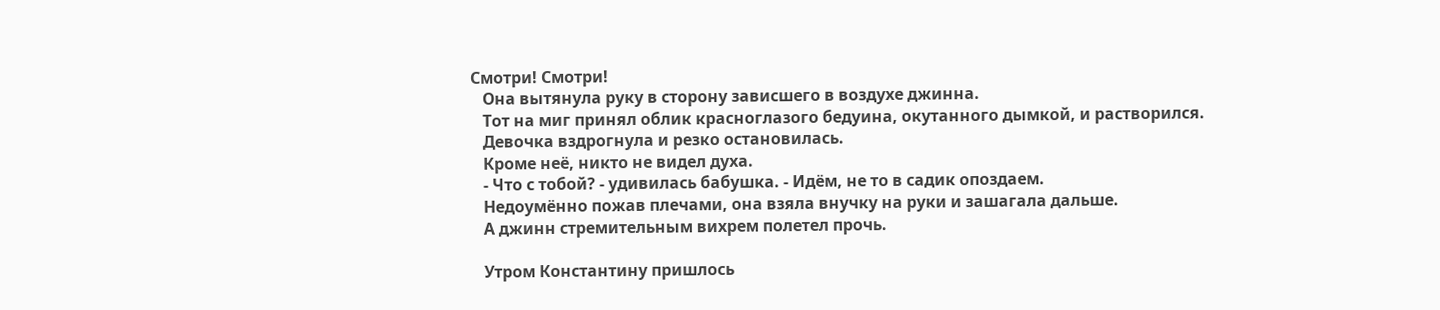Смотри! Смотри!
   Она вытянула руку в сторону зависшего в воздухе джинна.
   Тот на миг принял облик красноглазого бедуина, окутанного дымкой, и растворился.
   Девочка вздрогнула и резко остановилась.
   Кроме неё, никто не видел духа.
   - Что с тобой? - удивилась бабушка. - Идём, не то в садик опоздаем.
   Недоумённо пожав плечами, она взяла внучку на руки и зашагала дальше.
   А джинн стремительным вихрем полетел прочь.

   Утром Константину пришлось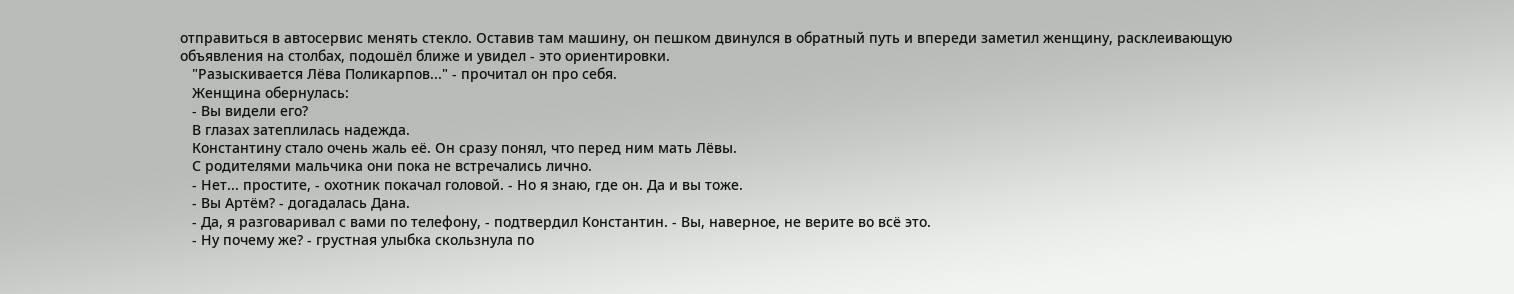отправиться в автосервис менять стекло. Оставив там машину, он пешком двинулся в обратный путь и впереди заметил женщину, расклеивающую объявления на столбах, подошёл ближе и увидел - это ориентировки.
   "Разыскивается Лёва Поликарпов..." - прочитал он про себя.
   Женщина обернулась:
   - Вы видели его?
   В глазах затеплилась надежда.
   Константину стало очень жаль её. Он сразу понял, что перед ним мать Лёвы.
   С родителями мальчика они пока не встречались лично.
   - Нет... простите, - охотник покачал головой. - Но я знаю, где он. Да и вы тоже.
   - Вы Артём? - догадалась Дана.
   - Да, я разговаривал с вами по телефону, - подтвердил Константин. - Вы, наверное, не верите во всё это.
   - Ну почему же? - грустная улыбка скользнула по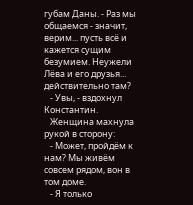губам Даны. - Раз мы общаемся - значит, верим... пусть всё и кажется сущим безумием. Неужели Лёва и его друзья... действительно там?
   - Увы, - вздохнул Константин.
   Женщина махнула рукой в сторону:
   - Может, пройдём к нам? Мы живём совсем рядом, вон в том доме.
   - Я только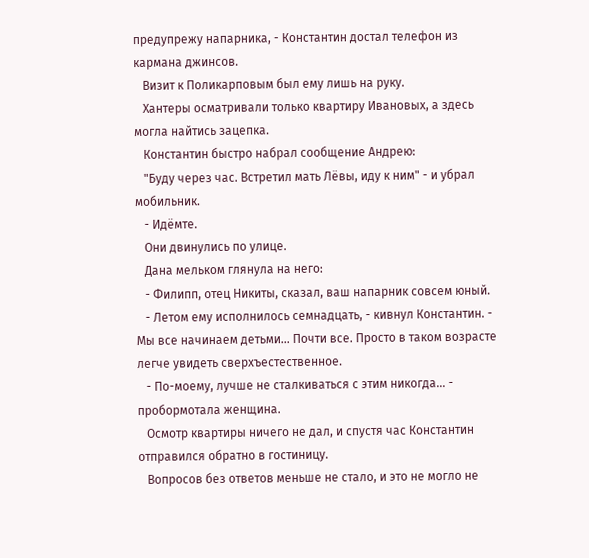предупрежу напарника, - Константин достал телефон из кармана джинсов.
   Визит к Поликарповым был ему лишь на руку.
   Хантеры осматривали только квартиру Ивановых, а здесь могла найтись зацепка.
   Константин быстро набрал сообщение Андрею:
   "Буду через час. Встретил мать Лёвы, иду к ним" - и убрал мобильник.
   - Идёмте.
   Они двинулись по улице.
   Дана мельком глянула на него:
   - Филипп, отец Никиты, сказал, ваш напарник совсем юный.
   - Летом ему исполнилось семнадцать, - кивнул Константин. - Мы все начинаем детьми... Почти все. Просто в таком возрасте легче увидеть сверхъестественное.
   - По-моему, лучше не сталкиваться с этим никогда... - пробормотала женщина.
   Осмотр квартиры ничего не дал, и спустя час Константин отправился обратно в гостиницу.
   Вопросов без ответов меньше не стало, и это не могло не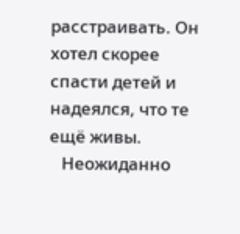расстраивать. Он хотел скорее спасти детей и надеялся, что те ещё живы.
   Неожиданно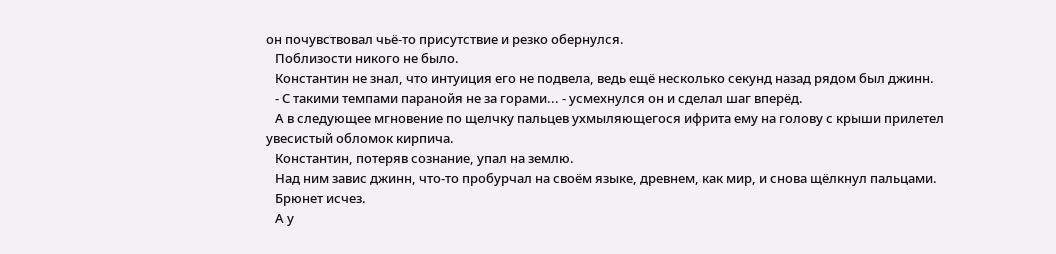он почувствовал чьё-то присутствие и резко обернулся.
   Поблизости никого не было.
   Константин не знал, что интуиция его не подвела, ведь ещё несколько секунд назад рядом был джинн.
   - С такими темпами паранойя не за горами... - усмехнулся он и сделал шаг вперёд.
   А в следующее мгновение по щелчку пальцев ухмыляющегося ифрита ему на голову с крыши прилетел увесистый обломок кирпича.
   Константин, потеряв сознание, упал на землю.
   Над ним завис джинн, что-то пробурчал на своём языке, древнем, как мир, и снова щёлкнул пальцами.
   Брюнет исчез.
   А у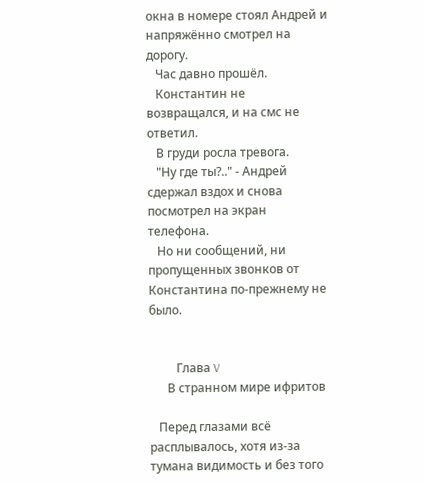окна в номере стоял Андрей и напряжённо смотрел на дорогу.
   Час давно прошёл.
   Константин не возвращался, и на смс не ответил.
   В груди росла тревога.
   "Ну где ты?.." - Андрей сдержал вздох и снова посмотрел на экран телефона.
   Но ни сообщений, ни пропущенных звонков от Константина по-прежнему не было.


         Глава V
      В странном мире ифритов

   Перед глазами всё расплывалось, хотя из-за тумана видимость и без того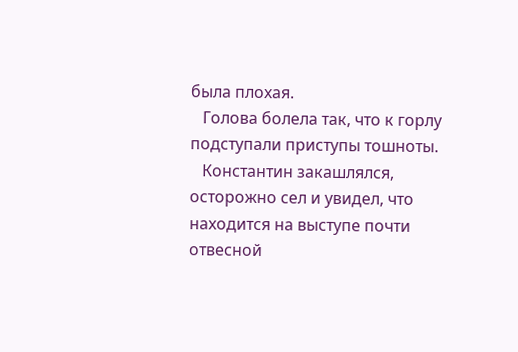была плохая.
   Голова болела так, что к горлу подступали приступы тошноты.
   Константин закашлялся, осторожно сел и увидел, что находится на выступе почти отвесной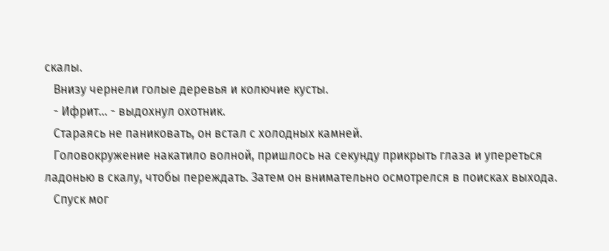скалы.
   Внизу чернели голые деревья и колючие кусты.
   - Ифрит... - выдохнул охотник.
   Стараясь не паниковать, он встал с холодных камней.
   Головокружение накатило волной, пришлось на секунду прикрыть глаза и упереться ладонью в скалу, чтобы переждать. Затем он внимательно осмотрелся в поисках выхода.
   Спуск мог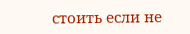стоить если не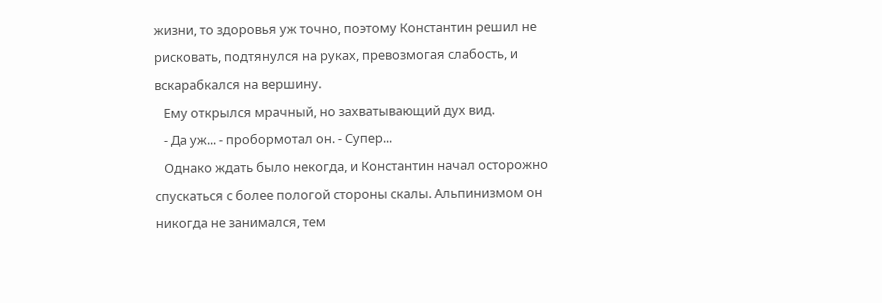жизни, то здоровья уж точно, поэтому Константин решил не рисковать, подтянулся на руках, превозмогая слабость, и вскарабкался на вершину.
   Ему открылся мрачный, но захватывающий дух вид.
   - Да уж... - пробормотал он. - Супер...
   Однако ждать было некогда, и Константин начал осторожно спускаться с более пологой стороны скалы. Альпинизмом он никогда не занимался, тем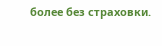более без страховки.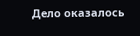Дело оказалось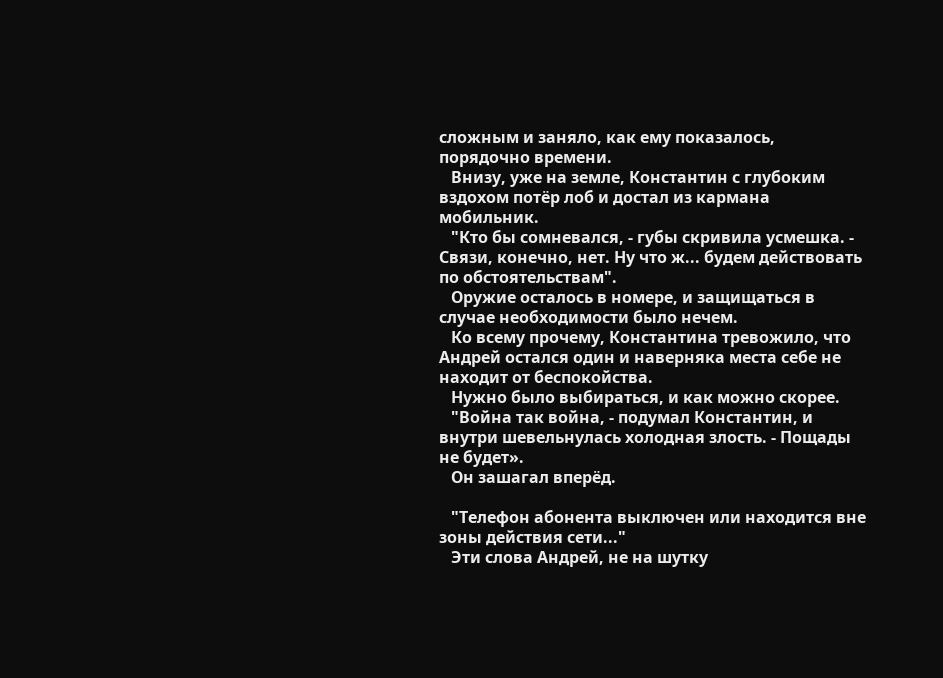сложным и заняло, как ему показалось, порядочно времени.
   Внизу, уже на земле, Константин с глубоким вздохом потёр лоб и достал из кармана мобильник.
   "Кто бы сомневался, - губы скривила усмешка. - Связи, конечно, нет. Ну что ж... будем действовать по обстоятельствам".
   Оружие осталось в номере, и защищаться в случае необходимости было нечем.
   Ко всему прочему, Константина тревожило, что Андрей остался один и наверняка места себе не находит от беспокойства.
   Нужно было выбираться, и как можно скорее.
   "Война так война, - подумал Константин, и внутри шевельнулась холодная злость. - Пощады не будет».
   Он зашагал вперёд.

   "Телефон абонента выключен или находится вне зоны действия сети..."
   Эти слова Андрей, не на шутку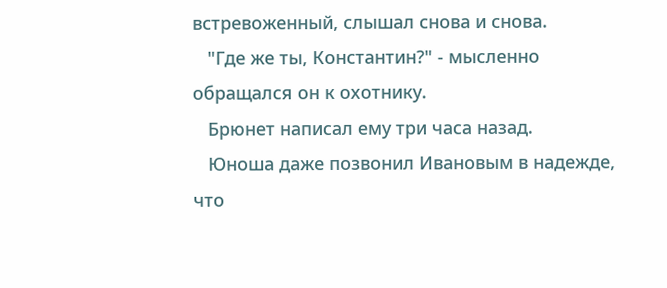встревоженный, слышал снова и снова.
   "Где же ты, Константин?" - мысленно обращался он к охотнику.
   Брюнет написал ему три часа назад.
   Юноша даже позвонил Ивановым в надежде, что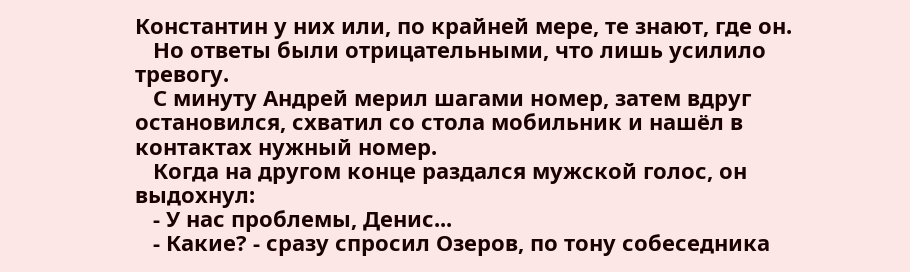Константин у них или, по крайней мере, те знают, где он.
   Но ответы были отрицательными, что лишь усилило тревогу.
   С минуту Андрей мерил шагами номер, затем вдруг остановился, схватил со стола мобильник и нашёл в контактах нужный номер.
   Когда на другом конце раздался мужской голос, он выдохнул:
   - У нас проблемы, Денис...
   - Какие? - сразу спросил Озеров, по тону собеседника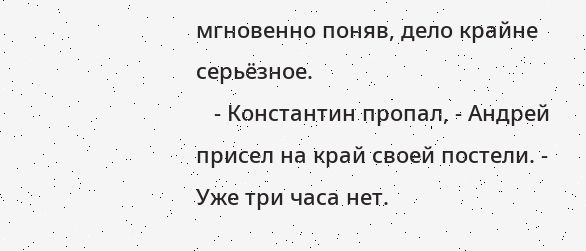мгновенно поняв, дело крайне серьёзное.
   - Константин пропал, - Андрей присел на край своей постели. - Уже три часа нет.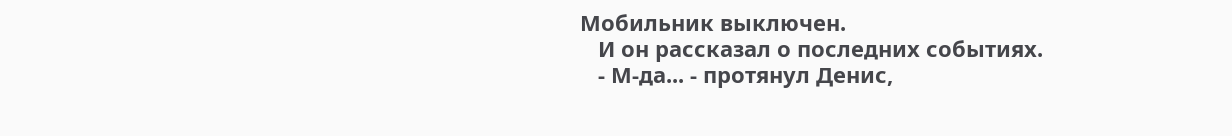Мобильник выключен.
   И он рассказал о последних событиях.
   - М-да... - протянул Денис,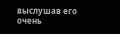выслушав его очень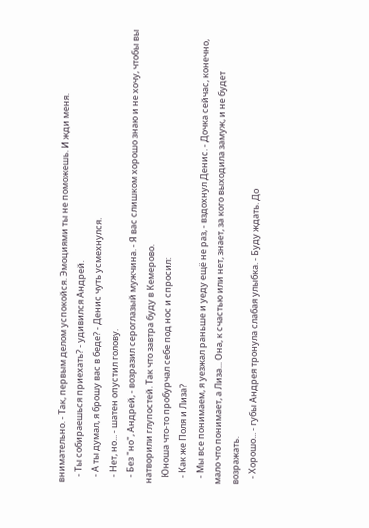внимательно. - Так, первым делом успокойся. Эмоциями ты не поможешь. И жди меня.
   - Ты собираешься приехать? - удивился Андрей.
   - А ты думал, я брошу вас в беде? - Денис чуть усмехнулся.
   - Нет, но... - шатен опустил голову.
   - Без "но", Андрей, - возразил сероглазый мужчина. - Я вас слишком хорошо знаю и не хочу, чтобы вы натворили глупостей. Так что завтра буду в Кемерово.
   Юноша что-то пробурчал себе под нос и спросил:
   - Как же Поля и Лиза?
   - Мы все понимаем, я уезжал раньше и уеду ещё не раз, - вздохнул Денис. - Дочка сейчас, конечно, мало что понимает, а Лиза... Она, к счастью или нет, знает, за кого выходила замуж, и не будет возражать.
   - Хорошо... - губы Андрея тронула слабая улыбка. - Буду ждать. До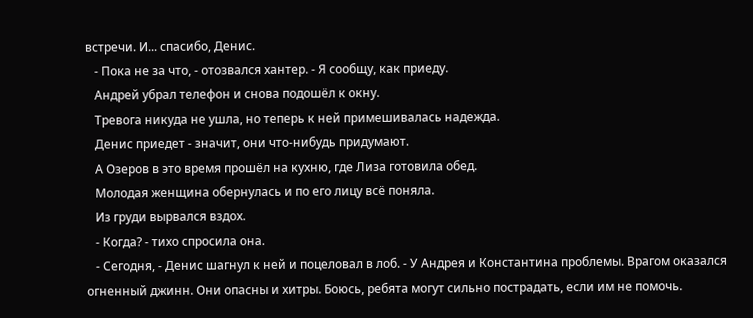встречи. И... спасибо, Денис.
   - Пока не за что, - отозвался хантер. - Я сообщу, как приеду.
   Андрей убрал телефон и снова подошёл к окну.
   Тревога никуда не ушла, но теперь к ней примешивалась надежда.
   Денис приедет - значит, они что-нибудь придумают.
   А Озеров в это время прошёл на кухню, где Лиза готовила обед.
   Молодая женщина обернулась и по его лицу всё поняла.
   Из груди вырвался вздох.
   - Когда? - тихо спросила она.
   - Сегодня, - Денис шагнул к ней и поцеловал в лоб. - У Андрея и Константина проблемы. Врагом оказался огненный джинн. Они опасны и хитры. Боюсь, ребята могут сильно пострадать, если им не помочь.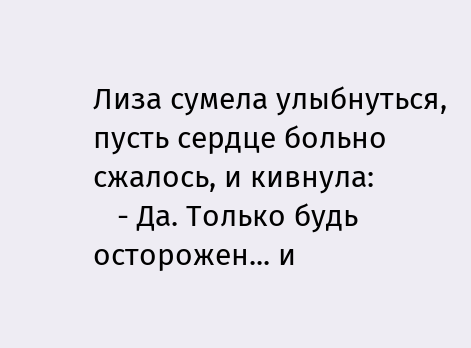Лиза сумела улыбнуться, пусть сердце больно сжалось, и кивнула:
   - Да. Только будь осторожен... и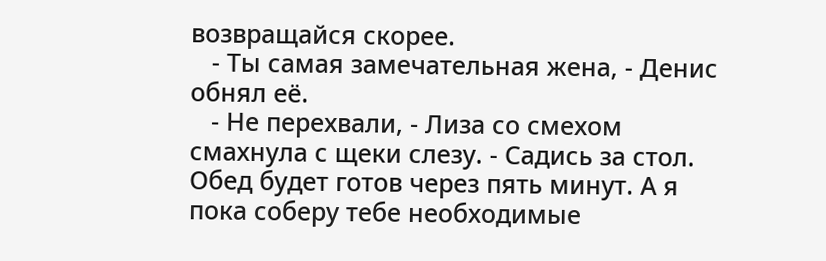возвращайся скорее.
   - Ты самая замечательная жена, - Денис обнял её.
   - Не перехвали, - Лиза со смехом смахнула с щеки слезу. - Садись за стол. Обед будет готов через пять минут. А я пока соберу тебе необходимые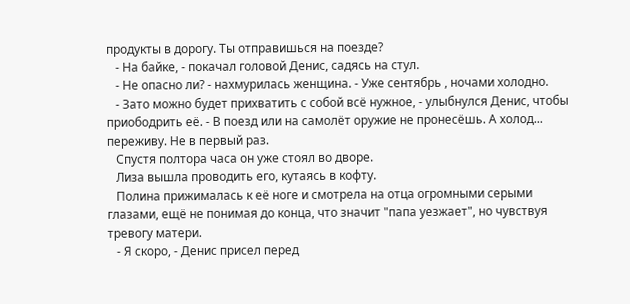продукты в дорогу. Ты отправишься на поезде?
   - На байке, - покачал головой Денис, садясь на стул.
   - Не опасно ли? - нахмурилась женщина. - Уже сентябрь , ночами холодно.
   - Зато можно будет прихватить с собой всё нужное, - улыбнулся Денис, чтобы приободрить её. - В поезд или на самолёт оружие не пронесёшь. А холод... переживу. Не в первый раз.
   Спустя полтора часа он уже стоял во дворе.
   Лиза вышла проводить его, кутаясь в кофту.
   Полина прижималась к её ноге и смотрела на отца огромными серыми глазами, ещё не понимая до конца, что значит "папа уезжает", но чувствуя тревогу матери.
   - Я скоро, - Денис присел перед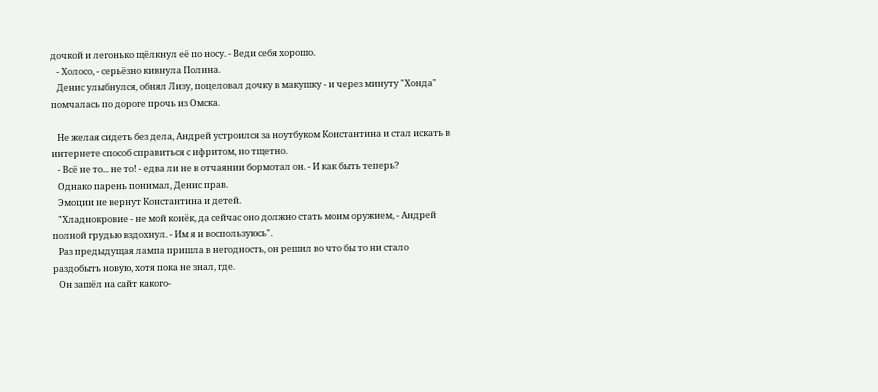дочкой и легонько щёлкнул её по носу. - Веди себя хорошо.
   - Холосо, - серьёзно кивнула Полина.
   Денис улыбнулся, обнял Лизу, поцеловал дочку в макушку - и через минуту "Хонда" помчалась по дороге прочь из Омска.

   Не желая сидеть без дела, Андрей устроился за ноутбуком Константина и стал искать в интернете способ справиться с ифритом, но тщетно.
   - Всё не то... не то! - едва ли не в отчаянии бормотал он. - И как быть теперь?
   Однако парень понимал, Денис прав.
   Эмоции не вернут Константина и детей.
   "Хладнокровие - не мой конёк, да сейчас оно должно стать моим оружием, - Андрей полной грудью вздохнул. - Им я и воспользуюсь".
   Раз предыдущая лампа пришла в негодность, он решил во что бы то ни стало раздобыть новую, хотя пока не знал, где.
   Он зашёл на сайт какого-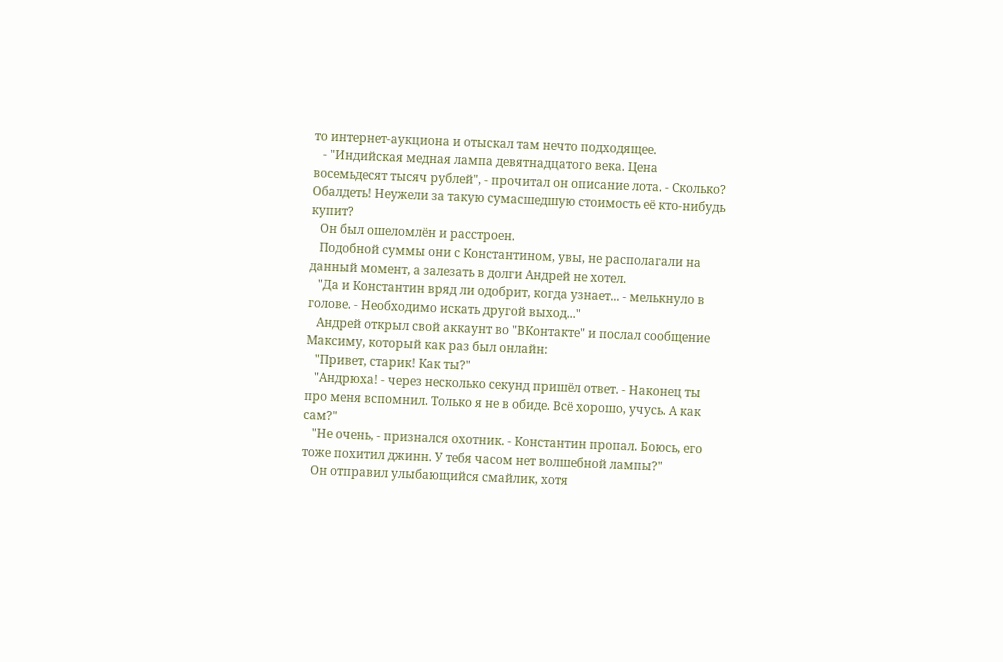то интернет-аукциона и отыскал там нечто подходящее.
   - "Индийская медная лампа девятнадцатого века. Цена восемьдесят тысяч рублей", - прочитал он описание лота. - Сколько? Обалдеть! Неужели за такую сумасшедшую стоимость её кто-нибудь купит?
   Он был ошеломлён и расстроен.
   Подобной суммы они с Константином, увы, не располагали на данный момент, а залезать в долги Андрей не хотел.
   "Да и Константин вряд ли одобрит, когда узнает... - мелькнуло в голове. - Необходимо искать другой выход..."
   Андрей открыл свой аккаунт во "ВКонтакте" и послал сообщение Максиму, который как раз был онлайн:
   "Привет, старик! Как ты?"
   "Андрюха! - через несколько секунд пришёл ответ. - Наконец ты про меня вспомнил. Только я не в обиде. Всё хорошо, учусь. А как сам?"
   "Не очень, - признался охотник. - Константин пропал. Боюсь, его тоже похитил джинн. У тебя часом нет волшебной лампы?"
   Он отправил улыбающийся смайлик, хотя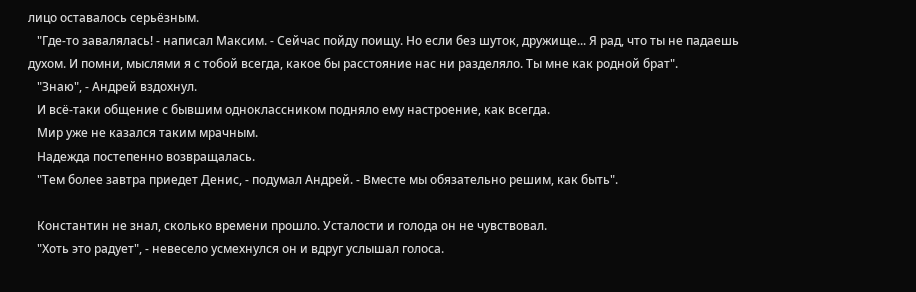лицо оставалось серьёзным.
   "Где-то завалялась! - написал Максим. - Сейчас пойду поищу. Но если без шуток, дружище... Я рад, что ты не падаешь духом. И помни, мыслями я с тобой всегда, какое бы расстояние нас ни разделяло. Ты мне как родной брат".
   "Знаю", - Андрей вздохнул.
   И всё-таки общение с бывшим одноклассником подняло ему настроение, как всегда.
   Мир уже не казался таким мрачным.
   Надежда постепенно возвращалась.
   "Тем более завтра приедет Денис, - подумал Андрей. - Вместе мы обязательно решим, как быть".

   Константин не знал, сколько времени прошло. Усталости и голода он не чувствовал.
   "Хоть это радует", - невесело усмехнулся он и вдруг услышал голоса.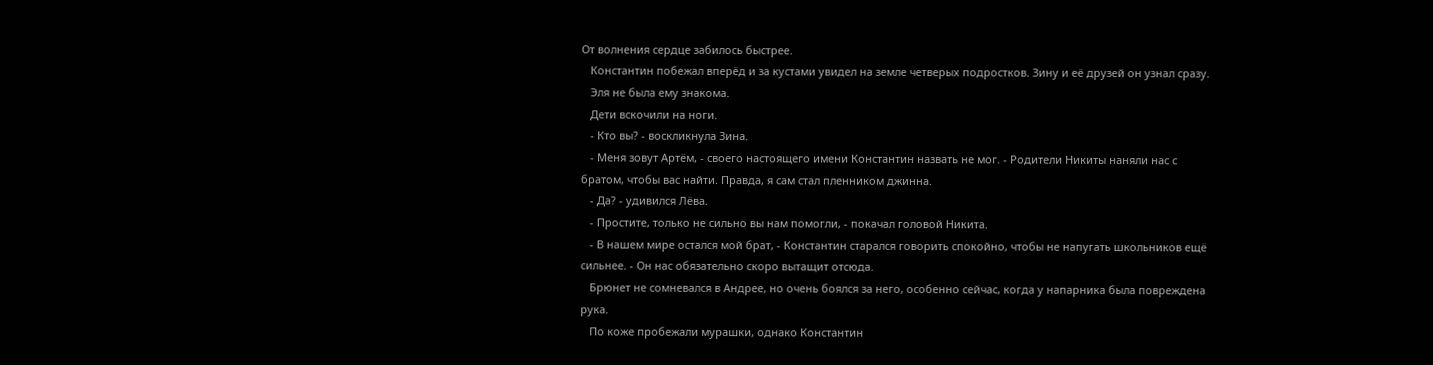От волнения сердце забилось быстрее.
   Константин побежал вперёд и за кустами увидел на земле четверых подростков. Зину и её друзей он узнал сразу.
   Эля не была ему знакома.
   Дети вскочили на ноги.
   - Кто вы? - воскликнула Зина.
   - Меня зовут Артём, - своего настоящего имени Константин назвать не мог. - Родители Никиты наняли нас с братом, чтобы вас найти. Правда, я сам стал пленником джинна.
   - Да? - удивился Лёва.
   - Простите, только не сильно вы нам помогли, - покачал головой Никита.
   - В нашем мире остался мой брат, - Константин старался говорить спокойно, чтобы не напугать школьников ещё сильнее. - Он нас обязательно скоро вытащит отсюда.
   Брюнет не сомневался в Андрее, но очень боялся за него, особенно сейчас, когда у напарника была повреждена рука.
   По коже пробежали мурашки, однако Константин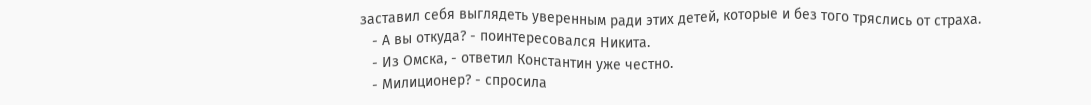заставил себя выглядеть уверенным ради этих детей, которые и без того тряслись от страха.
   - А вы откуда? - поинтересовался Никита.
   - Из Омска, - ответил Константин уже честно.
   - Милиционер? - спросила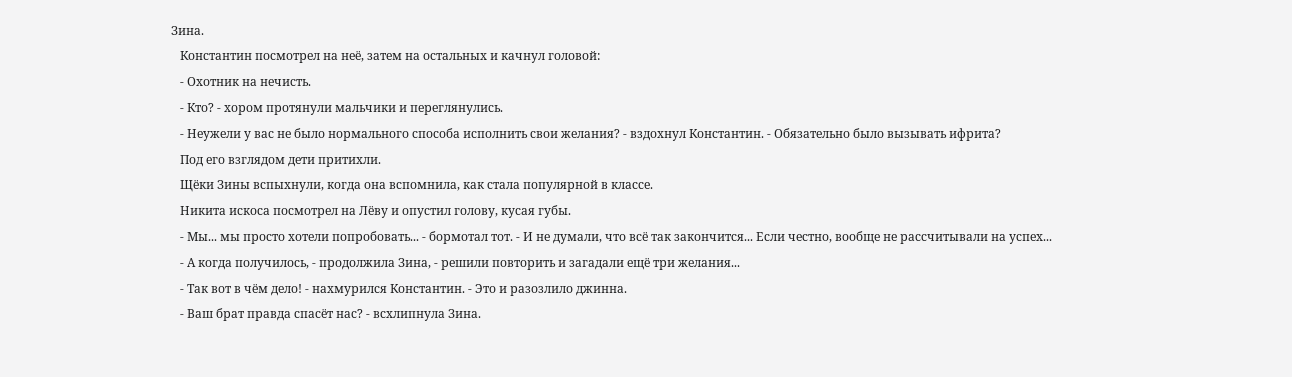Зина.
   Константин посмотрел на неё, затем на остальных и качнул головой:
   - Охотник на нечисть.
   - Кто? - хором протянули мальчики и переглянулись.
   - Неужели у вас не было нормального способа исполнить свои желания? - вздохнул Константин. - Обязательно было вызывать ифрита?
   Под его взглядом дети притихли.
   Щёки Зины вспыхнули, когда она вспомнила, как стала популярной в классе.
   Никита искоса посмотрел на Лёву и опустил голову, кусая губы.
   - Мы... мы просто хотели попробовать... - бормотал тот. - И не думали, что всё так закончится... Если честно, вообще не рассчитывали на успех...
   - А когда получилось, - продолжила Зина, - решили повторить и загадали ещё три желания...
   - Так вот в чём дело! - нахмурился Константин. - Это и разозлило джинна.
   - Ваш брат правда спасёт нас? - всхлипнула Зина.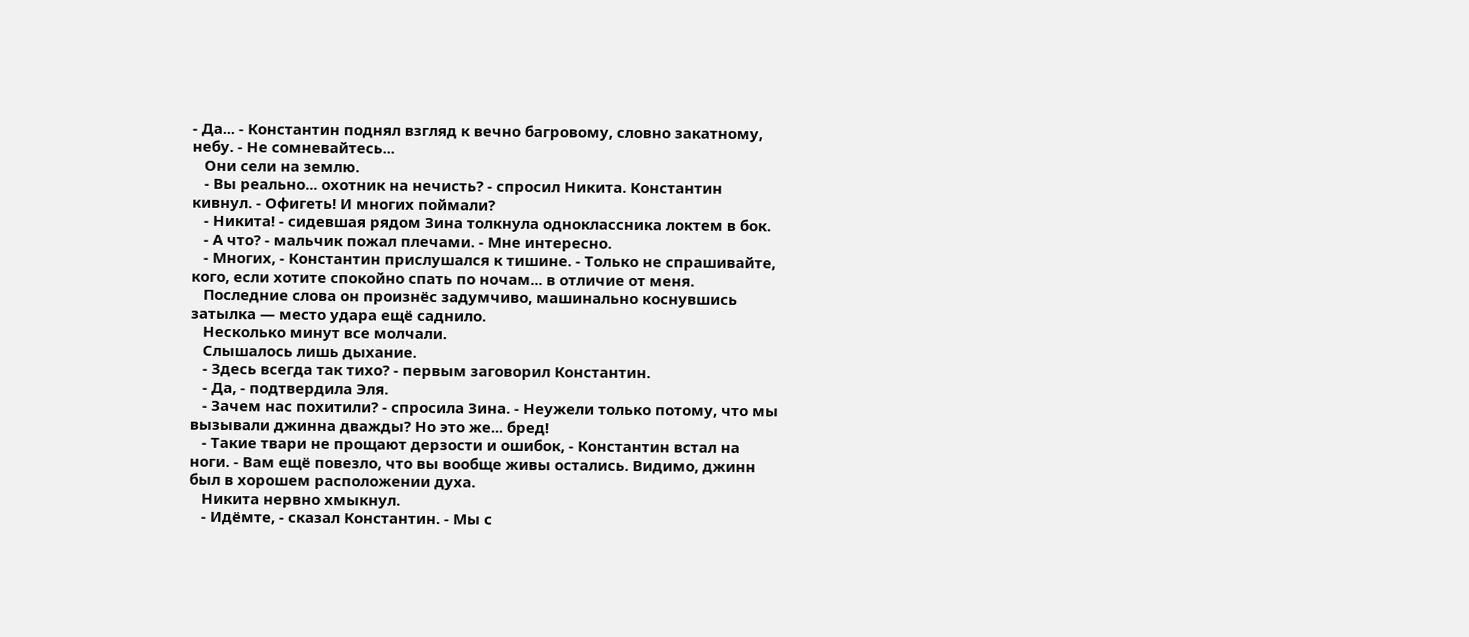- Да... - Константин поднял взгляд к вечно багровому, словно закатному, небу. - Не сомневайтесь...
   Они сели на землю.
   - Вы реально... охотник на нечисть? - спросил Никита. Константин кивнул. - Офигеть! И многих поймали?
   - Никита! - сидевшая рядом Зина толкнула одноклассника локтем в бок.
   - А что? - мальчик пожал плечами. - Мне интересно.
   - Многих, - Константин прислушался к тишине. - Только не спрашивайте, кого, если хотите спокойно спать по ночам... в отличие от меня.
   Последние слова он произнёс задумчиво, машинально коснувшись затылка — место удара ещё саднило.
   Несколько минут все молчали.
   Слышалось лишь дыхание.
   - Здесь всегда так тихо? - первым заговорил Константин.
   - Да, - подтвердила Эля.
   - Зачем нас похитили? - спросила Зина. - Неужели только потому, что мы вызывали джинна дважды? Но это же... бред!
   - Такие твари не прощают дерзости и ошибок, - Константин встал на ноги. - Вам ещё повезло, что вы вообще живы остались. Видимо, джинн был в хорошем расположении духа.
   Никита нервно хмыкнул.
   - Идёмте, - сказал Константин. - Мы с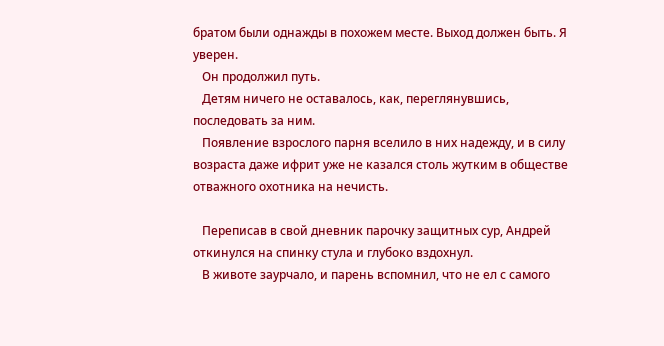братом были однажды в похожем месте. Выход должен быть. Я уверен.
   Он продолжил путь.
   Детям ничего не оставалось, как, переглянувшись, последовать за ним.
   Появление взрослого парня вселило в них надежду, и в силу возраста даже ифрит уже не казался столь жутким в обществе отважного охотника на нечисть.

   Переписав в свой дневник парочку защитных сур, Андрей откинулся на спинку стула и глубоко вздохнул.
   В животе заурчало, и парень вспомнил, что не ел с самого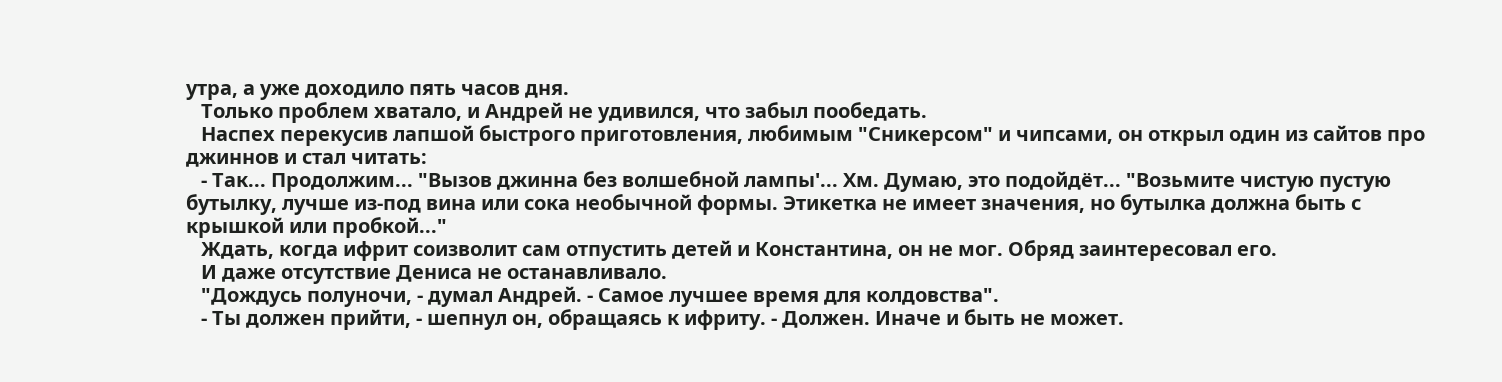утра, а уже доходило пять часов дня.
   Только проблем хватало, и Андрей не удивился, что забыл пообедать.
   Наспех перекусив лапшой быстрого приготовления, любимым "Сникерсом" и чипсами, он открыл один из сайтов про джиннов и стал читать:
   - Так... Продолжим... "Вызов джинна без волшебной лампы'... Хм. Думаю, это подойдёт... "Возьмите чистую пустую бутылку, лучше из-под вина или сока необычной формы. Этикетка не имеет значения, но бутылка должна быть с крышкой или пробкой..."
   Ждать, когда ифрит соизволит сам отпустить детей и Константина, он не мог. Обряд заинтересовал его.
   И даже отсутствие Дениса не останавливало.
   "Дождусь полуночи, - думал Андрей. - Самое лучшее время для колдовства".
   - Ты должен прийти, - шепнул он, обращаясь к ифриту. - Должен. Иначе и быть не может.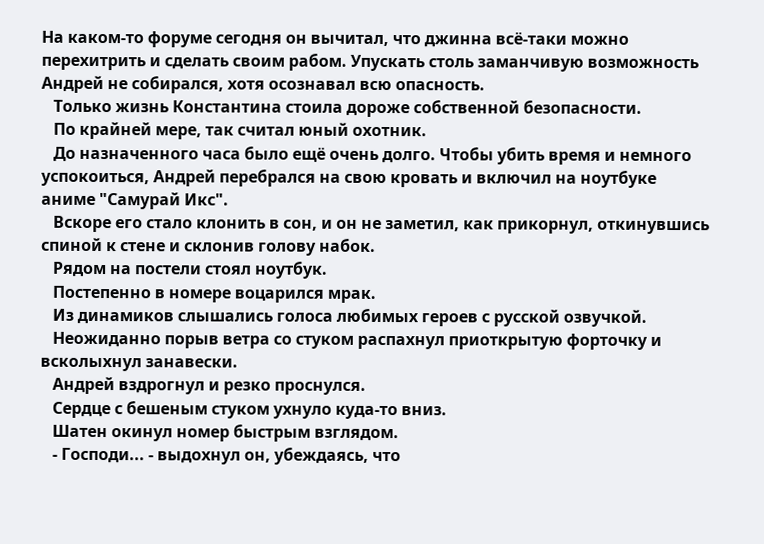На каком-то форуме сегодня он вычитал, что джинна всё-таки можно перехитрить и сделать своим рабом. Упускать столь заманчивую возможность Андрей не собирался, хотя осознавал всю опасность.
   Только жизнь Константина стоила дороже собственной безопасности.
   По крайней мере, так считал юный охотник.
   До назначенного часа было ещё очень долго. Чтобы убить время и немного успокоиться, Андрей перебрался на свою кровать и включил на ноутбуке аниме "Самурай Икс".
   Вскоре его стало клонить в сон, и он не заметил, как прикорнул, откинувшись спиной к стене и склонив голову набок.
   Рядом на постели стоял ноутбук.
   Постепенно в номере воцарился мрак.
   Из динамиков слышались голоса любимых героев с русской озвучкой.
   Неожиданно порыв ветра со стуком распахнул приоткрытую форточку и всколыхнул занавески.
   Андрей вздрогнул и резко проснулся.
   Сердце с бешеным стуком ухнуло куда-то вниз.
   Шатен окинул номер быстрым взглядом.
   - Господи... - выдохнул он, убеждаясь, что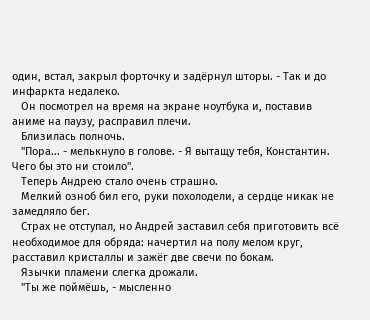один, встал, закрыл форточку и задёрнул шторы. - Так и до инфаркта недалеко.
   Он посмотрел на время на экране ноутбука и, поставив аниме на паузу, расправил плечи.
   Близилась полночь.
   "Пора... - мелькнуло в голове. - Я вытащу тебя, Константин. Чего бы это ни стоило".
   Теперь Андрею стало очень страшно.
   Мелкий озноб бил его, руки похолодели, а сердце никак не замедляло бег.
   Страх не отступал, но Андрей заставил себя приготовить всё необходимое для обряда: начертил на полу мелом круг, расставил кристаллы и зажёг две свечи по бокам.
   Язычки пламени слегка дрожали.
   "Ты же поймёшь, - мысленно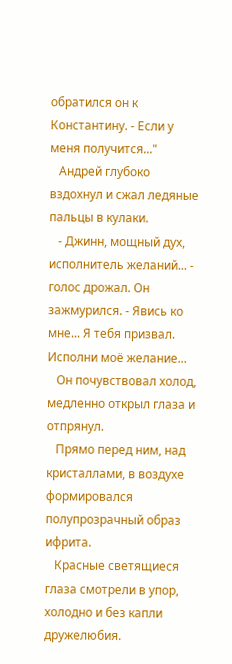обратился он к Константину. - Если у меня получится..."
   Андрей глубоко вздохнул и сжал ледяные пальцы в кулаки.
   - Джинн, мощный дух, исполнитель желаний... - голос дрожал. Он зажмурился. - Явись ко мне... Я тебя призвал. Исполни моё желание...
   Он почувствовал холод, медленно открыл глаза и отпрянул.
   Прямо перед ним, над кристаллами, в воздухе формировался полупрозрачный образ ифрита.
   Красные светящиеся глаза смотрели в упор, холодно и без капли дружелюбия.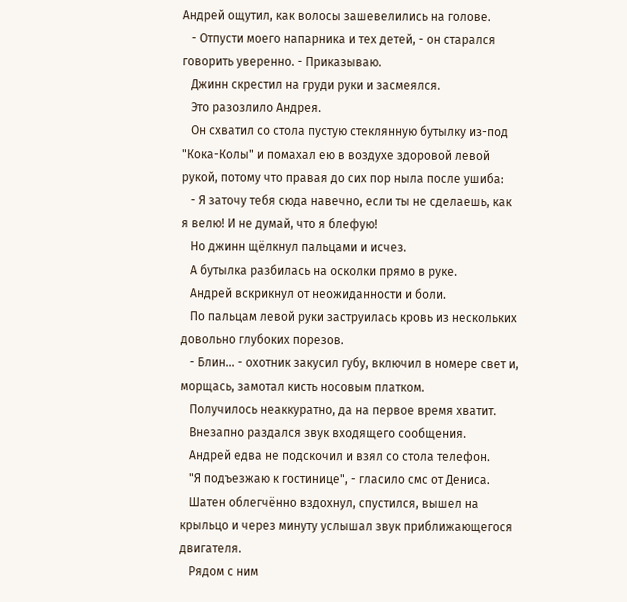Андрей ощутил, как волосы зашевелились на голове.
   - Отпусти моего напарника и тех детей, - он старался говорить уверенно. - Приказываю.
   Джинн скрестил на груди руки и засмеялся.
   Это разозлило Андрея.
   Он схватил со стола пустую стеклянную бутылку из-под "Кока-Колы" и помахал ею в воздухе здоровой левой рукой, потому что правая до сих пор ныла после ушиба:
   - Я заточу тебя сюда навечно, если ты не сделаешь, как я велю! И не думай, что я блефую!
   Но джинн щёлкнул пальцами и исчез.
   А бутылка разбилась на осколки прямо в руке.
   Андрей вскрикнул от неожиданности и боли.
   По пальцам левой руки заструилась кровь из нескольких довольно глубоких порезов.
   - Блин... - охотник закусил губу, включил в номере свет и, морщась, замотал кисть носовым платком.
   Получилось неаккуратно, да на первое время хватит.
   Внезапно раздался звук входящего сообщения.
   Андрей едва не подскочил и взял со стола телефон.
   "Я подъезжаю к гостинице", - гласило смс от Дениса.
   Шатен облегчённо вздохнул, спустился, вышел на крыльцо и через минуту услышал звук приближающегося двигателя.
   Рядом с ним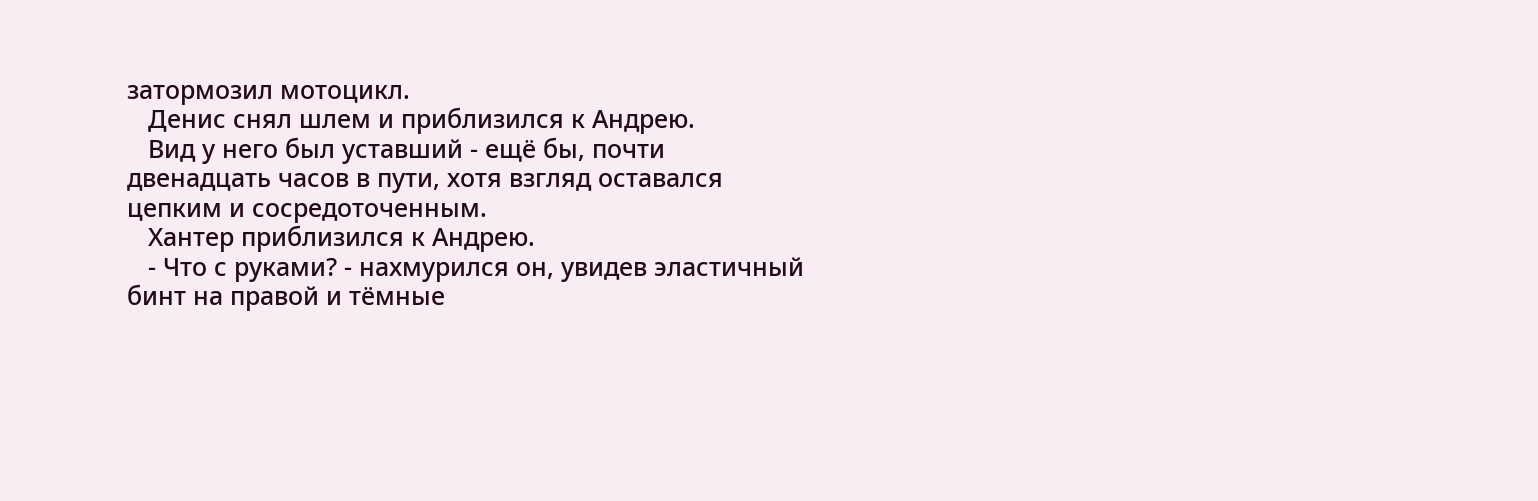затормозил мотоцикл.
   Денис снял шлем и приблизился к Андрею.
   Вид у него был уставший - ещё бы, почти двенадцать часов в пути, хотя взгляд оставался цепким и сосредоточенным.
   Хантер приблизился к Андрею.
   - Что с руками? - нахмурился он, увидев эластичный бинт на правой и тёмные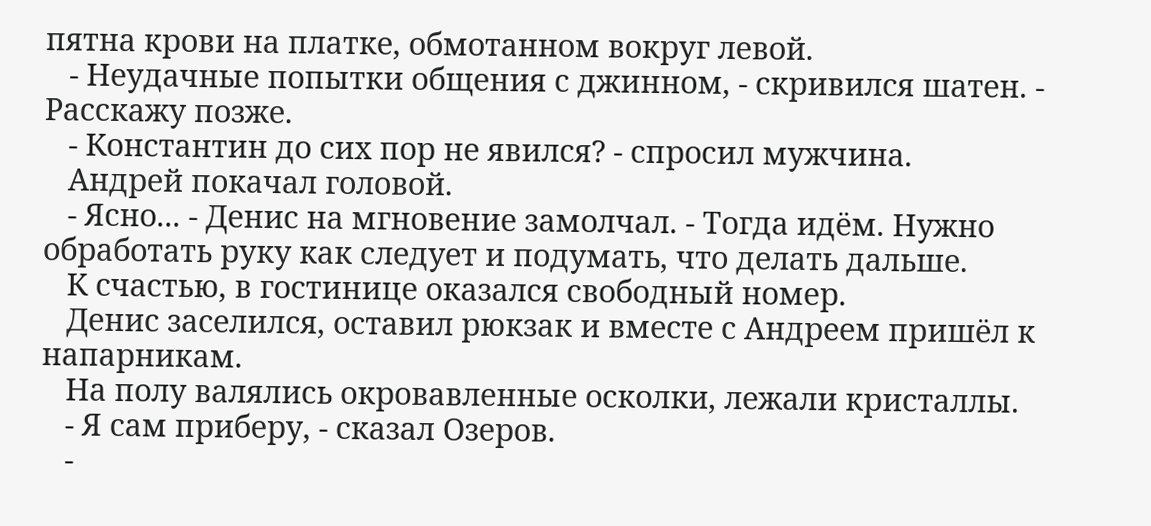пятна крови на платке, обмотанном вокруг левой.
   - Неудачные попытки общения с джинном, - скривился шатен. - Расскажу позже.
   - Константин до сих пор не явился? - спросил мужчина.
   Андрей покачал головой.
   - Ясно... - Денис на мгновение замолчал. - Тогда идём. Нужно обработать руку как следует и подумать, что делать дальше.
   К счастью, в гостинице оказался свободный номер.
   Денис заселился, оставил рюкзак и вместе с Андреем пришёл к напарникам.
   На полу валялись окровавленные осколки, лежали кристаллы.
   - Я сам приберу, - сказал Озеров.
   -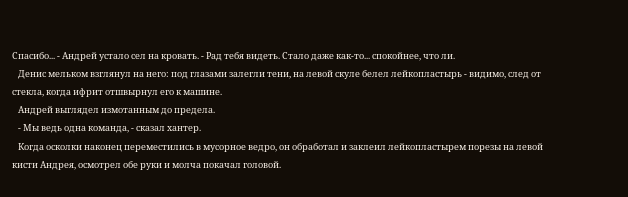Спасибо... - Андрей устало сел на кровать. - Рад тебя видеть. Стало даже как-то... спокойнее, что ли.
   Денис мельком взглянул на него: под глазами залегли тени, на левой скуле белел лейкопластырь - видимо, след от стекла, когда ифрит отшвырнул его к машине.
   Андрей выглядел измотанным до предела.
   - Мы ведь одна команда, - сказал хантер.
   Когда осколки наконец переместились в мусорное ведро, он обработал и заклеил лейкопластырем порезы на левой кисти Андрея, осмотрел обе руки и молча покачал головой.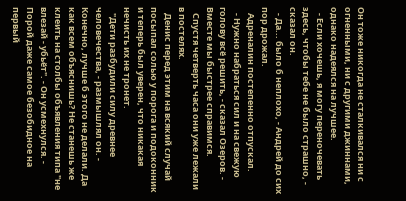Он тоже никогда не сталкивался ни с огненными, ни с другими джиннами, однако надеялся на лучшее.
   - Если хочешь, я могу переночевать здесь, чтобы тебе не было страшно, - сказал он.
   - Да... было б неплохо, - Андрей до сих пор дрожал.
   Адреналин постепенно отпускал.
   - Нужно набраться сил и на свежую голову всё решить, - сказал Озеров. - Вместе мы быстрее справимся.
   Спустя четверть часа они уже лежали в постелях.
   Денис перед этим на всякий случай посыпал солью у порога и подоконник и теперь был уверен, что никакая нечисть их не тронет.
   "Дети разбудили силу древнее человечества, - размышлял он. - Конечно, лучше б этого не делали. Да как всем объяснишь? Не станешь же клеить на столбы объявления типа "не влезай - убьёт". - Он усмехнулся. - Порой даже самое безобидное на первый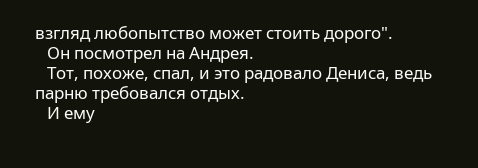взгляд любопытство может стоить дорого".
   Он посмотрел на Андрея.
   Тот, похоже, спал, и это радовало Дениса, ведь парню требовался отдых.
   И ему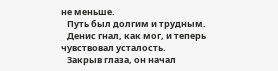не меньше.
   Путь был долгим и трудным.
   Денис гнал, как мог, и теперь чувствовал усталость.
   Закрыв глаза, он начал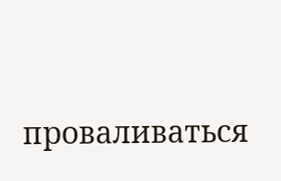проваливаться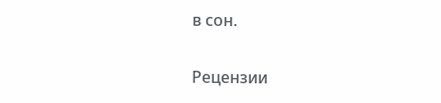в сон.


Рецензии